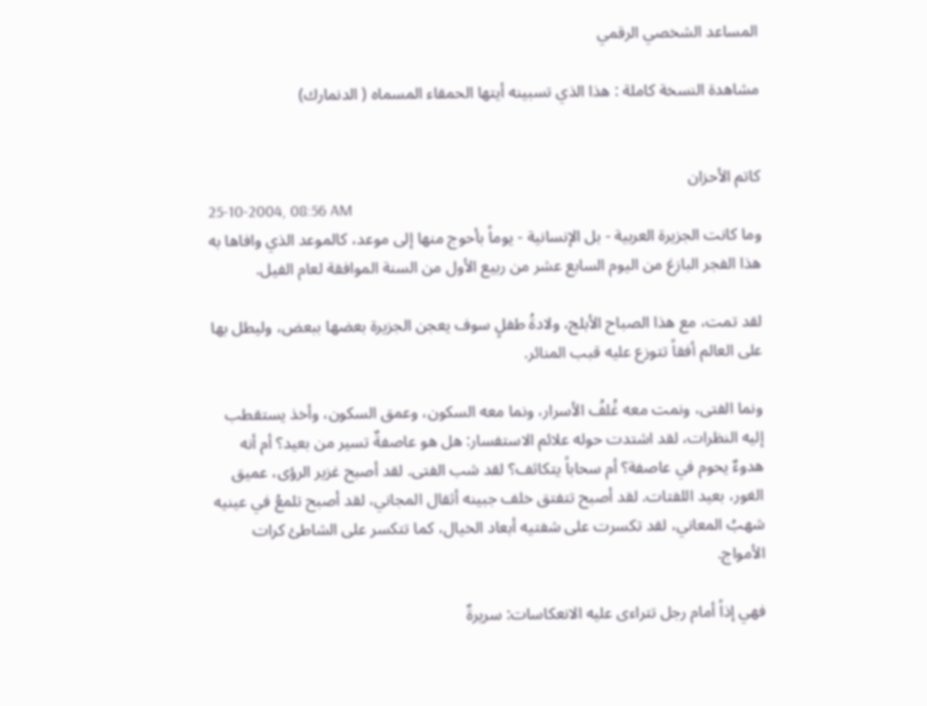المساعد الشخصي الرقمي

مشاهدة النسخة كاملة : هذا الذي تسبينه أيتها الحمقاء المسماه ( الدنمارك)


كاتم الأحزان
25-10-2004, 08:56 AM
وما كانت الجزيرة العربية - بل الإنسانية - يوماً بأحوج منها إلى موعد، كالموعد الذي وافاها به هذا الفجر البازغ من اليوم السابع عشر من ربيع الأول من السنة الموافقة لعام الفيل.

لقد تمت، مع هذا الصباح الأبلج، ولادةُ طفلٍ سوف يعجن الجزيرة بعضها ببعض، وليطل بها على العالم أفقاً تتوزع عليه قبب المنائر.

ونما الفتى، ونمت معه غُلفُ الأسرار، ونما معه السكون، وعمق السكون، وأخذ يستقطب إليه النظرات، لقد اشتدت حوله علائم الاستفسار: هل هو عاصفةٌ تسير من بعيد؟ أم أنه هدوءٌ يحوم في عاصفة؟ أم سحاباً يتكاثف؟ لقد شب الفتى. لقد أصبح غزير الرؤى، عميق الغور، بعيد اللفتات. لقد أصبح تتفتق خلف جبينه أثقال المجاني، لقد أصبح تلمعُ في عينيه شهبُ المعاني، لقد تكسرت على شفتيه أبعاد الخيال، كما تتكسر على الشاطئ كرات الأمواج.

فهي إذاً أمام رجل تتراءى عليه الانعكاسات: سريرةٌ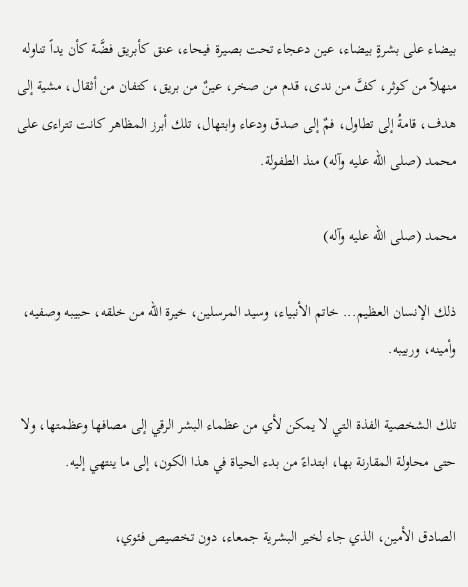بيضاء على بشرةٍ بيضاء، عين دعجاء تحت بصيرة فيحاء، عنق كأبريق فضَّة كأن يداً تناوله منهلاً من كوثر، كفَّ من ندى، قدم من صخر، عينٌ من بريق، كتفان من أثقال، مشية إلى هدف، قامةُ إلى تطاول، فمٌ إلى صدق ودعاء وابتهال، تلك أبرز المظاهر كانت تتراءى على محمد (صلى الله عليه وآله) منذ الطفولة.

محمد (صلى الله عليه وآله)

ذلك الإنسان العظيم... خاتم الأنبياء، وسيد المرسلين، خيرة الله من خلقه، حبيبه وصفيه، وأمينه، وربيبه.

تلك الشخصية الفذة التي لا يمكن لأي من عظماء البشر الرقي إلى مصافها وعظمتها، ولا حتى محاولة المقارنة بها، ابتداءً من بدء الحياة في هذا الكون، إلى ما ينتهي إليه.

الصادق الأمين، الذي جاء لخير البشرية جمعاء، دون تخصيص فئوي،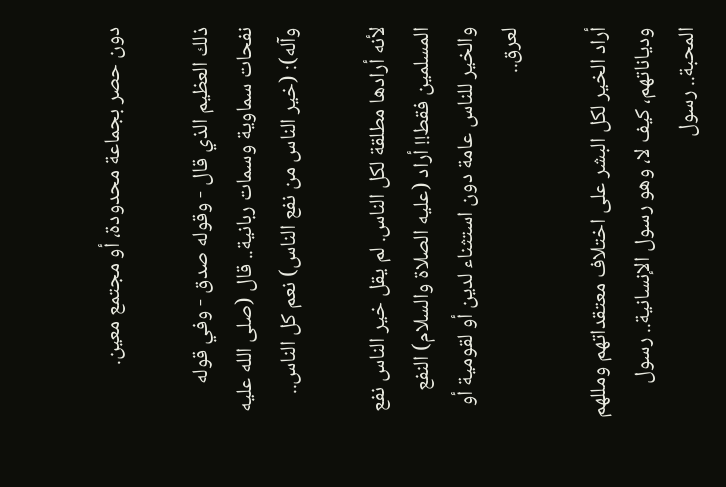دون حصر بجماعة محدودة، أو مجتمع معين.

ذلك العظيم الذي قال - وقوله صدق - وفي قوله نفحات سماوية وسمات ربانية.. قال (صلى الله عليه وآله): (خير الناس من نفع الناس) نعم كل الناس..

لأنه أرادها مطلقة لكل الناس. لم يقل خير الناس نفع المسلمين فقط!! أراد (عليه الصلاة والسلام) النفع والخير للناس عامة دون استثناء لدين أو لقومية أو لعرق..

أراد الخير لكل البشر على اختلاف معتقداتهم ومللهم ودياناتهم، كيف لا، وهو رسول الإنسانية.. رسول المحبة.. رسول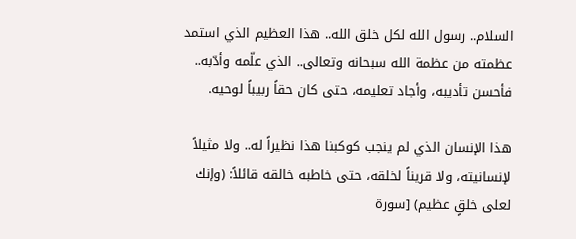السلام.. رسول الله لكل خلق الله.. هذا العظيم الذي استمد عظمته من عظمة الله سبحانه وتعالى.. الذي علّمه وأدّبه.. فأحسن تأديبه، وأجاد تعليمه، حتى كان حقاً ربيباً لوحيه.

هذا الإنسان الذي لم ينجب كوكبنا هذا نظيراً له.. ولا مثيلاً لإنسانيته، ولا قريناً لخلقه، حتى خاطبه خالقه قائلاً: (وإنك لعلى خلقٍ عظيم) [سورة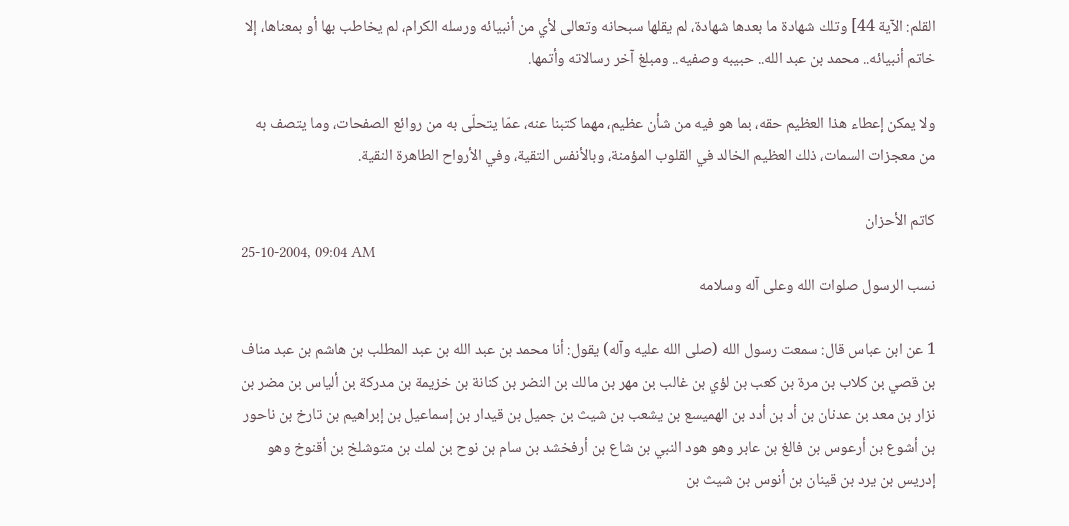القلم: الآية 44] وتلك شهادة ما بعدها شهادة، لم يقلها سبحانه وتعالى لأي من أنبيائه ورسله الكرام، لم يخاطب بها أو بمعناها، إلا خاتم أنبيائه.. محمد بن عبد الله.. حبيبه وصفيه.. ومبلغ آخر رسالاته وأتمها.

ولا يمكن إعطاء هذا العظيم حقه، بما هو فيه من شأن عظيم، مهما كتبنا عنه، عمّا يتحلّى به من روائع الصفحات، وما يتصف به من معجزات السمات، ذلك العظيم الخالد في القلوب المؤمنة، وبالأنفس التقية، وفي الأرواح الطاهرة النقية.

كاتم الأحزان
25-10-2004, 09:04 AM
نسب الرسول صلوات الله وعلى آله وسلامه

1 عن ابن عباس قال: سمعت رسول الله (صلى الله عليه وآله) يقول: أنا محمد بن عبد الله بن عبد المطلب بن هاشم بن عبد مناف بن قصي بن كلاب بن مرة بن كعب بن لؤي بن غالب بن مهر بن مالك بن النضر بن كنانة بن خزيمة بن مدركة بن ألياس بن مضر بن نزار بن معد بن عدنان بن أد بن أدد بن الهميسع بن يشعب بن شيث بن جميل بن قيدار بن إسماعيل بن إبراهيم بن تارخ بن ناحور بن أشوع بن أرعوس بن فالغ بن عابر وهو هود النبي بن شاع بن أرفخشد بن سام بن نوح بن لمك بن متوشلخ بن أقنوخ وهو إدريس بن يرد بن قينان بن أنوس بن شيث بن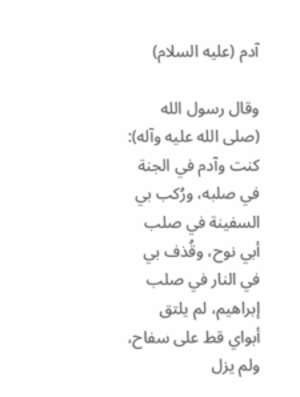آدم (عليه السلام)

وقال رسول الله (صلى الله عليه وآله): كنت وآدم في الجنة في صلبه، ورُكب بي السفينة في صلب أبي نوح، وقُذف بي في النار في صلب إبراهيم، لم يلتق أبواي قط على سفاح، ولم يزل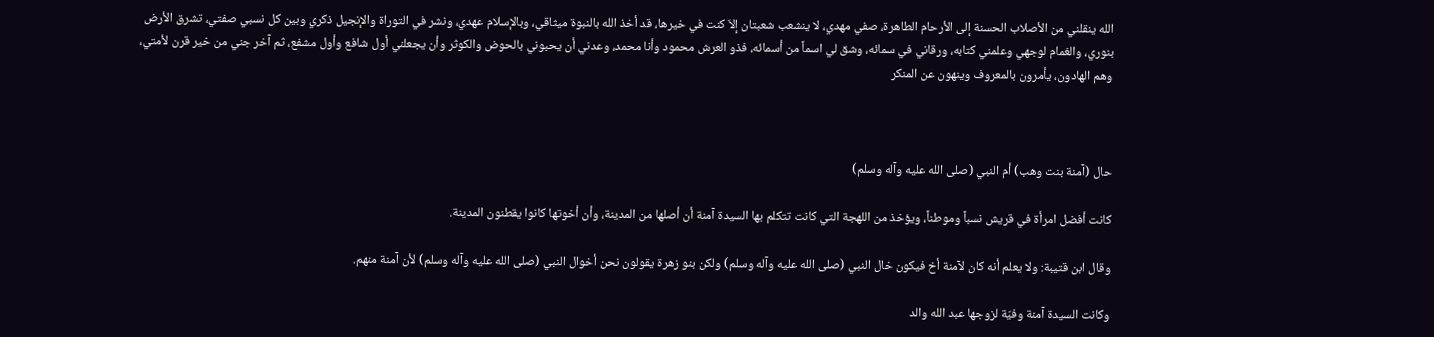الله ينقلني من الأصلاب الحسنة إلى الأرحام الطاهرة، صفي مهدي، لا ينشعب شعبتان إلاّ كنت في خيرها، قد أخذ الله بالنبوة ميثاقي، وبالإسلام عهدي، ونشر في التوراة والإنجيل ذكري وبين كل نسبي صفتي، تشرق الأرض بنوري، والغمام لوجهي وعلمني كتابه، ورقاني في سمائه، وشق لي اسماً من أسمائه، فذو العرش محمود وأنا محمد، وعدني أن يحبوني بالحوض والكوثر وأن يجعلني أول شافع وأول مشفع، ثم آخر جني من خير قرن لأمتي، وهم الهادون، يأمرون بالمعروف وينهون عن المنكر



حال (آمنة بنت وهب) أم النبي (صلى الله عليه وآله وسلم)

كانت أفضل امرأة في قريش نسباً وموطناً، ويؤخذ من اللهجة التي كانت تتكلم بها السيدة آمنة أن أصلها من المدينة، وأن أخوتها كانوا يقطنون المدينة.

وقال ابن قتيبة: ولا يعلم أنه كان لآمنة أخ فيكون خال النبي (صلى الله عليه وآله وسلم) ولكن بنو زهرة يقولون نحن أخوال النبي (صلى الله عليه وآله وسلم) لأن آمنة منهم.

وكانت السيدة آمنة وفيّة لزوجها عبد الله والد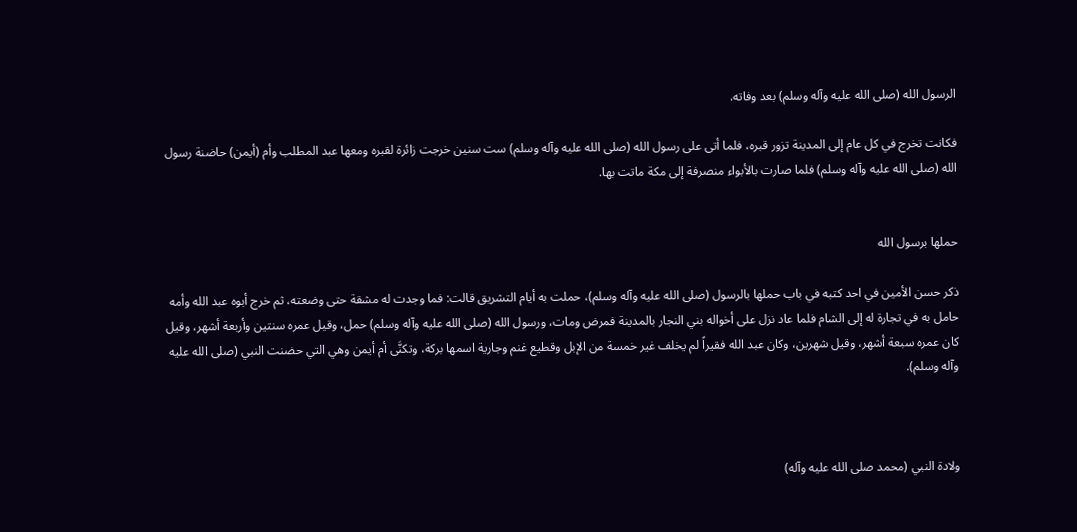الرسول الله (صلى الله عليه وآله وسلم) بعد وفاته.

فكانت تخرج في كل عام إلى المدينة تزور قبره، فلما أتى على رسول الله (صلى الله عليه وآله وسلم) ست سنين خرجت زائرة لقبره ومعها عبد المطلب وأم (أيمن) حاضنة رسول الله (صلى الله عليه وآله وسلم) فلما صارت بالأبواء منصرفة إلى مكة ماتت بها.


حملها برسول الله

ذكر حسن الأمين في احد كتبه في باب حملها بالرسول (صلى الله عليه وآله وسلم)، حملت به أيام التشريق قالت: فما وجدت له مشقة حتى وضعته، ثم خرج أبوه عبد الله وأمه حامل به في تجارة له إلى الشام فلما عاد نزل على أخواله بني النجار بالمدينة فمرض ومات، ورسول الله (صلى الله عليه وآله وسلم) حمل، وقيل عمره سنتين وأربعة أشهر، وقيل كان عمره سبعة أشهر، وقيل شهرين، وكان عبد الله فقيراً لم يخلف غير خمسة من الإبل وقطيع غنم وجارية اسمها بركة، وتكنَّى أم أيمن وهي التي حضنت النبي (صلى الله عليه وآله وسلم).



ولادة النبي (محمد صلى الله عليه وآله)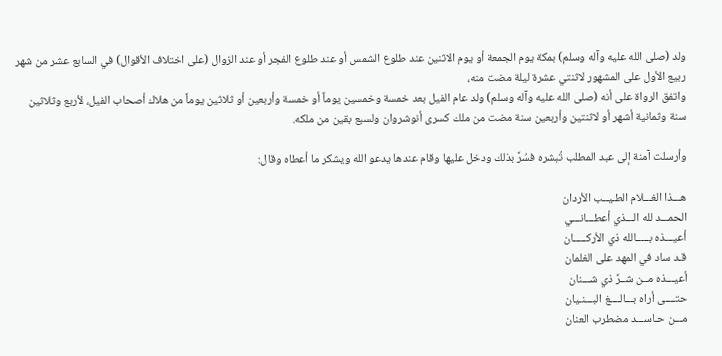ولد (صلى الله عليه وآله وسلم) بمكة يوم الجمعة أو يوم الاثنين عند طلوع الشمس أو عند طلوع الفجر أو عند الزوال (على اختلاف الأقوال) في السابع عشر من شهر ربيع الأول على المشهور لاثنتي عشرة ليلة مضت منه،
واتفق الرواة على أنه (صلى الله عليه وآله وسلم) ولد عام الفيل بعد خمسة وخمسين يوماً أو خمسة وأربعين أو ثلاثين يوماً من هلاك أصحاب الفيل، لأربع وثلاثين سنة وثمانية أشهر أو لاثنتين وأربعين سنة مضت من ملك كسرى أنوشروان ولسبع بقين من ملكه.

وأرسلت آمنة إلى عبد المطلب تُبشره فسُرَّ بذلك ودخل عليها وقام عندها يدعو الله ويشكر ما أعطاه وقال:

هـــذا الغـــلام الطـيــب الأردان
الحمـــد لله الـــذي أعطـــانـــي
أعيـــذه بـــــالله ذي الأركـــــان
قـد ساد في المهد على الغلمان
أعيـــذه مــن شــرِّ ذي شـــنان
حتــــى أراه بـــالــــغ البـــنـيان
مـــن حـاســـد مضطرب العنان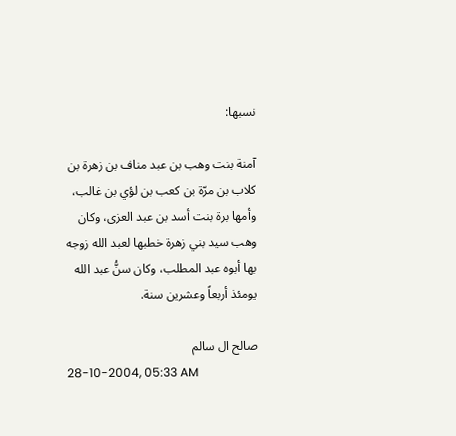نسبها:

آمنة بنت وهب بن عبد مناف بن زهرة بن كلاب بن مرّة بن كعب بن لؤي بن غالب، وأمها برة بنت أسد بن عبد العزى، وكان وهب سيد بني زهرة خطبها لعبد الله زوجه بها أبوه عبد المطلب، وكان سنُّ عبد الله يومئذ أربعاً وعشرين سنة.

صالح ال سالم
28-10-2004, 05:33 AM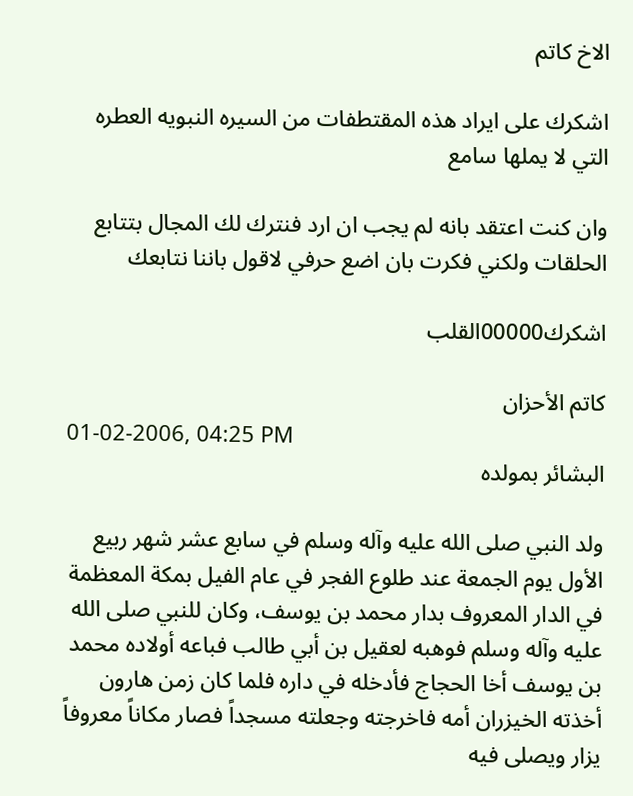الاخ كاتم

اشكرك على ايراد هذه المقتطفات من السيره النبويه العطره التي لا يملها سامع

وان كنت اعتقد بانه لم يجب ان ارد فنترك لك المجال بتتابع الحلقات ولكني فكرت بان اضع حرفي لاقول باننا نتابعك

اشكرك00000القلب

كاتم الأحزان
01-02-2006, 04:25 PM
البشائر بمولده

ولد النبي صلى الله عليه وآله وسلم في سابع عشر شهر ربيع الأول يوم الجمعة عند طلوع الفجر في عام الفيل بمكة المعظمة في الدار المعروف بدار محمد بن يوسف، وكان للنبي صلى الله عليه وآله وسلم فوهبه لعقيل بن أبي طالب فباعه أولاده محمد بن يوسف أخا الحجاج فأدخله في داره فلما كان زمن هارون أخذته الخيزران أمه فاخرجته وجعلته مسجداً فصار مكاناً معروفاً يزار ويصلى فيه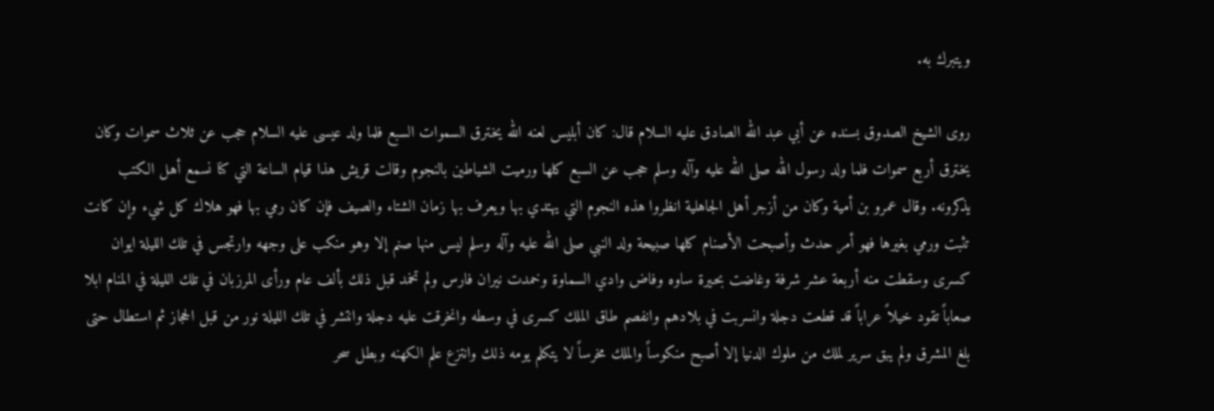ويتبرك به.

روى الشيخ الصدوق بسنده عن أبي عبد الله الصادق عليه السلام قال: كان أبليس لعنه الله يخترق السموات السبع فلما ولد عيسى عليه السلام حجب عن ثلاث سموات وكان يخترق أربع سموات فلما ولد رسول الله صلى الله عليه وآله وسلم حجب عن السبع كلها ورميت الشياطين بالنجوم وقالت قريش هذا قيام الساعة التي كنا نسمع أهل الكتب يذكرونه. وقال عمرو بن أمية وكان من أزجر أهل الجاهلية انظروا هذه النجوم التي يهتدي بها ويعرف بها زمان الشتاء والصيف فإن كان رمي بها فهو هلاك كل شيء وإن كانت تثبت ورمي بغيرها فهو أمر حدث وأصبحت الأصنام كلها صبيحة ولد النبي صلى الله عليه وآله وسلم ليس منها صنم إلا وهو منكب على وجهه وارتجس في تلك الليلة ايوان كسرى وسقطت منه أربعة عشر شرفة وغاضت بحيرة ساوه وفاض وادي السماوة وخمدت نيران فارس ولم تخمد قبل ذلك بألف عام ورأى المرزبان في تلك الليلة في المنام ابلا صعاباً تقود خيلاً عراباً قد قطعت دجلة وانسربت في بلادهم وانفصم طاق الملك كسرى في وسطه وانخرقت عليه دجلة وانتشر في تلك الليلة نور من قبل الحجاز ثم استطال حتى بلغ المشرق ولم يبق سرير لملك من ملوك الدنيا إلا أصبح منكوساً والملك مخرساً لا يتكلم يومه ذلك وانتزع علم الكهنه وبطل سحر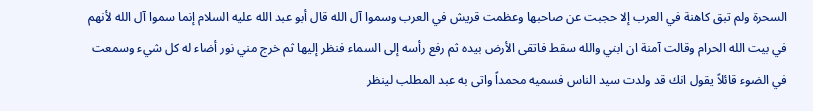السحرة ولم تبق كاهنة في العرب إلا حجبت عن صاحبها وعظمت قريش في العرب وسموا آل الله قال أبو عبد الله عليه السلام إنما سموا آل الله لأنهم في بيت الله الحرام وقالت آمنة ان ابني والله سقط فاتقى الأرض بيده ثم رفع رأسه إلى السماء فنظر إليها ثم خرج مني نور أضاء له كل شيء وسمعت في الضوء قائلاً يقول انك قد ولدت سيد الناس فسميه محمداً واتى به عبد المطلب لينظر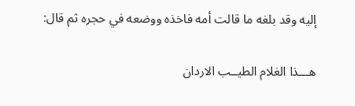إليه وقد بلغه ما قالت أمه فاخذه ووضعه في حجره ثم قال:

هـــذا الغلام الطيــب الاردان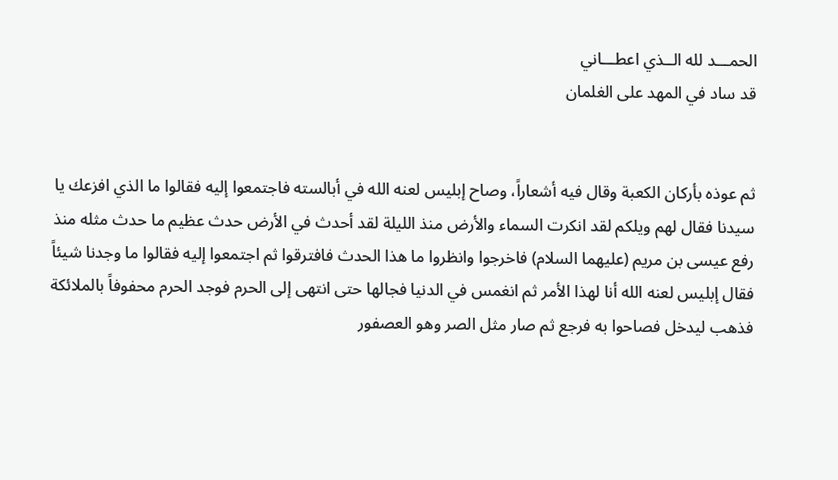الحمـــد لله الــذي اعطـــاني
قد ساد في المهد على الغلمان


ثم عوذه بأركان الكعبة وقال فيه أشعاراً، وصاح إبليس لعنه الله في أبالسته فاجتمعوا إليه فقالوا ما الذي افزعك يا سيدنا فقال لهم ويلكم لقد انكرت السماء والأرض منذ الليلة لقد أحدث في الأرض حدث عظيم ما حدث مثله منذ رفع عيسى بن مريم (عليهما السلام) فاخرجوا وانظروا ما هذا الحدث فافترقوا ثم اجتمعوا إليه فقالوا ما وجدنا شيئاً فقال إبليس لعنه الله أنا لهذا الأمر ثم انغمس في الدنيا فجالها حتى انتهى إلى الحرم فوجد الحرم محفوفاً بالملائكة فذهب ليدخل فصاحوا به فرجع ثم صار مثل الصر وهو العصفور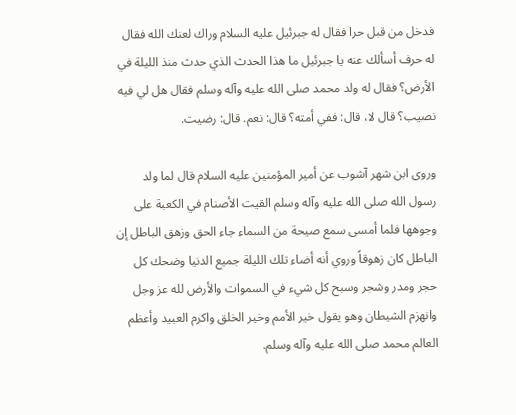فدخل من قبل حرا فقال له جبرئيل عليه السلام وراك لعنك الله فقال له حرف أسألك عنه يا جبرئيل ما هذا الحدث الذي حدث منذ الليلة في الأرض؟ فقال له ولد محمد صلى الله عليه وآله وسلم فقال هل لي فيه نصيب؟ قال لا، قال: ففي أمته؟ قال: نعم. قال: رضيت.

وروى ابن شهر آشوب عن أمير المؤمنين عليه السلام قال لما ولد رسول الله صلى الله عليه وآله وسلم القيت الأصنام في الكعبة على وجوهها فلما أمسى سمع صيحة من السماء جاء الحق وزهق الباطل إن الباطل كان زهوقاً وروي أنه أضاء تلك الليلة جميع الدنيا وضحك كل حجر ومدر وشجر وسبح كل شيء في السموات والأرض لله عز وجل وانهزم الشيطان وهو يقول خير الأمم وخير الخلق واكرم العبيد وأعظم العالم محمد صلى الله عليه وآله وسلم.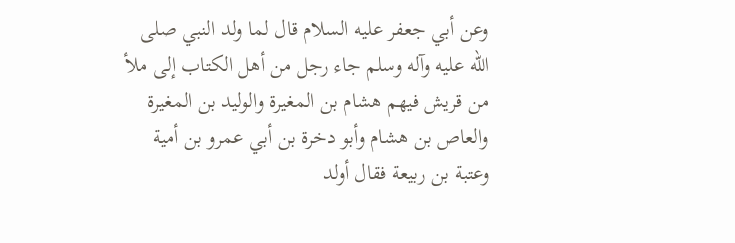وعن أبي جعفر عليه السلام قال لما ولد النبي صلى الله عليه وآله وسلم جاء رجل من أهل الكتاب إلى ملأ من قريش فيهم هشام بن المغيرة والوليد بن المغيرة والعاص بن هشام وأبو دخرة بن أبي عمرو بن أمية وعتبة بن ربيعة فقال أولد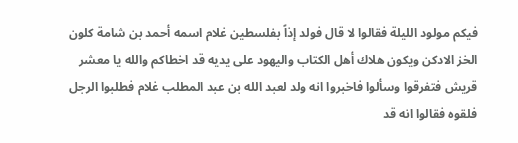فيكم مولود الليلة فقالوا لا قال فولد إذاً بفلسطين غلام اسمه أحمد بن شامة كلون الخز الادكن ويكون هلاك أهل الكتاب واليهود على يديه قد اخطاكم والله يا معشر قريش فتفرقوا وسألوا فاخبروا انه ولد لعبد الله بن عبد المطلب غلام فطلبوا الرجل فلقوه فقالوا انه قد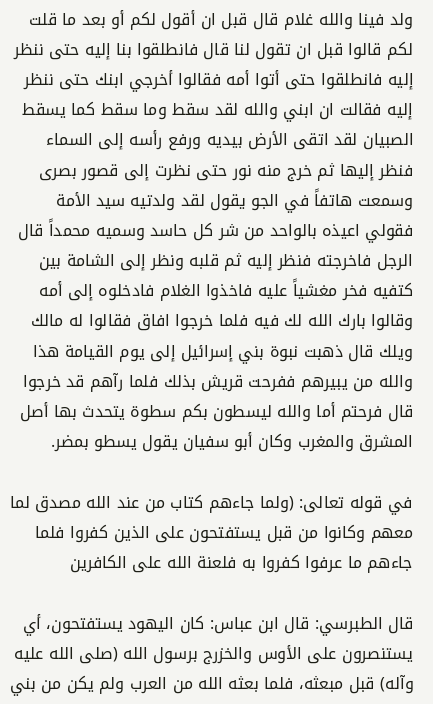ولد فينا والله غلام قال قبل ان أقول لكم أو بعد ما قلت لكم قالوا قبل ان تقول لنا قال فانطلقوا بنا إليه حتى ننظر إليه فانطلقوا حتى أتوا أمه فقالوا أخرجي ابنك حتى ننظر إليه فقالت ان ابني والله لقد سقط وما سقط كما يسقط الصبيان لقد اتقى الأرض بيديه ورفع رأسه إلى السماء فنظر إليها ثم خرج منه نور حتى نظرت إلى قصور بصرى وسمعت هاتفاً في الجو يقول لقد ولدتيه سيد الأمة فقولي اعيذه بالواحد من شر كل حاسد وسميه محمداً قال الرجل فاخرجته فنظر إليه ثم قلبه ونظر إلى الشامة بين كتفيه فخر مغشياً عليه فاخذوا الغلام فادخلوه إلى أمه وقالوا بارك الله لك فيه فلما خرجوا افاق فقالوا له مالك ويلك قال ذهبت نبوة بني إسرائيل إلى يوم القيامة هذا والله من يبيرهم ففرحت قريش بذلك فلما رآهم قد خرجوا قال فرحتم أما والله ليسطون بكم سطوة يتحدث بها أصل المشرق والمغرب وكان أبو سفيان يقول يسطو بمضر.

في قوله تعالى: (ولما جاءهم كتاب من عند الله مصدق لما معهم وكانوا من قبل يستفتحون على الذين كفروا فلما جاءهم ما عرفوا كفروا به فلعنة الله على الكافرين

قال الطبرسي: قال ابن عباس: كان اليهود يستفتحون، أي يستنصرون على الأوس والخزرج برسول الله (صلى الله عليه وآله) قبل مبعثه، فلما بعثه الله من العرب ولم يكن من بني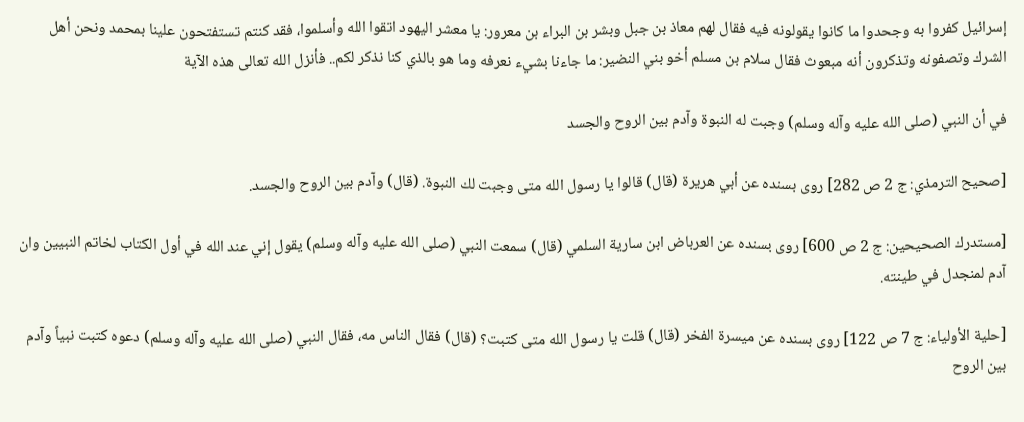إسرائيل كفروا به وجحدوا ما كانوا يقولونه فيه فقال لهم معاذ بن جبل وبشر بن البراء بن معرور: يا معشر اليهود اتقوا الله وأسلموا، فقد كنتم تستفتحون علينا بمحمد ونحن أهل الشرك وتصفونه وتذكرون أنه مبعوث فقال سلام بن مسلم أخو بني النضير: ما جاءنا بشيء نعرفه وما هو بالذي كنا نذكر لكم.. فأنزل الله تعالى هذه الآية

في أن النبي (صلى الله عليه وآله وسلم) وجبت له النبوة وآدم بين الروح والجسد

[صحيح الترمذي: ج 2 ص 282] روى بسنده عن أبي هريرة (قال) قالوا يا رسول الله متى وجبت لك النبوة. (قال) وآدم بين الروح والجسد.

[مستدرك الصحيحين: ج 2 ص 600] روى بسنده عن العرباض ابن سارية السلمي (قال) سمعت النبي (صلى الله عليه وآله وسلم) يقول إني عند الله في أول الكتاب لخاتم النبيين وان آدم لمنجدل في طينته.

[حلية الأولياء: ج 7 ص 122] روى بسنده عن ميسرة الفخر (قال) قلت يا رسول الله متى كتبت؟ (قال) فقال الناس مه، فقال النبي (صلى الله عليه وآله وسلم) دعوه كتبت نبياً وآدم بين الروح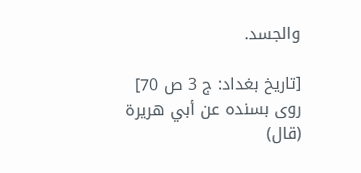والجسد.

[تاريخ بغداد: ج 3 ص 70] روى بسنده عن أبي هريرة (قال)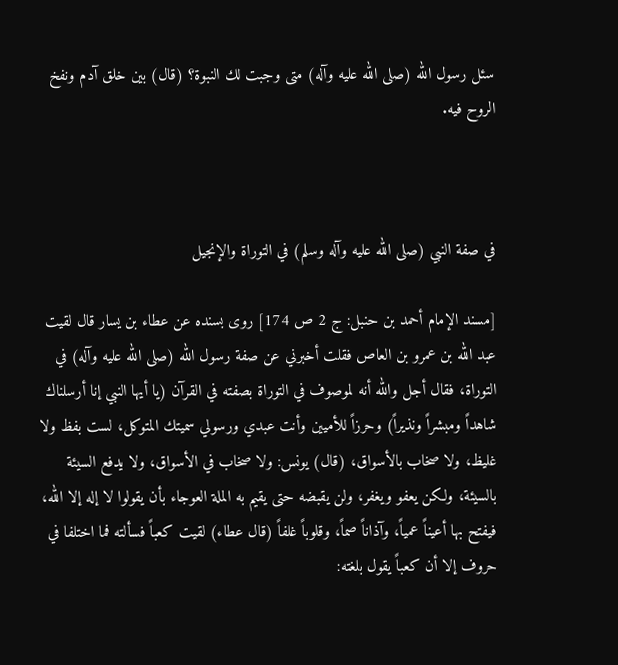سئل رسول الله (صلى الله عليه وآله) متى وجبت لك النبوة؟ (قال) بين خلق آدم ونفخ الروح فيه.



في صفة النبي (صلى الله عليه وآله وسلم) في التوراة والإنجيل

[مسند الإمام أحمد بن حنبل: ج 2 ص 174] روى بسنده عن عطاء بن يسار قال لقيت عبد الله بن عمرو بن العاص فقلت أخبرني عن صفة رسول الله (صلى الله عليه وآله) في التوراة، فقال أجل والله أنه لموصوف في التوراة بصفته في القرآن (يا أيها النبي إنا أرسلناك شاهداً ومبشراً ونذيراً) وحرزاً للأميين وأنت عبدي ورسولي سميتك المتوكل، لست بفظ ولا غليظ، ولا صخاب بالأسواق، (قال) يونس: ولا صخاب في الأسواق، ولا يدفع السيئة بالسيئة، ولكن يعفو ويغفر، ولن يقبضه حتى يقيم به الملة العوجاء بأن يقولوا لا إله إلا الله، فيفتح بها أعيناً عمياً، وآذاناً صماً، وقلوباً غلفاً (قال عطاء) لقيت كعباً فسألته فما اختلفا في حروف إلا أن كعباً يقول بلغته: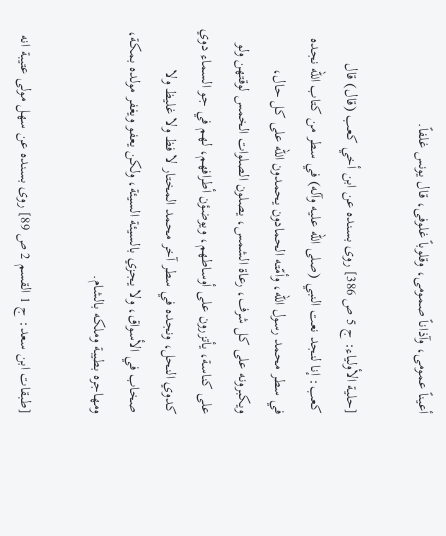أعيناً عمومى، وآذاناً صمومى، وقلوباً غلوفى، قال يونس غلفاً.

[حلية الأولياء: ج 5 ص 386] روى بسنده عن ابن أخي كعب (قال) قال كعب: إنا لنجد نعت النبي (صلى الله عليه وآله) في سطر من كتاب الله نجده في سطر محمد رسول الله، وأمّته الحمادون يحمدون الله على كل حال، ويكبرونه على كل شرف، رعاة الشمس، يصلون الصلوات الخمس لوقتهن ولو على كناسة، يأتزرون على أوساطهم، ويوضؤن أطرافهم، لهم في جو السماء دوي كدوي النحل، ونجده في سطر آخر محمد المختار لا فظ ولا غليظ ولا صخاب في الأسواق، ولا يجزي بالسيئة السيئة، ولكن يعفو ويغفر مولده بمكة، ومهاجره بطيبة وملكه بالشام.

[طبقات ابن سعد: ج 1 القسم 2 ص 89] روى بسنده عن سهل مولى عتيبة انه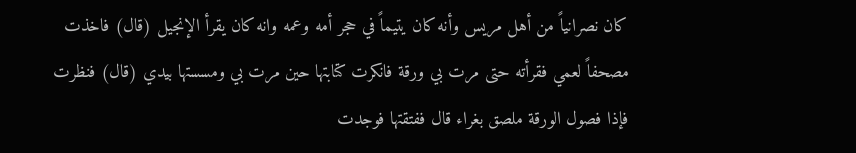كان نصرانياً من أهل مريس وأنه كان يتيماً في حجر أمه وعمه وانه كان يقرأ الإنجيل (قال) فاخذت مصحفاً لعمي فقرأته حتى مرت بي ورقة فانكرت كتابتها حين مرت بي ومسستها بيدي (قال) فنظرت فإذا فصول الورقة ملصق بغراء قال ففتقتها فوجدت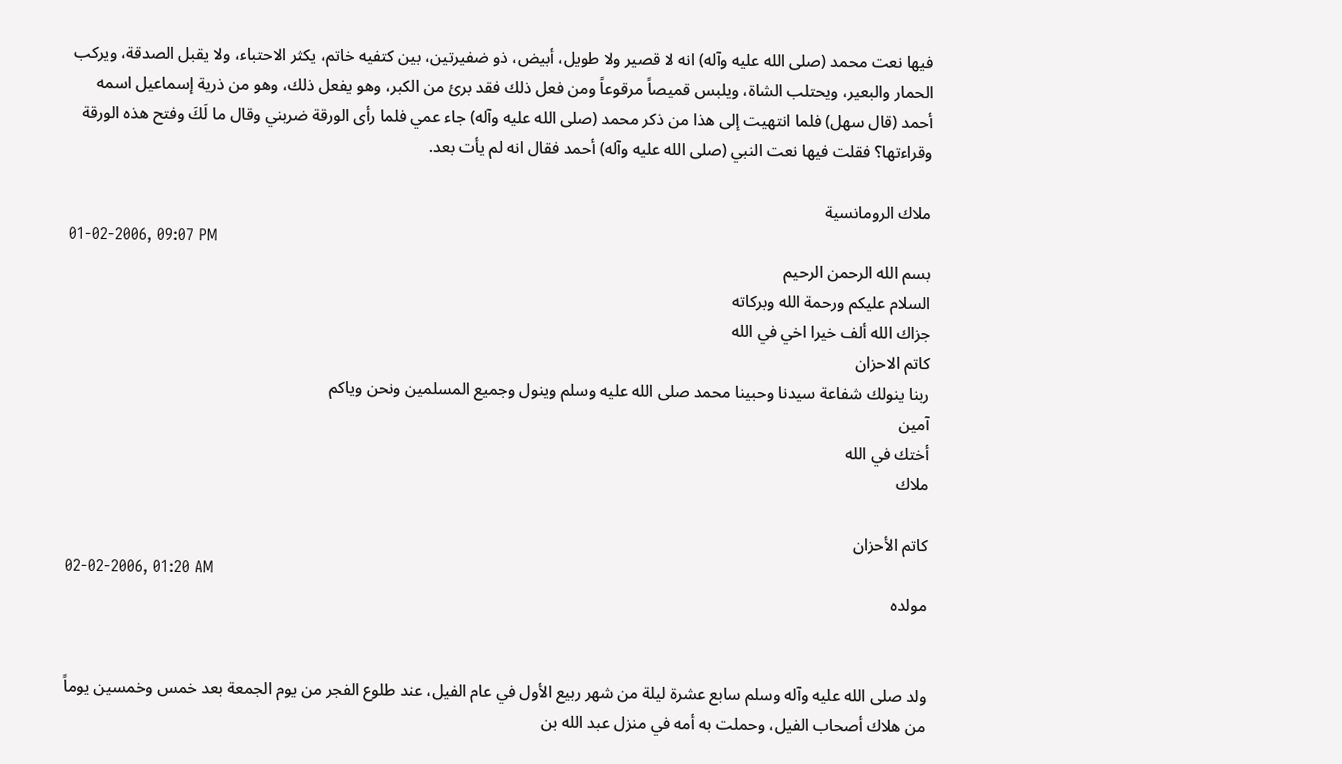فيها نعت محمد (صلى الله عليه وآله) انه لا قصير ولا طويل، أبيض، ذو ضفيرتين، بين كتفيه خاتم، يكثر الاحتباء، ولا يقبل الصدقة، ويركب الحمار والبعير، ويحتلب الشاة، ويلبس قميصاً مرقوعاً ومن فعل ذلك فقد برئ من الكبر، وهو يفعل ذلك، وهو من ذرية إسماعيل اسمه أحمد (قال سهل) فلما انتهيت إلى هذا من ذكر محمد (صلى الله عليه وآله) جاء عمي فلما رأى الورقة ضربني وقال ما لَكَ وفتح هذه الورقة وقراءتها؟ فقلت فيها نعت النبي (صلى الله عليه وآله) أحمد فقال انه لم يأت بعد.

ملاك الرومانسية
01-02-2006, 09:07 PM
بسم الله الرحمن الرحيم
السلام عليكم ورحمة الله وبركاته
جزاك الله ألف خيرا اخي في الله
كاتم الاحزان
ربنا ينولك شفاعة سيدنا وحبينا محمد صلى الله عليه وسلم وينول وجميع المسلمين ونحن وياكم
آمين
أختك في الله
ملاك

كاتم الأحزان
02-02-2006, 01:20 AM
مولده


ولد صلى الله عليه وآله وسلم سابع عشرة ليلة من شهر ربيع الأول في عام الفيل، عند طلوع الفجر من يوم الجمعة بعد خمس وخمسين يوماً من هلاك أصحاب الفيل، وحملت به أمه في منزل عبد الله بن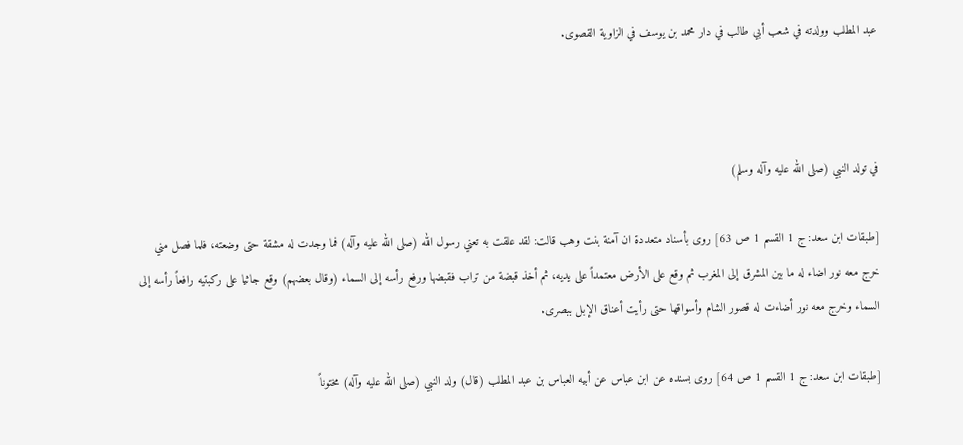عبد المطلب وولدته في شعب أبي طالب في دار محمد بن يوسف في الزاوية القصوى.



في تولد النبي (صلى الله عليه وآله وسلم)

[طبقات ابن سعد: ج 1 القسم 1 ص 63] روى بأسناد متعددة ان آمنة بنت وهب قالت: لقد علقت به تعني رسول الله (صلى الله عليه وآله) فما وجدت له مشقة حتى وضعته، فلما فصل مني خرج معه نور اضاء له ما بين المشرق إلى المغرب ثم وقع على الأرض معتمداً على يديه، ثم أخذ قبضة من تراب فقبضها ورفع رأسه إلى السماء (وقال بعضهم) وقع جاثيا على ركبتيه رافعاً رأسه إلى السماء وخرج معه نور أضاءت له قصور الشام وأسواقها حتى رأيت أعناق الإبل ببصرى.

[طبقات ابن سعد: ج 1 القسم 1 ص 64] روى بسنده عن ابن عباس عن أبيه العباس بن عبد المطلب (قال) ولد النبي (صلى الله عليه وآله) مختوناً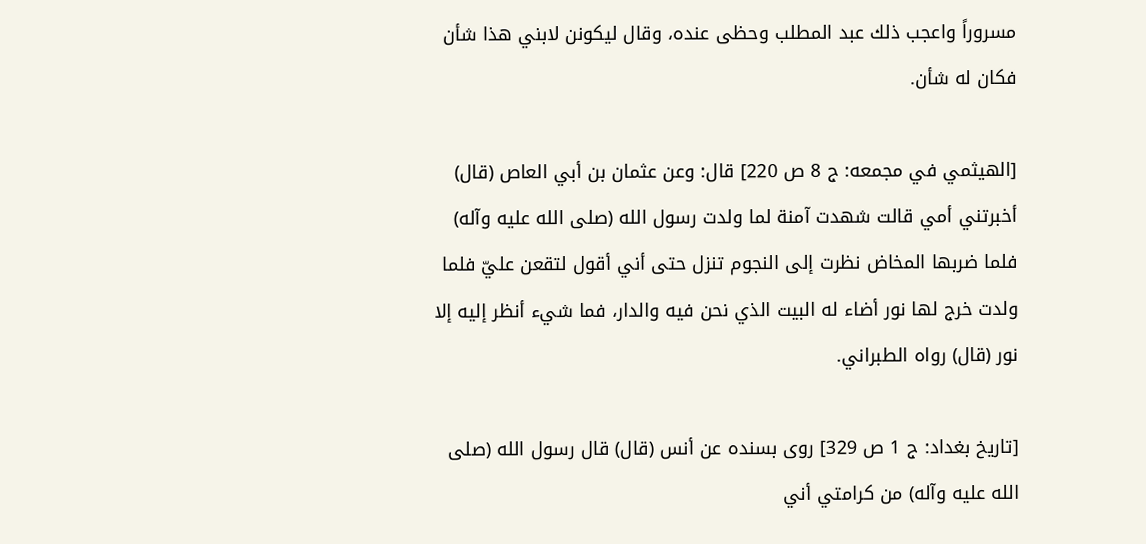مسروراً واعجب ذلك عبد المطلب وحظى عنده، وقال ليكونن لابني هذا شأن فكان له شأن.

[الهيثمي في مجمعه: ج 8 ص 220] قال: وعن عثمان بن أبي العاص (قال) أخبرتني أمي قالت شهدت آمنة لما ولدت رسول الله (صلى الله عليه وآله) فلما ضربها المخاض نظرت إلى النجوم تنزل حتى أني أقول لتقعن عليّ فلما ولدت خرج لها نور أضاء له البيت الذي نحن فيه والدار، فما شيء أنظر إليه إلا نور (قال) رواه الطبراني.

[تاريخ بغداد: ج 1 ص 329] روى بسنده عن أنس (قال) قال رسول الله (صلى الله عليه وآله) من كرامتي أني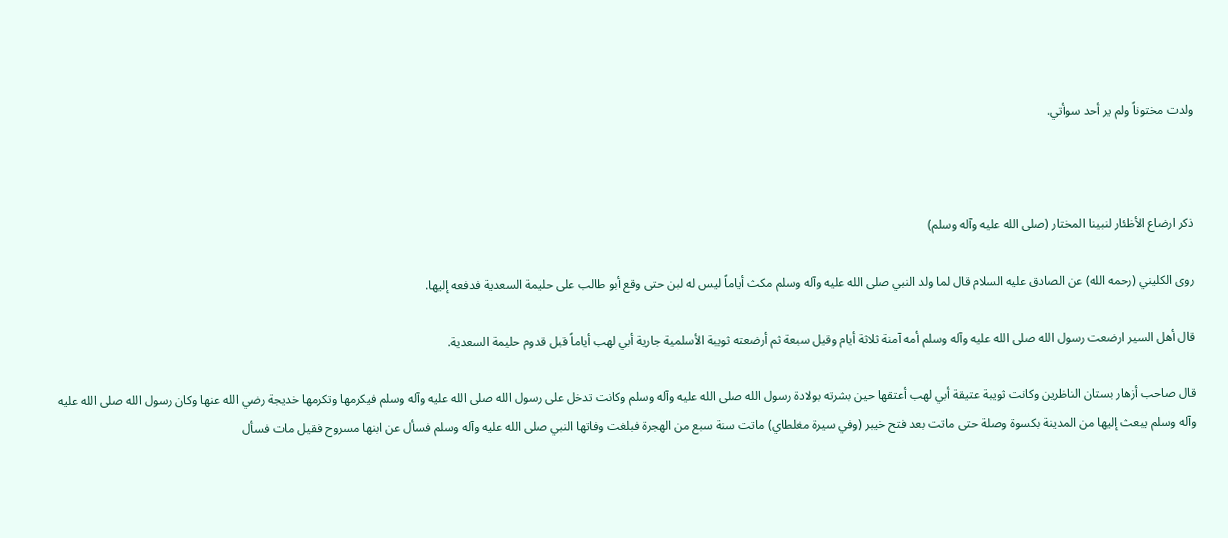ولدت مختوناً ولم ير أحد سوأتي.



ذكر ارضاع الأظئار لنبينا المختار (صلى الله عليه وآله وسلم)

روى الكليني (رحمه الله) عن الصادق عليه السلام قال لما ولد النبي صلى الله عليه وآله وسلم مكث أياماً ليس له لبن حتى وقع أبو طالب على حليمة السعدية فدفعه إليها.

قال أهل السير ارضعت رسول الله صلى الله عليه وآله وسلم أمه آمنة ثلاثة أيام وقيل سبعة ثم أرضعته ثويبة الأسلمية جارية أبي لهب أياماً قبل قدوم حليمة السعدية.

قال صاحب أزهار بستان الناظرين وكانت ثويبة عتيقة أبي لهب أعتقها حين بشرته بولادة رسول الله صلى الله عليه وآله وسلم وكانت تدخل على رسول الله صلى الله عليه وآله وسلم فيكرمها وتكرمها خديجة رضي الله عنها وكان رسول الله صلى الله عليه وآله وسلم يبعث إليها من المدينة بكسوة وصلة حتى ماتت بعد فتح خيبر (وفي سيرة مغلطاي) ماتت سنة سبع من الهجرة فبلغت وفاتها النبي صلى الله عليه وآله وسلم فسأل عن ابنها مسروح فقيل مات فسأل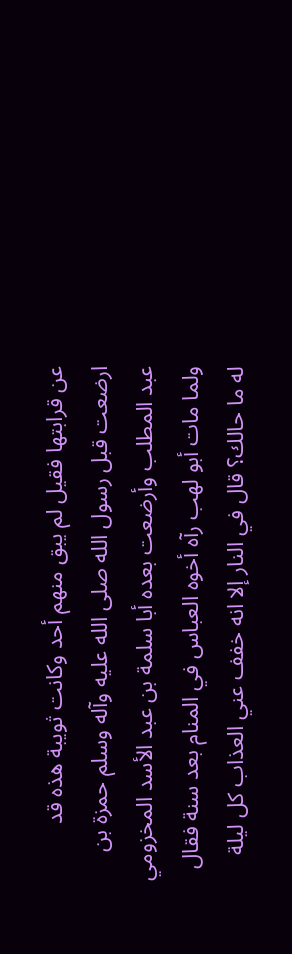عن قرابتها فقيل لم يبق منهم أحد وكانت ثويبة هذه قد ارضعت قبل رسول الله صلى الله عليه وآله وسلم حمزة بن عبد المطلب وأرضعت بعده أبا سلمة بن عبد الأسد المخزومي ولما مات أبو لهب رآه أخوه العباس في المنام بعد سنة فقال له ما حالك؟ قال في النار إلا انه خفف عني العذاب كل ليلة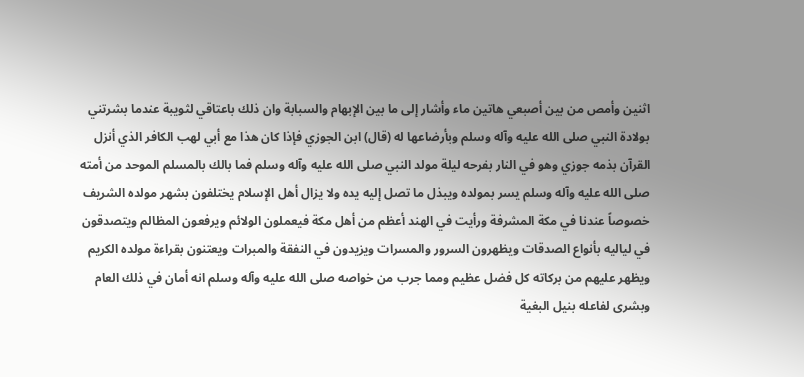اثنين وأمص من بين أصبعي هاتين ماء وأشار إلى ما بين الإبهام والسبابة وان ذلك باعتاقي لثويبة عندما بشرتني بولادة النبي صلى الله عليه وآله وسلم وبأرضاعها له (قال) ابن الجوزي فإذا كان هذا مع أبي لهب الكافر الذي أنزل القرآن بذمه جوزي وهو في النار بفرحه ليلة مولد النبي صلى الله عليه وآله وسلم فما بالك بالمسلم الموحد من أمته صلى الله عليه وآله وسلم يسر بمولده ويبذل ما تصل إليه يده ولا يزال أهل الإسلام يختلفون بشهر مولده الشريف خصوصاً عندنا في مكة المشرفة ورأيت في الهند أعظم من أهل مكة فيعملون الولائم ويرفعون المظالم ويتصدقون في لياليه بأنواع الصدقات ويظهرون السرور والمسرات ويزيدون في النفقة والمبرات ويعتنون بقراءة مولده الكريم ويظهر عليهم من بركاته كل فضل عظيم ومما جرب من خواصه صلى الله عليه وآله وسلم انه أمان في ذلك العام وبشرى لفاعله بنيل البغية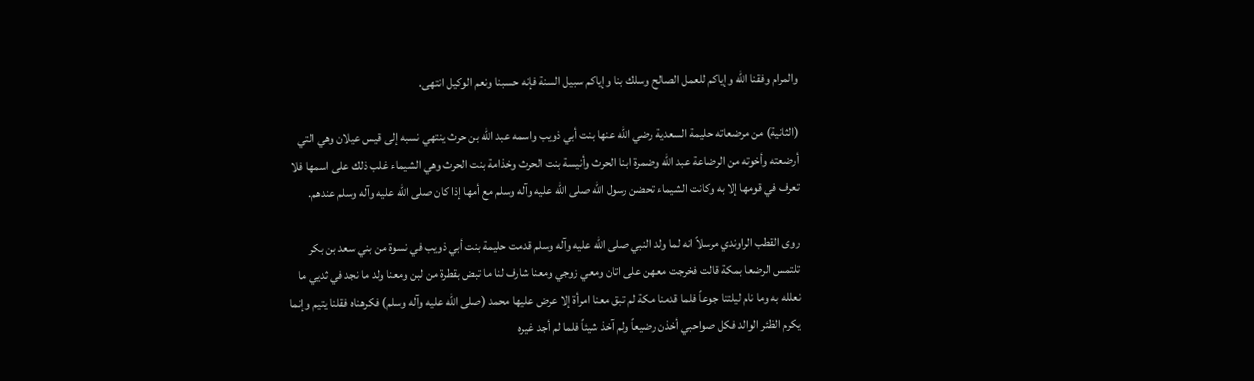والمرام وفقنا الله وإياكم للعمل الصالح وسلك بنا وإياكم سبيل السنة فإنه حسبنا ونعم الوكيل انتهى.

(الثانية) من مرضعاته حليمة السعدية رضي الله عنها بنت أبي ذويب واسمه عبد الله بن حرث ينتهي نسبه إلى قيس عيلان وهي التي أرضعته وأخوته من الرضاعة عبد الله وضمرة ابنا الحرث وأنيسة بنت الحرث وخذامة بنت الحرث وهي الشيماء غلب ذلك على اسمها فلا تعرف في قومها إلا به وكانت الشيماء تحضن رسول الله صلى الله عليه وآله وسلم مع أمها إذا كان صلى الله عليه وآله وسلم عندهم.

روى القطب الراوندي مرسلاً انه لما ولد النبي صلى الله عليه وآله وسلم قدمت حليمة بنت أبي ذويب في نسوة من بني سعد بن بكر تلتمس الرضعا بمكة قالت فخرجت معهن على اتان ومعي زوجي ومعنا شارف لنا ما تبض بقطرة من لبن ومعنا ولد ما نجد في ثديي ما نعلله به وما نام ليلتنا جوعاً فلما قدمنا مكة لم تبق معنا امرأة إلا عرض عليها محمد (صلى الله عليه وآله وسلم) فكرهناه فقلنا يتيم وإنما يكرم الظئر الوالد فكل صواحبي أخذن رضيعاً ولم آخذ شيئاً فلما لم أجد غيره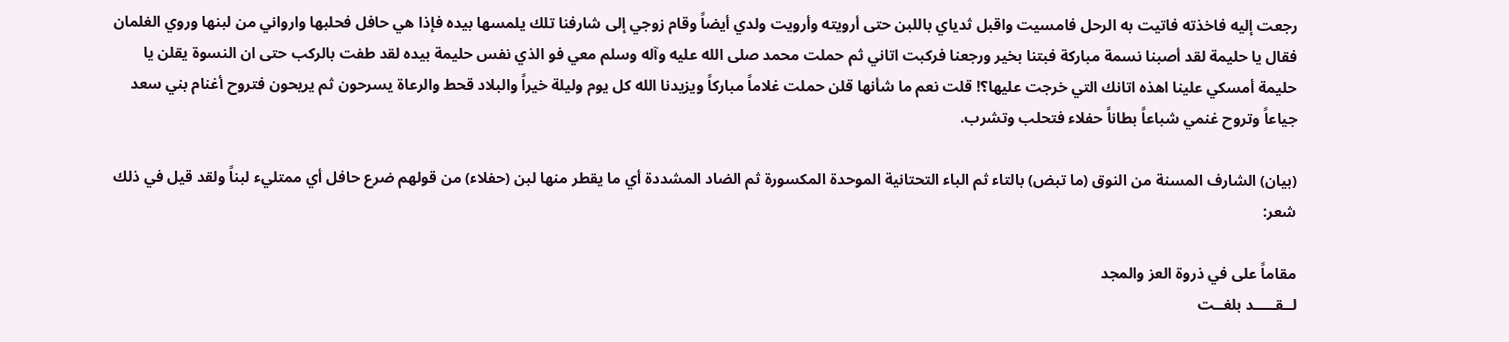رجعت إليه فاخذته فاتيت به الرحل فامسيت واقبل ثدياي باللبن حتى أرويته وأرويت ولدي أيضاً وقام زوجي إلى شارفنا تلك يلمسها بيده فإذا هي حافل فحلبها وارواني من لبنها وروي الغلمان فقال يا حليمة لقد أصبنا نسمة مباركة فبتنا بخير ورجعنا فركبت اتاني ثم حملت محمد صلى الله عليه وآله وسلم معي فو الذي نفس حليمة بيده لقد طفت بالركب حتى ان النسوة يقلن يا حليمة أمسكي علينا اهذه اتانك التي خرجت عليها؟! قلت نعم ما شأنها قلن حملت غلاماً مباركاً ويزيدنا الله كل يوم وليلة خيراً والبلاد قحط والرعاة يسرحون ثم يريحون فتروح أغنام بني سعد جياعاً وتروح غنمي شباعاً بطاناً حفلاء فتحلب وتشرب.

(بيان) الشارف المسنة من النوق (ما تبض) بالتاء ثم الباء التحتانية الموحدة المكسورة ثم الضاد المشددة أي ما يقطر منها لبن (حفلاء) من قولهم ضرع حافل أي ممتليء لبناً ولقد قيل في ذلك شعر:

مقاماً على في ذروة العز والمجد
لــقـــــد بلغــت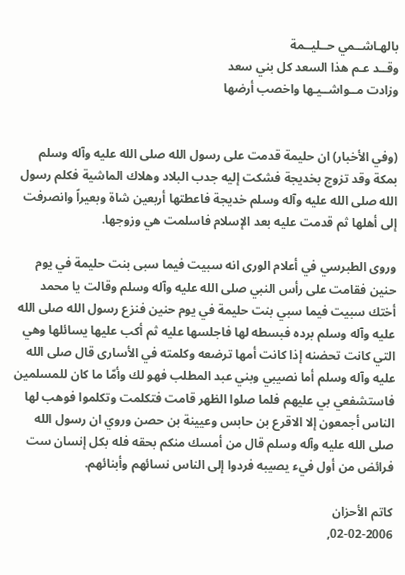بالهـاشــمي حــليــمة
وقــد عـم هذا السعد كل بني سعد
وزادت مــواشــيـها واخصب أرضها


(وفي الأخبار) ان حليمة قدمت على رسول الله صلى الله عليه وآله وسلم بمكة وقد تزوج بخديجة فشكت إليه جدب البلاد وهلاك الماشية فكلم رسول الله صلى الله عليه وآله وسلم خديجة فاعطتها أربعين شاة وبعيراً وانصرفت إلى أهلها ثم قدمت عليه بعد الإسلام فاسلمت هي وزوجها.

وروى الطبرسي في أعلام الورى انه سبيت فيما سبى بنت حليمة في يوم حنين فقامت على رأس النبي صلى الله عليه وآله وسلم وقالت يا محمد أختك سبيت فيما سبي بنت حليمة في يوم حنين فنزع رسول الله صلى الله عليه وآله وسلم برده فبسطه لها فاجلسها عليه ثم أكب عليها يسائلها وهي التي كانت تحضنه إذا كانت أمها ترضعه وكلمته في الأسارى قال صلى الله عليه وآله وسلم أما نصيبي وبني عبد المطلب فهو لك وأمّا ما كان للمسلمين فاستشفعي بي عليهم فلما صلوا الظهر قامت فتكلمت وتكلموا فوهب لها الناس أجمعون إلا الاقرع بن حابس وعيينة بن حصن وروي ان رسول الله صلى الله عليه وآله وسلم قال من أمسك منكم بحقه فله بكل إنسان ست فرائض من أول فيء يصيبه فردوا إلى الناس نسائهم وأبنائهم.

كاتم الأحزان
02-02-2006,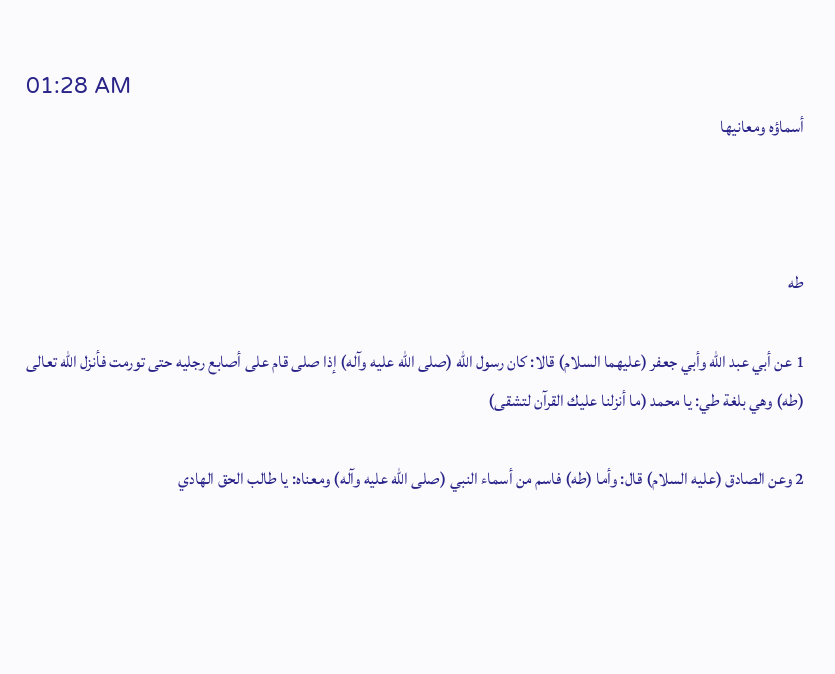01:28 AM
أسماؤه ومعانيها



طه

1 عن أبي عبد الله وأبي جعفر (عليهما السلام) قالا: كان رسول الله (صلى الله عليه وآله) إذا صلى قام على أصابع رجليه حتى تورمت فأنزل الله تعالى (طه) وهي بلغة طي: يا محمد (ما أنزلنا عليك القرآن لتشقى)

2 وعن الصادق (عليه السلام) قال: وأما (طه) فاسم من أسماء النبي (صلى الله عليه وآله) ومعناه: يا طالب الحق الهادي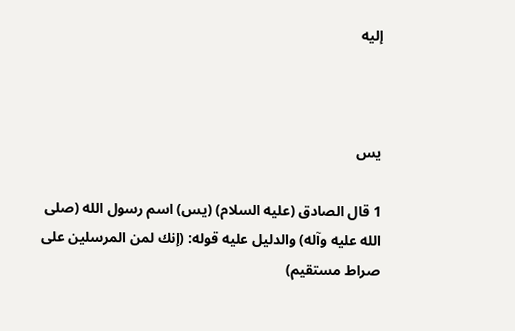إليه



يس

1 قال الصادق (عليه السلام) (يس) اسم رسول الله (صلى الله عليه وآله) والدليل عليه قوله: (إنك لمن المرسلين على صراط مستقيم)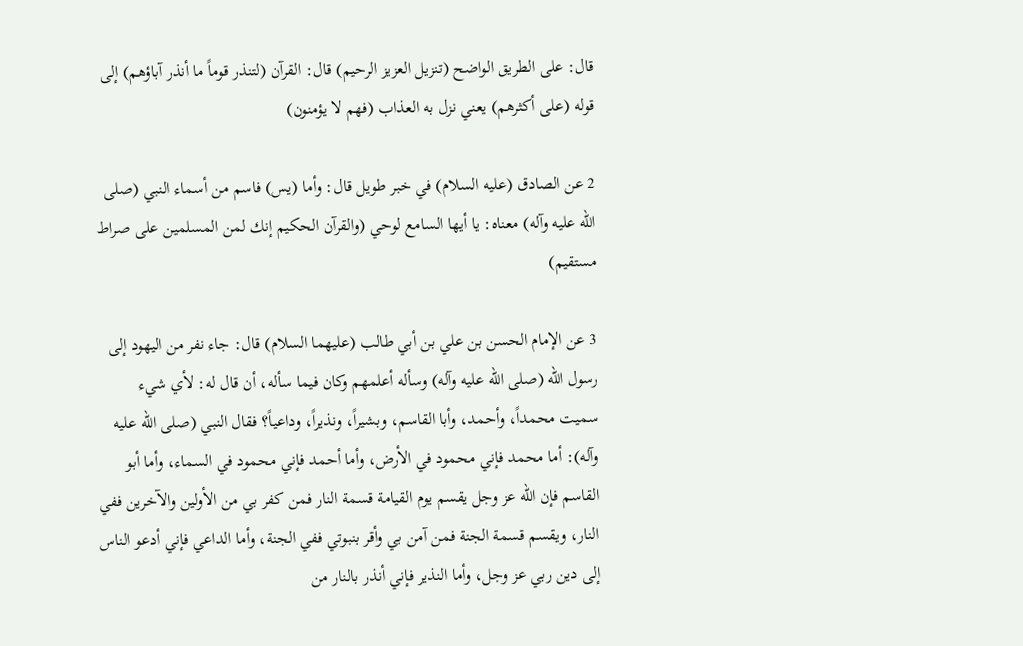قال: على الطريق الواضح (تنزيل العزيز الرحيم) قال: القرآن (لتنذر قوماً ما أنذر آباؤهم) إلى قوله (على أكثرهم) يعني نزل به العذاب (فهم لا يؤمنون)

2 عن الصادق (عليه السلام) في خبر طويل قال: وأما (يس) فاسم من أسماء النبي (صلى الله عليه وآله) معناه: يا أيها السامع لوحي (والقرآن الحكيم إنك لمن المسلمين على صراط مستقيم)

3 عن الإمام الحسن بن علي بن أبي طالب (عليهما السلام) قال: جاء نفر من اليهود إلى رسول الله (صلى الله عليه وآله) وسأله أعلمهم وكان فيما سأله، أن قال له: لأي شيء سميت محمداً، وأحمد، وأبا القاسم، وبشيراً، ونذيراً، وداعياً؟ فقال النبي (صلى الله عليه وآله): أما محمد فإني محمود في الأرض، وأما أحمد فإني محمود في السماء، وأما أبو القاسم فإن الله عز وجل يقسم يوم القيامة قسمة النار فمن كفر بي من الأولين والآخرين ففي النار، ويقسم قسمة الجنة فمن آمن بي وأقر بنبوتي ففي الجنة، وأما الداعي فإني أدعو الناس إلى دين ربي عز وجل، وأما النذير فإني أنذر بالنار من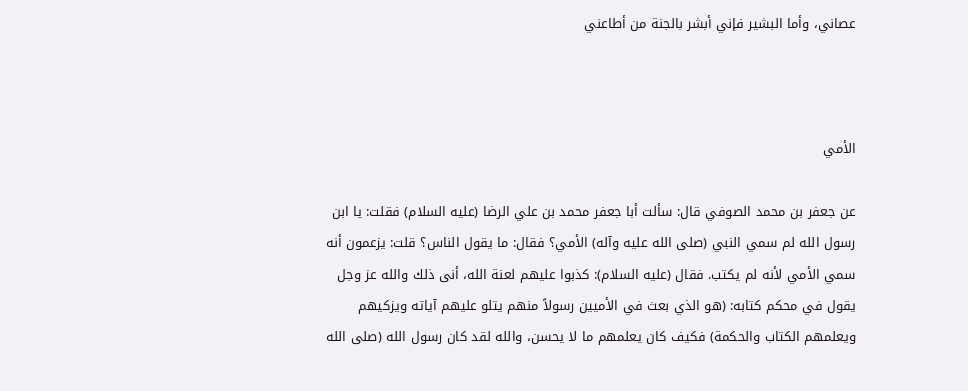عصاني، وأما البشير فإني أبشر بالجنة من أطاعني



الأمي

عن جعفر بن محمد الصوفي قال: سألت أبا جعفر محمد بن علي الرضا (عليه السلام) فقلت: يا ابن رسول الله لم سمي النبي (صلى الله عليه وآله) الأمي؟ فقال: ما يقول الناس؟ قلت: يزعمون أنه سمي الأمي لأنه لم يكتب. فقال (عليه السلام): كذبوا عليهم لعنة الله، أنى ذلك والله عز وجل يقول في محكم كتابه: (هو الذي بعث في الأميين رسولاً منهم يتلو عليهم آياته ويزكيهم ويعلمهم الكتاب والحكمة) فكيف كان يعلمهم ما لا يحسن، والله لقد كان رسول الله (صلى الله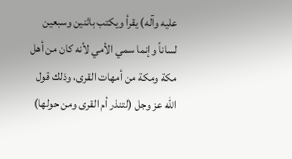عليه وآله) يقرأ ويكتب باثنين وسبعين لساناً وإنما سمي الأمي لأنه كان من أهل مكة ومكة من أمهات القرى، وذلك قول الله عز وجل (لتنذر أم القرى ومن حولها)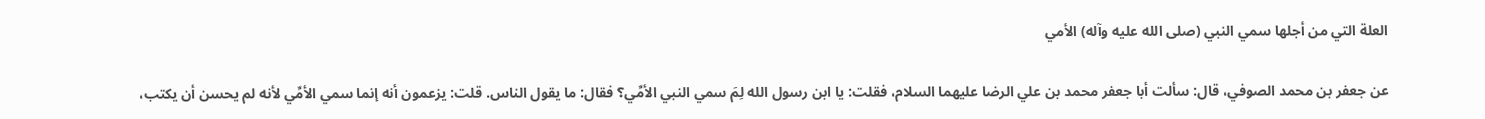العلة التي من أجلها سمي النبي (صلى الله عليه وآله) الأمي

عن جعفر بن محمد الصوفي، قال: سألت أبا جعفر محمد بن علي الرضا عليهما السلام، فقلت: يا ابن رسول الله لِمَ سمي النبي الأمِّي؟ فقال: ما يقول الناس. قلت: يزعمون أنه إنما سمي الأمِّي لأنه لم يحسن أن يكتب،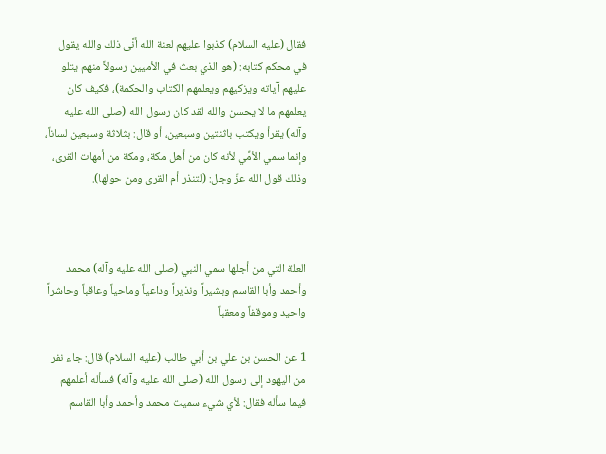فقال (عليه السلام) كذبوا عليهم لعنة الله أنَّى ذلك والله يقول في محكم كتابه: (هو الذي بعث في الأميين رسولاً منهم يتلو عليهم آياته ويزكيهم ويعلمهم الكتاب والحكمة)، فكيف كان يعلمهم ما لا يحسن والله لقد كان رسول الله (صلى الله عليه وآله) يقرأ ويكتب باثنتين وسبعين، أو قال: بثلاثة وسبعين لساناً، وإنما سمي الأمِّي لأنه كان من أهل مكة، ومكة من أمهات القرى، وذلك قول الله عزّ وجل: (لتنذر أم القرى ومن حولها).



العلة التي من أجلها سمي النبي (صلى الله عليه وآله) محمد وأحمد وأبا القاسم وبشيراً ونذيراً وداعياً وماحياً وعاقباً وحاشراً واحيد وموقفاً ومعقباً

1 عن الحسن بن علي بن أبي طالب (عليه السلام) قال: جاء نفر من اليهود إلى رسول الله (صلى الله عليه وآله) فسأله أعلمهم فيما سأله فقال: لأي شيء سميت محمد وأحمد وأبا القاسم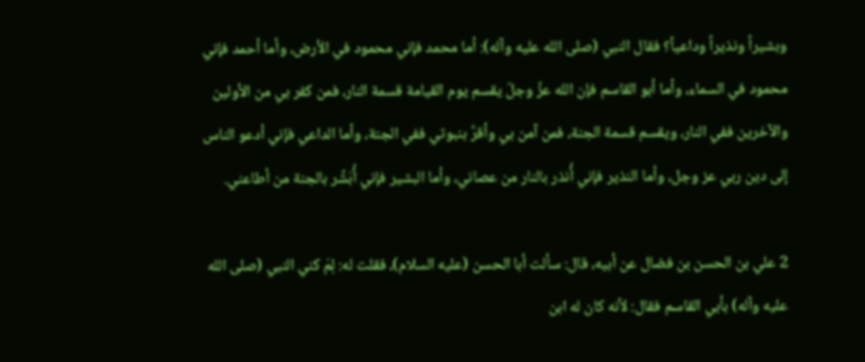وبشيراً ونذيراً وداعياً؟ فقال النبي (صلى الله عليه وآله): أما محمد فإني محمود في الأرض، وأما أحمد فإني محمود في السماء، وأما أبو القاسم فإن الله عزَّ وجلّ يقسم يوم القيامة قسمة النار، فمن كفر بي من الأولين والآخرين ففي النار، ويقسم قسمة الجنة، فمن آمن بي وأقرَّ بنبوتي ففي الجنة، وأما الداعي فإني أدعو الناس إلى دين ربي عز وجل، وأما النذير فإني أُنذر بالنار من عصاني، وأما البشير فإني أُبَشِّر بالجنة من أطاعني.

2 علي بن الحسن بن فضال عن أبيه، قال: سألت أبا الحسن (عليه السلام)، فقلت له: لِمَ كني النبي (صلى الله عليه وآله) بأبي القاسم فقال: لأنه كان له ابن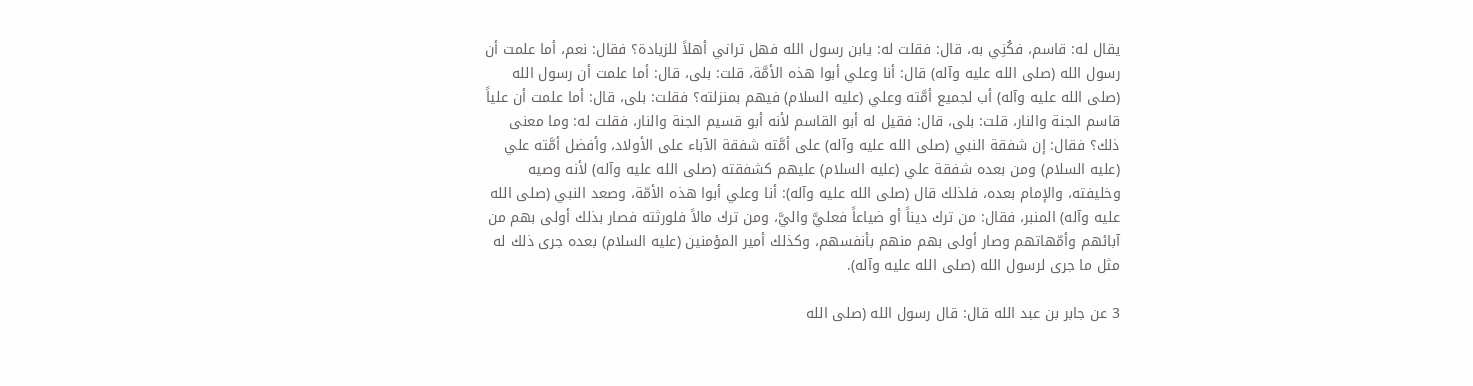يقال له: قاسم، فكُنِي به، قال: فقلت له: يابن رسول الله فهل تراني أهلاً للزيادة؟ فقال: نعم، أما علمت أن رسول الله (صلى الله عليه وآله) قال: أنا وعلي أبوا هذه الأمَّة، قلت: بلى، قال: أما علمت أن رسول الله (صلى الله عليه وآله) أب لجميع أمَّته وعلي (عليه السلام) فيهم بمنزلته؟ فقلت: بلى، قال: أما علمت أن علياً قاسم الجنة والنار، قلت: بلى، قال: فقيل له أبو القاسم لأنه أبو قسيم الجنة والنار، فقلت له: وما معنى ذلك؟ فقال: إن شفقة النبي (صلى الله عليه وآله) على أمَّته شفقة الآباء على الأولاد، وأفضل أمَّته علي (عليه السلام) ومن بعده شفقة علي (عليه السلام) عليهم كشفقته (صلى الله عليه وآله) لأنه وصيه وخليفته، والإمام بعده، فلذلك قال (صلى الله عليه وآله): أنا وعلي أبوا هذه الأمّة، وصعد النبي (صلى الله عليه وآله) المنبر، فقال: من ترك ديناً أو ضياعاً فعليَّ واليَّ، ومن ترك مالاً فلورثته فصار بذلك أولى بهم من آبائهم وأمّهاتهم وصار أولى بهم منهم بأنفسهم، وكذلك أمير المؤمنين (عليه السلام) بعده جرى ذلك له مثل ما جرى لرسول الله (صلى الله عليه وآله).

3 عن جابر بن عبد الله قال: قال رسول الله (صلى الله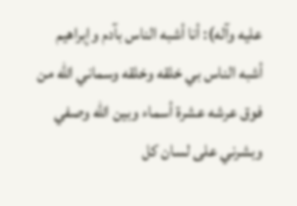عليه وآله): أنا أشبه الناس بآدم وإبراهيم أشبه الناس بي خلقه وخلقه وسماني الله من فوق عرشه عشرة أسماء وبين الله وصفي وبشرني على لسان كل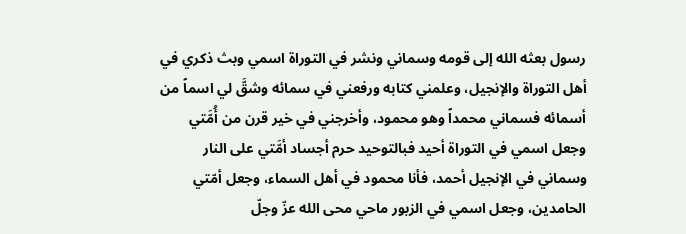رسول بعثه الله إلى قومه وسماني ونشر في التوراة اسمي وبث ذكري في أهل التوراة والإنجيل، وعلمني كتابه ورفعني في سمائه وشقَّ لي اسماً من أسمائه فسماني محمداً وهو محمود، وأخرجني في خير قرن من أُمَّتي وجعل اسمي في التوراة أحيد فبالتوحيد حرم أجساد أمَّتي على النار وسماني في الإنجيل أحمد، فأنا محمود في أهل السماء، وجعل أمّتي الحامدين، وجعل اسمي في الزبور ماحي محى الله عزّ وجلّ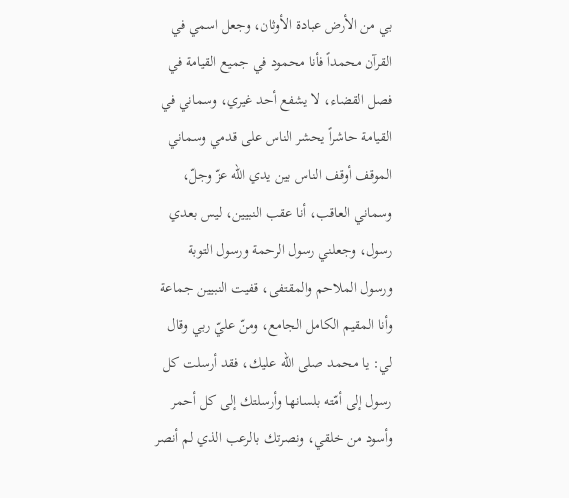بي من الأرض عبادة الأوثان، وجعل اسمي في القرآن محمداً فأنا محمود في جميع القيامة في فصل القضاء، لا يشفع أحد غيري، وسماني في القيامة حاشراً يحشر الناس على قدمي وسماني الموقف أوقف الناس بين يدي الله عزّ وجلّ، وسماني العاقب، أنا عقب النبيين، ليس بعدي رسول، وجعلني رسول الرحمة ورسول التوبة ورسول الملاحم والمقتفى، قفيت النبيين جماعة وأنا المقيم الكامل الجامع، ومنّ عليّ ربي وقال لي: يا محمد صلى الله عليك، فقد أرسلت كل رسول إلى أمّته بلسانها وأرسلتك إلى كل أحمر وأسود من خلقي، ونصرتك بالرعب الذي لم أنصر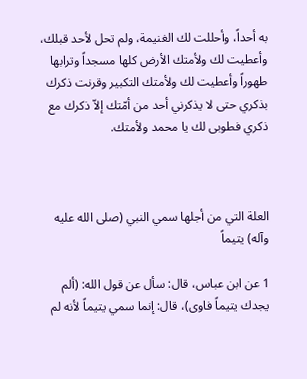به أحداً، وأحللت لك الغنيمة، ولم تحل لأحد قبلك، وأعطيت لك ولأمتك الأرض كلها مسجداً وترابها طهوراً وأعطيت لك ولأمتك التكبير وقرنت ذكرك بذكري حتى لا يذكرني أحد من أمّتك إلاّ ذكرك مع ذكري فطوبى لك يا محمد ولأمتك.



العلة التي من أجلها سمي النبي (صلى الله عليه وآله) يتيماً

1 عن ابن عباس، قال: سأل عن قول الله: (ألم يجدك يتيماً فاوى)، قال: إنما سمي يتيماً لأنه لم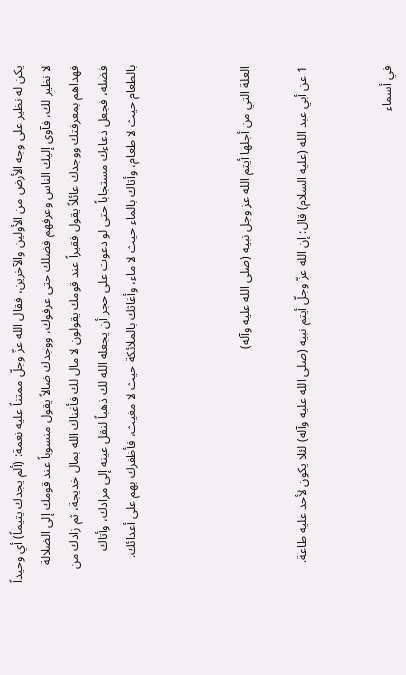يكن له نظير على وجه الأرض من الأولين والآخرين، فقال الله عزّ وجلّ ممتناً عليه نعمة: (ألم يجدك يتيماً) أي وحيداً لا نظير لك، فآوى إليك الناس وعرفهم فضلك حتى عرفوك، ووجدك ضالاً يقول منسوباً عند قومك إلى الضلالة فهداهم بمعرفتك ووجدك عائلاً يقول فقيراً عند قومك يقولون لا مال لك فأغناك الله بمال خديجة، ثم زادك من فضله، فجعل دعاءك مستجاباً حتى لو دعوت على حجر أن يجعله الله لك ذهباً لنقل عينه إلى مرادك، وأتاك بالطعام حيث لا طعام، وأتاك بالماء حيث لا ماء، وأغاثك بالملائكة حيث لا مغيث، فأظفرك بهم على أعدائك.



العلة التي من أجلها أيتم الله عز وجل نبيه (صلى الله عليه وآله)

1 عن أبي عبد الله (عليه السلام) قال: إن الله عزّ وجلّ أيتم نبيه (صلى الله عليه وآله) لئلا يكون لأحد عليه طاعة.


في أسماء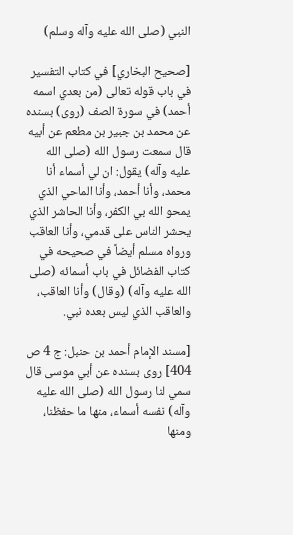النبي (صلى الله عليه وآله وسلم)

[صحيح البخاري] في كتاب التفسير في باب قوله تعالى (من بعدي اسمه أحمد) في سورة الصف (روى) بسنده عن محمد بن جبير بن مطعم عن أبيه قال سمعت رسول الله (صلى الله عليه وآله) يقول: ان لي أسماء أنا محمد، وأنا أحمد، وأنا الماحي الذي يمحو الله بي الكفر، وأنا الحاشر الذي يحشر الناس على قدمي، وأنا العاقب ورواه مسلم أيضاً في صحيحه في كتاب الفضائل في باب أسمائه (صلى الله عليه وآله) (وقال) وأنا العاقب، والعاقب الذي ليس بعده نبي.

[مسند الإمام أحمد بن حنبل: ج 4 ص 404] روى بسنده عن أبي موسى قال سمي لنا رسول الله (صلى الله عليه وآله) نفسه أسماء، منها ما حفظنا، ومنها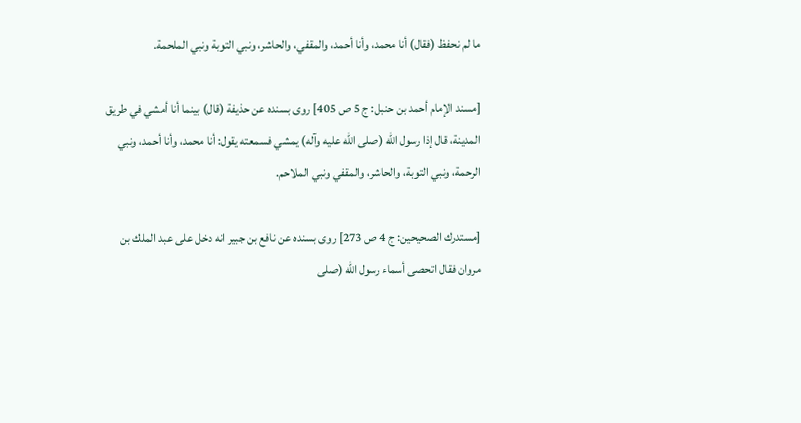ما لم نحفظ (فقال) أنا محمد، وأنا أحمد، والمقفي، والحاشر، ونبي التوبة ونبي الملحمة.

[مسند الإمام أحمد بن حنبل: ج 5 ص 405] روى بسنده عن حذيفة (قال) بينما أنا أمشي في طريق المدينة، قال إذا رسول الله (صلى الله عليه وآله) يمشي فسمعته يقول: أنا محمد، وأنا أحمد، ونبي الرحمة، ونبي التوبة، والحاشر، والمقفي ونبي الملاحم.

[مستدرك الصحيحين: ج 4 ص 273] روى بسنده عن نافع بن جبير انه دخل على عبد الملك بن مروان فقال اتحصى أسماء رسول الله (صلى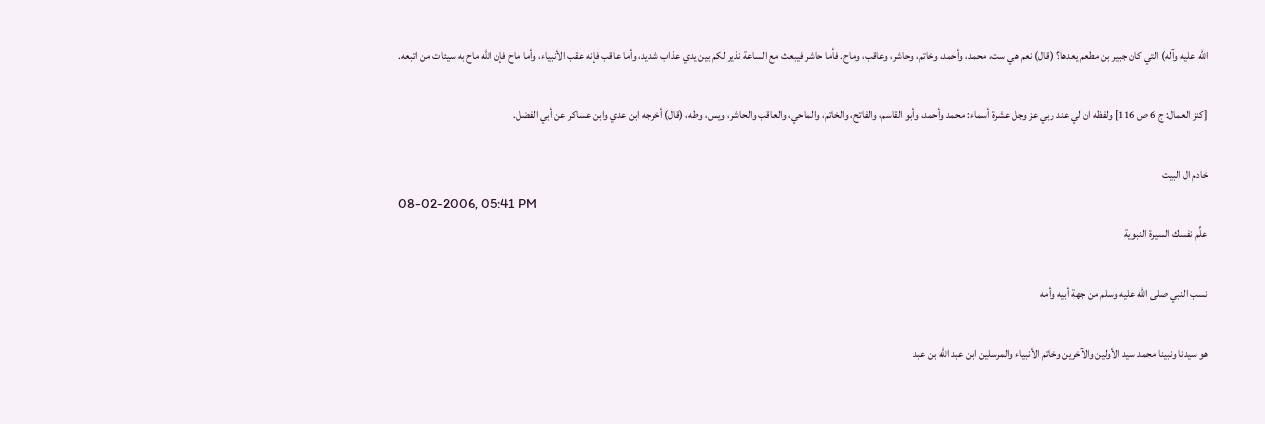الله عليه وآله) التي كان جبير بن مطعم يعدها؟ (قال) نعم هي ست، محمد، وأحمد، وخاتم، وحاشر، وعاقب، وماح. فأما حاشر فيبعث مع الساعة نذير لكم بين يدي عذاب شديد، وأما عاقب فإنه عقب الأنبياء، وأما ماح فإن الله ماح به سيئات من اتبعه.

[كنز العمال: ج 6 ص 116] ولفظه ان لي عند ربي عز وجل عشرة أسماء: محمد وأحمد، وأبو القاسم، والفاتح، والخاتم، والماحي، والعاقب والحاشر، ويس، وطه، (قال) أخرجه ابن عدي وابن عساكر عن أبي الفضل.

خادم ال البيت
08-02-2006, 05:41 PM
علِّم نفسك السيرة النبوية

نسب النبي صلى الله عليه وسلم من جهة أبيه وأمه

هو سيدنا ونبينا محمد سيد الأولين والآخرين وخاتم الأنبياء والمرسلين ابن عبد الله بن عبد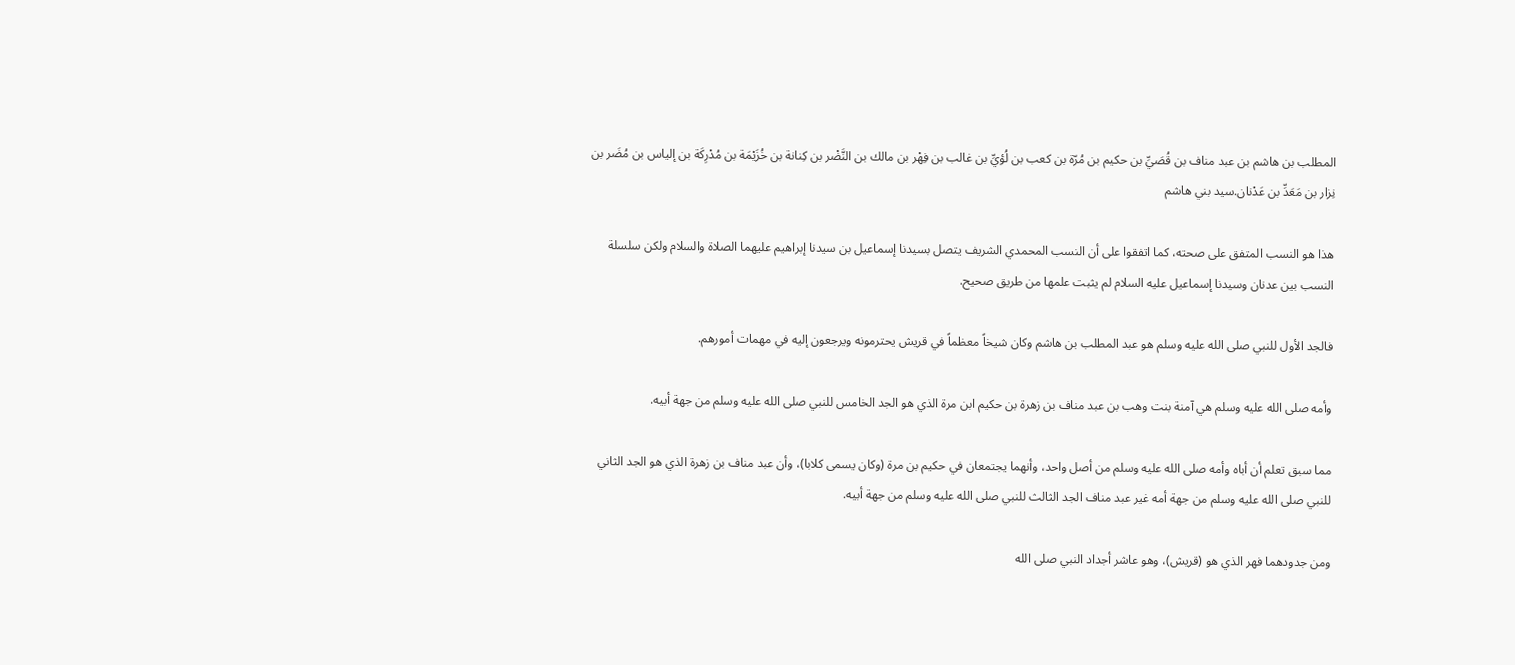المطلب بن هاشم بن عبد مناف بن قُصَيِّ بن حكيم بن مُرّة بن كعب بن لُؤيِّ بن غالب بن فِهْر بن مالك بن النَّضْر بن كِنانة بن خُزَيْمَة بن مُدْرِكَة بن إلياس بن مُضَر بن نِزار بن مَعَدِّ بن عَدْنان.سيد بني هاشم

هذا هو النسب المتفق على صحته، كما اتفقوا على أن النسب المحمدي الشريف يتصل بسيدنا إسماعيل بن سيدنا إبراهيم عليهما الصلاة والسلام ولكن سلسلة النسب بين عدنان وسيدنا إسماعيل عليه السلام لم يثبت علمها من طريق صحيح.

فالجد الأول للنبي صلى الله عليه وسلم هو عبد المطلب بن هاشم وكان شيخاً معظماً في قريش يحترمونه ويرجعون إليه في مهمات أمورهم.

وأمه صلى الله عليه وسلم هي آمنة بنت وهب بن عبد مناف بن زهرة بن حكيم ابن مرة الذي هو الجد الخامس للنبي صلى الله عليه وسلم من جهة أبيه.

مما سبق تعلم أن أباه وأمه صلى الله عليه وسلم من أصل واحد، وأنهما يجتمعان في حكيم بن مرة (وكان يسمى كلابا)، وأن عبد مناف بن زهرة الذي هو الجد الثاني للنبي صلى الله عليه وسلم من جهة أمه غير عبد مناف الجد الثالث للنبي صلى الله عليه وسلم من جهة أبيه.

ومن جدودهما فهر الذي هو (قريش)، وهو عاشر أجداد النبي صلى الله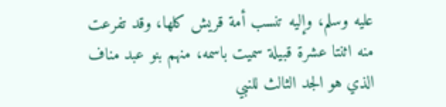عليه وسلم، وإليه تنسب أمة قريش كلها، وقد تفرعت منه اثنتا عشرة قبيلة سميت باسمه، منهم بنو عبد مناف الذي هو الجد الثالث للنبي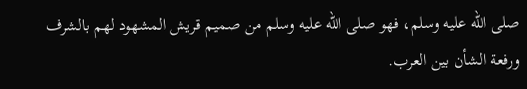صلى الله عليه وسلم، فهو صلى الله عليه وسلم من صميم قريش المشهود لهم بالشرف ورفعة الشأن بين العرب.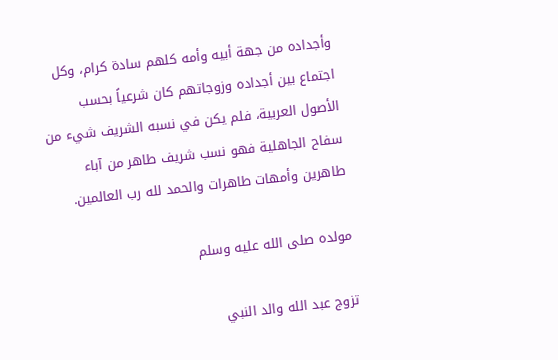وأجداده من جهة أبيه وأمه كلهم سادة كرام، وكل اجتماع بين أجداده وزوجاتهم كان شرعياً بحسب الأصول العربية، فلم يكن في نسبه الشريف شيء من سفاح الجاهلية فهو نسب شريف طاهر من آباء طاهرين وأمهات طاهرات والحمد لله رب العالمين.

مولده صلى الله عليه وسلم

تزوج عبد الله والد النبي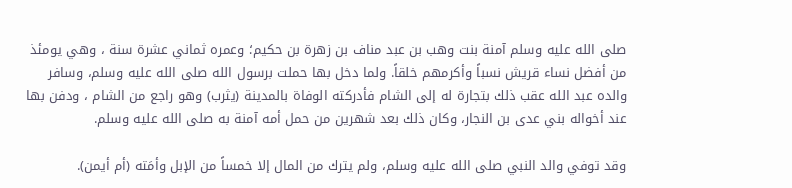صلى الله عليه وسلم آمنة بنت وهب بن عبد مناف بن زهرة بن حكيم؛ وعمره ثماني عشرة سنة ، وهي يومئذ من أفضل نساء قريش نسباً وأكرمهم خلقاً. ولما دخل بها حملت برسول الله صلى الله عليه وسلم، وسافر والده عبد الله عقب ذلك بتجارة له إلى الشام فأدركته الوفاة بالمدينة (يثرب) وهو راجع من الشام ، ودفن بها عند أخواله بني عدى بن النجار، وكان ذلك بعد شهرين من حمل أمه آمنة به صلى الله عليه وسلم.

وقد توفي والد النبي صلى الله عليه وسلم، ولم يترك من المال إلا خمساً من الإبل وأمَته (أم أيمن).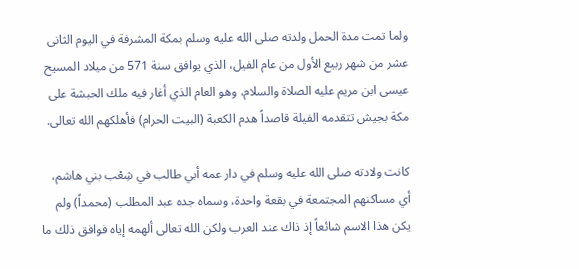ولما تمت مدة الحمل ولدته صلى الله عليه وسلم بمكة المشرفة في اليوم الثانى عشر من شهر ربيع الأول من عام الفيل، الذي يوافق سنة 571 من ميلاد المسيح عيسى ابن مريم عليه الصلاة والسلام، وهو العام الذي أغار فيه ملك الحبشة على مكة بجيش تتقدمه الفيلة قاصداً هدم الكعبة (البيت الحرام) فأهلكهم الله تعالى.

كانت ولادته صلى الله عليه وسلم في دار عمه أبي طالب في شِعْب بني هاشم، أي مساكنهم المجتمعة في بقعة واحدة، وسماه جده عبد المطلب (محمداً) ولم يكن هذا الاسم شائعاً إذ ذاك عند العرب ولكن الله تعالى ألهمه إياه فوافق ذلك ما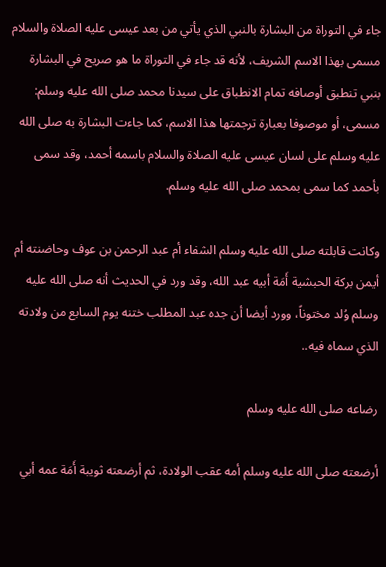جاء في التوراة من البشارة بالنبي الذي يأتي من بعد عيسى عليه الصلاة والسلام مسمى بهذا الاسم الشريف، لأنه قد جاء في التوراة ما هو صريح في البشارة بنبي تنطبق أوصافه تمام الانطباق على سيدنا محمد صلى الله عليه وسلم: مسمى، أو موصوفا بعبارة ترجمتها هذا الاسم، كما جاءت البشارة به صلى الله عليه وسلم على لسان عيسى عليه الصلاة والسلام باسمه أحمد، وقد سمى بأحمد كما سمى بمحمد صلى الله عليه وسلم.

وكانت قابلته صلى الله عليه وسلم الشفاء أم عبد الرحمن بن عوف وحاضنته أم أيمن بركة الحبشية أَمَة أبيه عبد الله، وقد ورد في الحديث أنه صلى الله عليه وسلم وُلد مختوناً، وورد أيضا أن جده عبد المطلب ختنه يوم السابع من ولادته الذي سماه فيه..

رضاعه صلى الله عليه وسلم

أرضعته صلى الله عليه وسلم أمه عقب الولادة، ثم أرضعته ثويبة أَمَة عمه أبي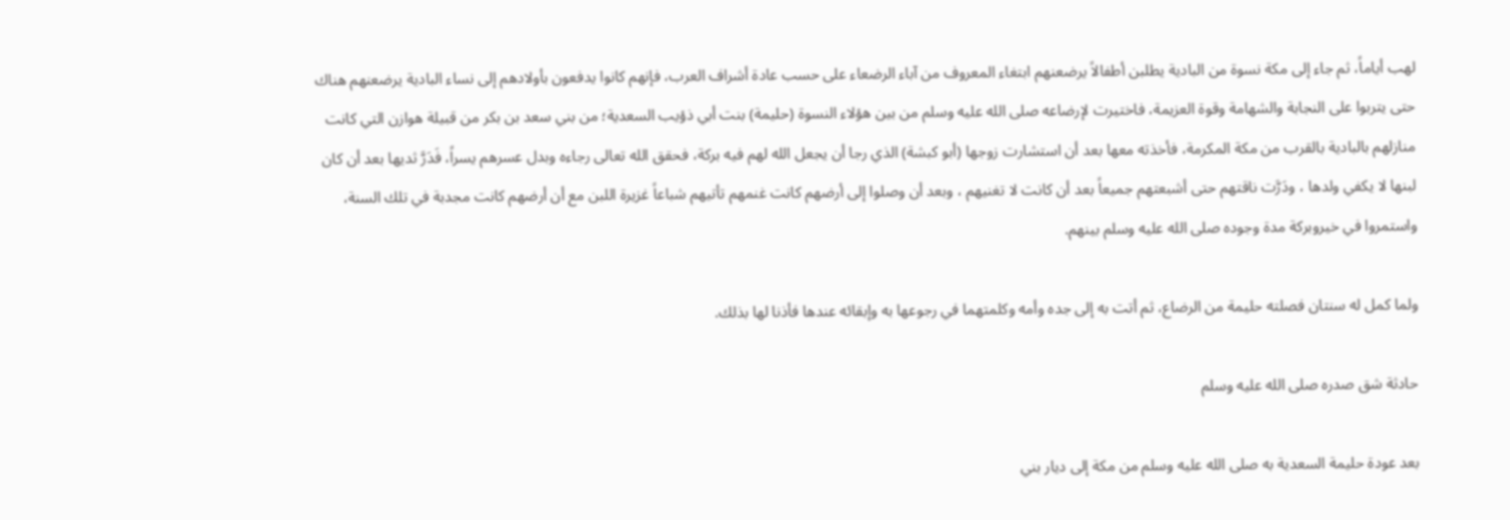لهب أياماً، ثم جاء إلى مكة نسوة من البادية يطلبن أطفالاً يرضعنهم ابتغاء المعروف من آباء الرضعاء على حسب عادة أشراف العرب، فإنهم كانوا يدفعون بأولادهم إلى نساء البادية يرضعنهم هناك حتى يتربوا على النجابة والشهامة وقوة العزيمة، فاختيرت لإرضاعه صلى الله عليه وسلم من بين هؤلاء النسوة (حليمة) بنت أبي ذؤيب السعدية؛ من بني سعد بن بكر من قبيلة هوازن التي كانت منازلهم بالبادية بالقرب من مكة المكرمة، فأخذته معها بعد أن استشارت زوجها (أبو كبشة) الذي رجا أن يجعل الله لهم فيه بركة، فحقق الله تعالى رجاءه وبدل عسرهم يسراً، فَدَرَّ ثديها بعد أن كان لبنها لا يكفي ولدها ، ودَرَّت ناقتهم حتى أشبعتهم جميعاً بعد أن كانت لا تغنيهم ، وبعد أن وصلوا إلى أرضهم كانت غنمهم تأتيهم شباعاً غزيرة اللبن مع أن أرضهم كانت مجدبة في تلك السنة، واستمروا في خيروبركة مدة وجوده صلى الله عليه وسلم بينهم.

ولما كمل له سنتان فصلته حليمة من الرضاع، ثم أتت به إلى جده وأمه وكلمتهما في رجوعها به وإبقائه عندها فأذنا لها بذلك.

حادثة شق صدره صلى الله عليه وسلم

بعد عودة حليمة السعدية به صلى الله عليه وسلم من مكة إلى ديار بني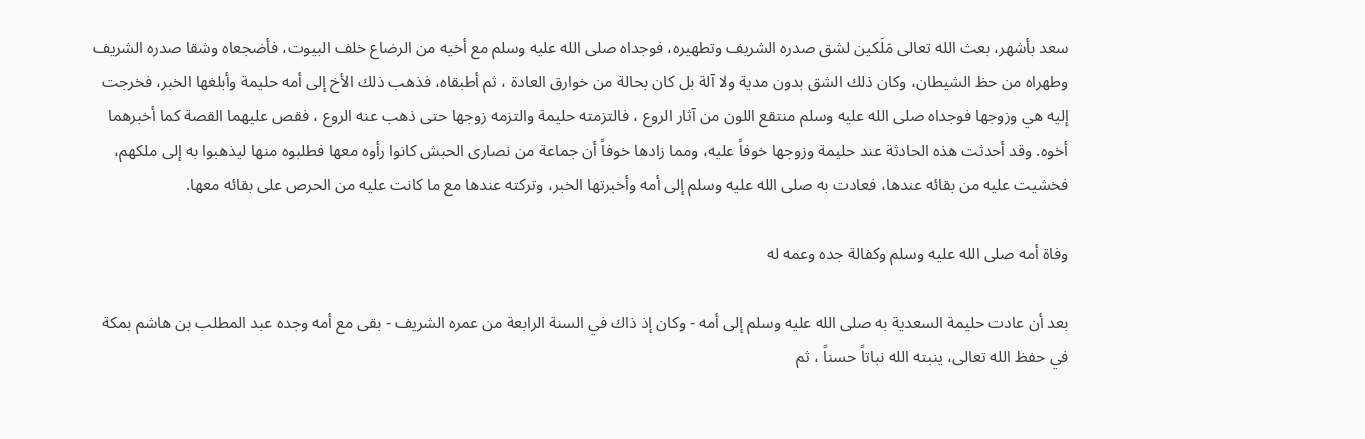سعد بأشهر، بعث الله تعالى مَلَكين لشق صدره الشريف وتطهيره، فوجداه صلى الله عليه وسلم مع أخيه من الرضاع خلف البيوت، فأضجعاه وشقا صدره الشريف وطهراه من حظ الشيطان، وكان ذلك الشق بدون مدية ولا آلة بل كان بحالة من خوارق العادة ، ثم أطبقاه، فذهب ذلك الأخ إلى أمه حليمة وأبلغها الخبر، فخرجت إليه هي وزوجها فوجداه صلى الله عليه وسلم منتقع اللون من آثار الروع ، فالتزمته حليمة والتزمه زوجها حتى ذهب عنه الروع ، فقص عليهما القصة كما أخبرهما أخوه. وقد أحدثت هذه الحادثة عند حليمة وزوجها خوفاً عليه، ومما زادها خوفاً أن جماعة من نصارى الحبش كانوا رأوه معها فطلبوه منها ليذهبوا به إلى ملكهم، فخشيت عليه من بقائه عندها، فعادت به صلى الله عليه وسلم إلى أمه وأخبرتها الخبر، وتركته عندها مع ما كانت عليه من الحرص على بقائه معها.

وفاة أمه صلى الله عليه وسلم وكفالة جده وعمه له

بعد أن عادت حليمة السعدية به صلى الله عليه وسلم إلى أمه - وكان إذ ذاك في السنة الرابعة من عمره الشريف - بقى مع أمه وجده عبد المطلب بن هاشم بمكة في حفظ الله تعالى، ينبته الله نباتاً حسناً ، ثم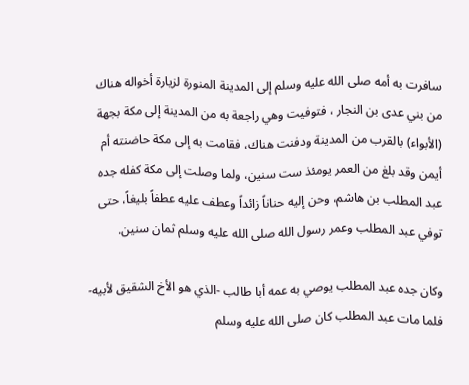سافرت به أمه صلى الله عليه وسلم إلى المدينة المنورة لزيارة أخواله هناك من بني عدى بن النجار ، فتوفيت وهي راجعة به من المدينة إلى مكة بجهة (الأبواء) بالقرب من المدينة ودفنت هناك، فقامت به إلى مكة حاضنته أم أيمن وقد بلغ من العمر يومئذ ست سنين، ولما وصلت إلى مكة كفله جده عبد المطلب بن هاشم، وحن إليه حناناً زائداً وعطف عليه عطفاً بليغاً، حتى توفي عبد المطلب وعمر رسول الله صلى الله عليه وسلم ثمان سنين.

وكان جده عبد المطلب يوصي به عمه أبا طالب -الذي هو الأخ الشقيق لأبيه- فلما مات عبد المطلب كان صلى الله عليه وسلم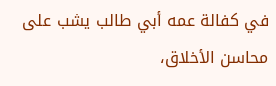في كفالة عمه أبي طالب يشب على محاسن الأخلاق،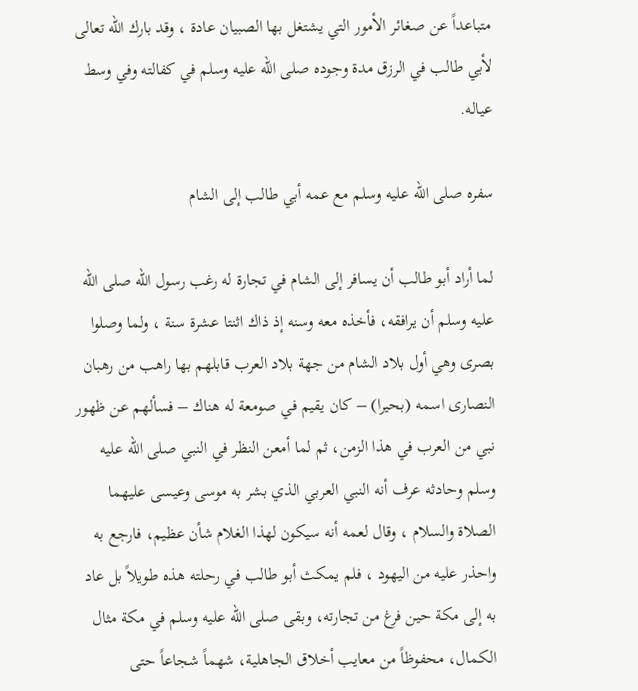متباعداً عن صغائر الأمور التي يشتغل بها الصبيان عادة ، وقد بارك الله تعالى لأبي طالب في الرزق مدة وجوده صلى الله عليه وسلم في كفالته وفي وسط عياله.

سفره صلى الله عليه وسلم مع عمه أبي طالب إلى الشام

لما أراد أبو طالب أن يسافر إلى الشام في تجارة له رغب رسول الله صلى الله عليه وسلم أن يرافقه، فأخذه معه وسنه إذ ذاك اثنتا عشرة سنة ، ولما وصلوا بصرى وهي أول بلاد الشام من جهة بلاد العرب قابلهم بها راهب من رهبان النصارى اسمه (بحيرا) – كان يقيم في صومعة له هناك – فسألهم عن ظهور نبي من العرب في هذا الزمن، ثم لما أمعن النظر في النبي صلى الله عليه وسلم وحادثه عرف أنه النبي العربي الذي بشر به موسى وعيسى عليهما الصلاة والسلام ، وقال لعمه أنه سيكون لهذا الغلام شأن عظيم، فارجع به واحذر عليه من اليهود ، فلم يمكث أبو طالب في رحلته هذه طويلاً بل عاد به إلى مكة حين فرغ من تجارته، وبقى صلى الله عليه وسلم في مكة مثال الكمال، محفوظاً من معايب أخلاق الجاهلية، شهماً شجاعاً حتى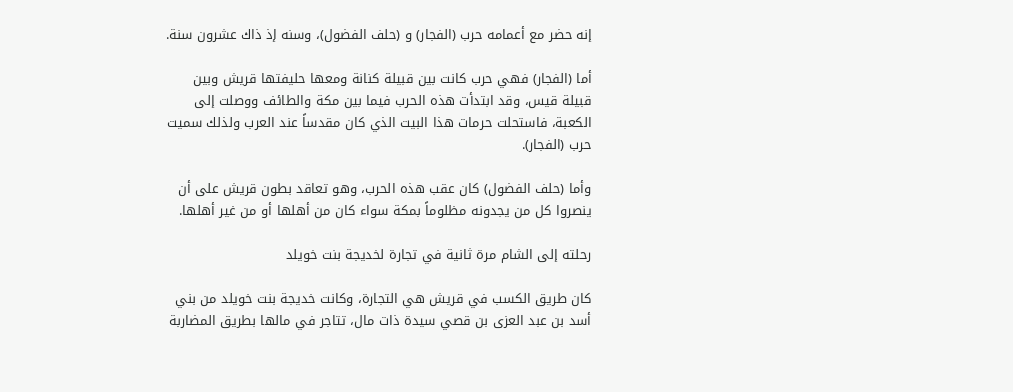إنه حضر مع أعمامه حرب (الفجار) و (حلف الفضول)، وسنه إذ ذاك عشرون سنة.

أما (الفجار) فهي حرب كانت بين قبيلة كنانة ومعها حليفتها قريش وبين قبيلة قيس، وقد ابتدأت هذه الحرب فيما بين مكة والطائف ووصلت إلى الكعبة، فاستحلت حرمات هذا البيت الذي كان مقدساً عند العرب ولذلك سميت حرب (الفجار).

وأما (حلف الفضول) كان عقب هذه الحرب، وهو تعاقد بطون قريش على أن ينصروا كل من يجدونه مظلوماً بمكة سواء كان من أهلها أو من غير أهلها.

رحلته إلى الشام مرة ثانية في تجارة لخديجة بنت خويلد

كان طريق الكسب في قريش هي التجارة، وكانت خديجة بنت خويلد من بني أسد بن عبد العزى بن قصي سيدة ذات مال، تتاجر في مالها بطريق المضاربة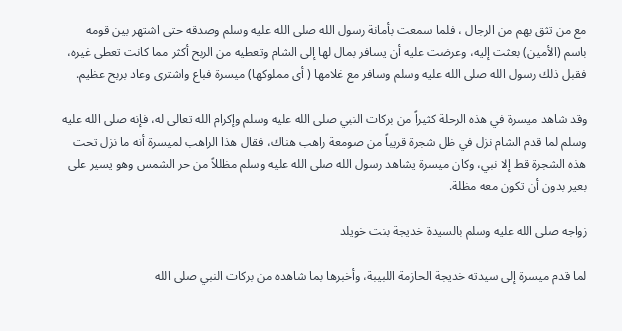مع من تثق بهم من الرجال ، فلما سمعت بأمانة رسول الله صلى الله عليه وسلم وصدقه حتى اشتهر بين قومه باسم (الأمين) بعثت إليه، وعرضت عليه أن يسافر بمال لها إلى الشام وتعطيه من الربح أكثر مما كانت تعطى غيره، فقبل ذلك رسول الله صلى الله عليه وسلم وسافر مع غلامها ( أى مملوكها) ميسرة فباع واشترى وعاد بربح عظيم.

وقد شاهد ميسرة في هذه الرحلة كثيراً من بركات النبي صلى الله عليه وسلم وإكرام الله تعالى له، فإنه صلى الله عليه وسلم لما قدم الشام نزل في ظل شجرة قريباً من صومعة راهب هناك، فقال هذا الراهب لميسرة أنه ما نزل تحت هذه الشجرة قط إلا نبي، وكان ميسرة يشاهد رسول الله صلى الله عليه وسلم مظللاً من حر الشمس وهو يسير على بعير بدون أن تكون معه مظلة.

زواجه صلى الله عليه وسلم بالسيدة خديجة بنت خويلد

لما قدم ميسرة إلى سيدته خديجة الحازمة اللبيبة، وأخبرها بما شاهده من بركات النبي صلى الله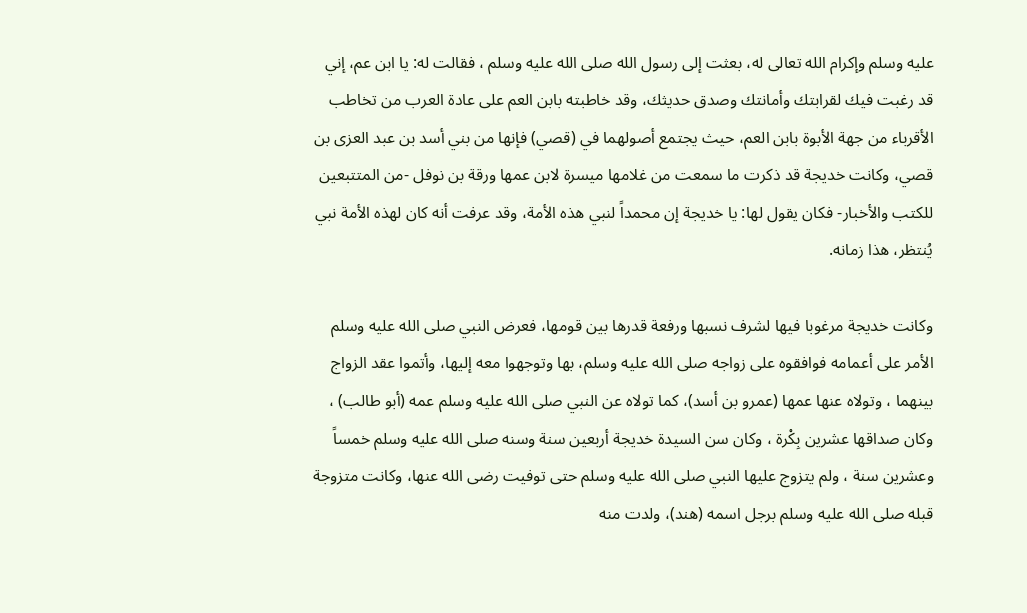عليه وسلم وإكرام الله تعالى له، بعثت إلى رسول الله صلى الله عليه وسلم ، فقالت له: يا ابن عم، إني قد رغبت فيك لقرابتك وأمانتك وصدق حديثك، وقد خاطبته بابن العم على عادة العرب من تخاطب الأقرباء من جهة الأبوة بابن العم، حيث يجتمع أصولهما في (قصي) فإنها من بني أسد بن عبد العزى بن قصي، وكانت خديجة قد ذكرت ما سمعت من غلامها ميسرة لابن عمها ورقة بن نوفل -من المتتبعين للكتب والأخبار- فكان يقول لها: يا خديجة إن محمداً لنبي هذه الأمة، وقد عرفت أنه كان لهذه الأمة نبي يُنتظر، هذا زمانه.

وكانت خديجة مرغوبا فيها لشرف نسبها ورفعة قدرها بين قومها، فعرض النبي صلى الله عليه وسلم الأمر على أعمامه فوافقوه على زواجه صلى الله عليه وسلم، بها وتوجهوا معه إليها، وأتموا عقد الزواج بينهما ، وتولاه عنها عمها (عمرو بن أسد)، كما تولاه عن النبي صلى الله عليه وسلم عمه (أبو طالب) ، وكان صداقها عشرين بِكْرة ، وكان سن السيدة خديجة أربعين سنة وسنه صلى الله عليه وسلم خمساً وعشرين سنة ، ولم يتزوج عليها النبي صلى الله عليه وسلم حتى توفيت رضى الله عنها، وكانت متزوجة قبله صلى الله عليه وسلم برجل اسمه (هند)، ولدت منه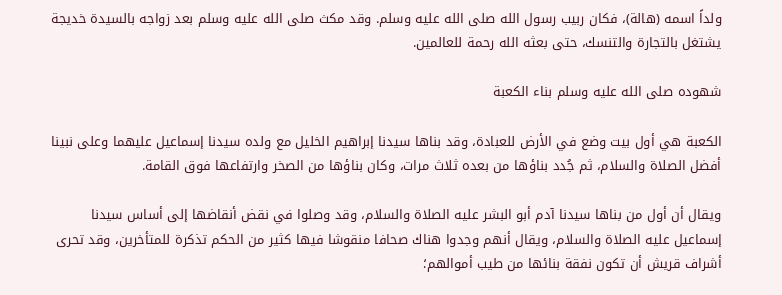ولداً اسمه (هالة)، فكان ربيب رسول الله صلى الله عليه وسلم. وقد مكث صلى الله عليه وسلم بعد زواجه بالسيدة خديجة يشتغل بالتجارة والتنسك، حتى بعثه الله رحمة للعالمين.

شهوده صلى الله عليه وسلم بناء الكعبة

الكعبة هي أول بيت وضع في الأرض للعبادة، وقد بناها سيدنا إبراهيم الخليل مع ولده سيدنا إسماعيل عليهما وعلى نبينا أفضل الصلاة والسلام، ثم جُدد بناؤها من بعده ثلاث مرات، وكان بناؤها من الصخر وارتفاعها فوق القامة.

ويقال أن أول من بناها سيدنا آدم أبو البشر عليه الصلاة والسلام، وقد وصلوا في نقض أنقاضها إلى أساس سيدنا إسماعيل عليه الصلاة والسلام، ويقال أنهم وجدوا هناك صحافا منقوشا فيها كثير من الحكم تذكرة للمتأخرين، وقد تحرى أشراف قريش أن تكون نفقة بنائها من طيب أموالهم؛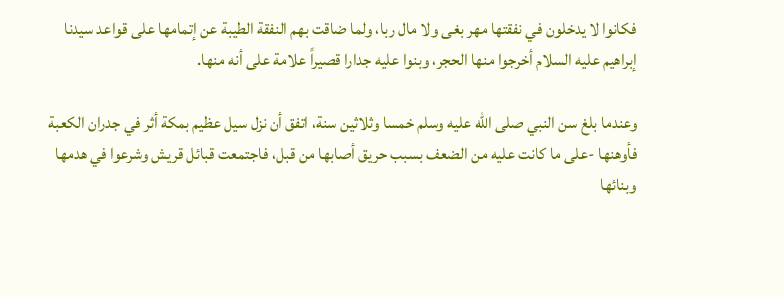فكانوا لا يدخلون في نفقتها مهر بغى ولا مال ربا، ولما ضاقت بهم النفقة الطيبة عن إتمامها على قواعد سيدنا إبراهيم عليه السلام أخرجوا منها الحجر، وبنوا عليه جدارا قصيراً علامة على أنه منها.

وعندما بلغ سن النبي صلى الله عليه وسلم خمسا وثلاثين سنة، اتفق أن نزل سيل عظيم بمكة أثر في جدران الكعبة فأوهنها -على ما كانت عليه من الضعف بسبب حريق أصابها من قبل، فاجتمعت قبائل قريش وشرعوا في هدمها وبنائها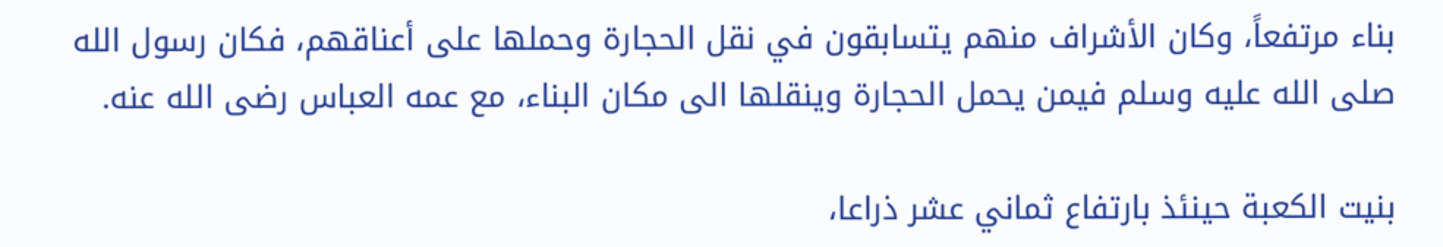بناء مرتفعاً، وكان الأشراف منهم يتسابقون في نقل الحجارة وحملها على أعناقهم، فكان رسول الله صلى الله عليه وسلم فيمن يحمل الحجارة وينقلها الى مكان البناء، مع عمه العباس رضى الله عنه.

بنيت الكعبة حينئذ بارتفاع ثماني عشر ذراعا،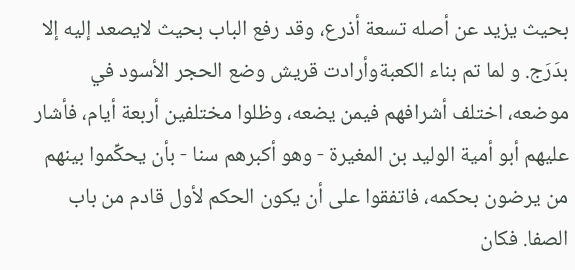بحيث يزيد عن أصله تسعة أذرع، وقد رفع الباب بحيث لايصعد إليه إلا بدَرَج. و لما تم بناء الكعبةوأرادت قريش وضع الحجر الأسود في موضعه، اختلف أشرافهم فيمن يضعه، وظلوا مختلفين أربعة أيام، فأشار عليهم أبو أمية الوليد بن المغيرة - وهو أكبرهم سنا - بأن يحكِّموا بينهم من يرضون بحكمه، فاتفقوا على أن يكون الحكم لأول قادم من باب الصفا. فكان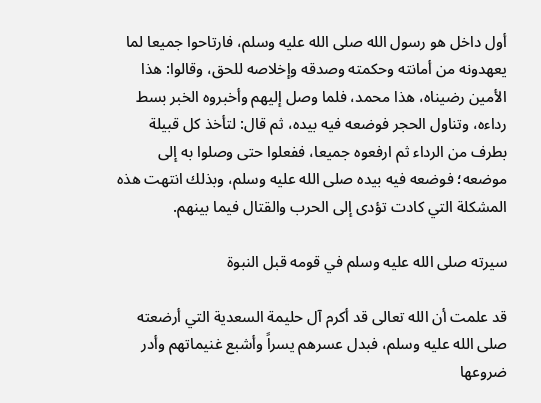أول داخل هو رسول الله صلى الله عليه وسلم، فارتاحوا جميعا لما يعهدونه من أمانته وحكمته وصدقه وإخلاصه للحق، وقالوا: هذا الأمين رضيناه، هذا محمد، فلما وصل إليهم وأخبروه الخبر بسط رداءه، وتناول الحجر فوضعه فيه بيده، ثم قال: لتأخذ كل قبيلة بطرف من الرداء ثم ارفعوه جميعا، ففعلوا حتى وصلوا به إلى موضعه؛ فوضعه فيه بيده صلى الله عليه وسلم، وبذلك انتهت هذه المشكلة التي كادت تؤدى إلى الحرب والقتال فيما بينهم.

سيرته صلى الله عليه وسلم في قومه قبل النبوة

قد علمت أن الله تعالى قد أكرم آل حليمة السعدية التي أرضعته صلى الله عليه وسلم، فبدل عسرهم يسراً وأشبع غنيماتهم وأدر ضروعها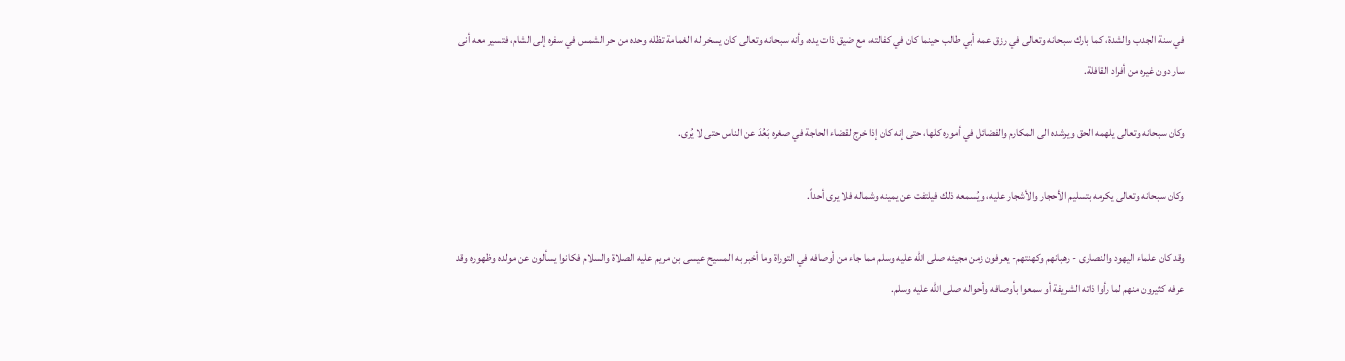في سنة الجدب والشدة، كما بارك سبحانه وتعالى في رزق عمه أبي طالب حينما كان في كفالته، مع ضيق ذات يده، وأنه سبحانه وتعالى كان يسخر له الغمامة تظله وحده من حر الشمس في سفره إلى الشام، فتسير معه أنى سار دون غيره من أفراد القافلة.

وكان سبحانه وتعالى يلهمه الحق ويرشده الى المكارم والفضائل في أموره كلها، حتى إنه كان إذا خرج لقضاء الحاجة في صغره بَعُدَ عن الناس حتى لا يُرى.

وكان سبحانه وتعالى يكرمه بتسليم الأحجار والأشجار عليه، ويُسمعه ذلك فيلتفت عن يمينه وشماله فلا يرى أحداً.

وقد كان علماء اليهود والنصارى - رهبانهم وكهنتهم- يعرفون زمن مجيئه صلى الله عليه وسلم مما جاء من أوصافه في التوراة وما أخبر به المسيح عيسى بن مريم عليه الصلاة والسلام فكانوا يسألون عن مولده وظهوره وقد عرفه كثيرون منهم لما رأوا ذاته الشريفة أو سمعوا بأوصافه وأحواله صلى الله عليه وسلم.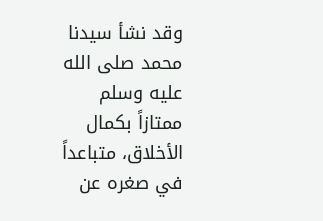وقد نشأ سيدنا محمد صلى الله عليه وسلم ممتازاً بكمال الأخلاق، متباعداً في صغره عن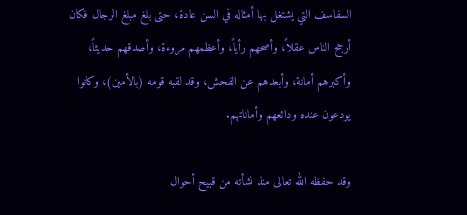السفاسف التي يشتغل بها أمثاله في السن عادة، حتى بلغ مبلغ الرجال فكان أرجح الناس عقلاً، وأصحهم رأياً، وأعظمهم مروءة، وأصدقهم حديثاً، وأكبرهم أمانة، وأبعدهم عن الفحش، وقد لقبه قومه (بالأمين)، وكانوا يودعون عنده ودائعهم وأماناتهم.

وقد حفظه الله تعالى منذ نشأته من قبيح أحوال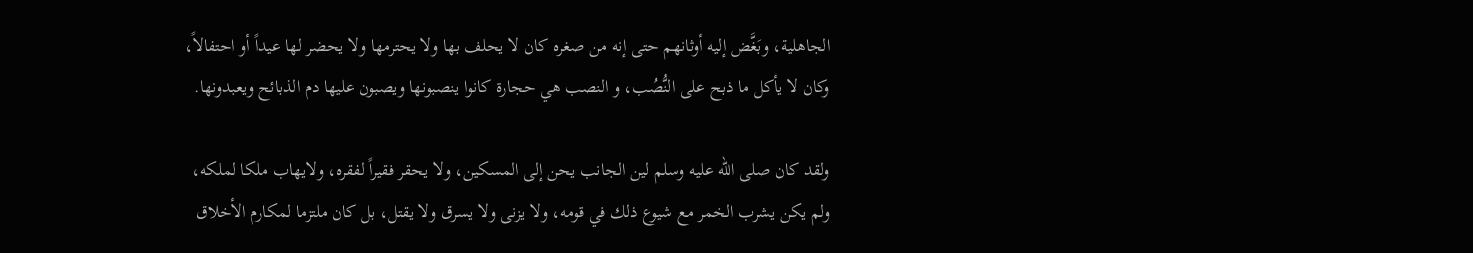الجاهلية، وبَغَّض إليه أوثانهم حتى إنه من صغره كان لا يحلف بها ولا يحترمها ولا يحضر لها عيداً أو احتفالاً، وكان لا يأكل ما ذبح على النُّصُب، و النصب هي حجارة كانوا ينصبونها ويصبون عليها دم الذبائح ويعبدونها.

ولقد كان صلى الله عليه وسلم لين الجانب يحن إلى المسكين، ولا يحقر فقيراً لفقره، ولايهاب ملكا لملكه، ولم يكن يشرب الخمر مع شيوع ذلك في قومه، ولا يزنى ولا يسرق ولا يقتل، بل كان ملتزما لمكارم الأخلاق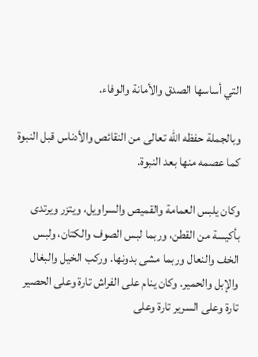التي أساسها الصدق والأمانة والوفاء.

وبالجملة حفظه الله تعالى من النقائص والأدناس قبل النبوة كما عصمه منها بعد النبوة.

وكان يلبس العمامة والقميص والسراويل، ويتزر ويرتدى بأكيسة من القطن، وربما لبس الصوف والكتان، ولبس الخف والنعال وربما مشى بدونها. وركب الخيل والبغال والإبل والحمير. وكان ينام على الفراش تارة وعلى الحصير تارة وعلى السرير تارة وعلى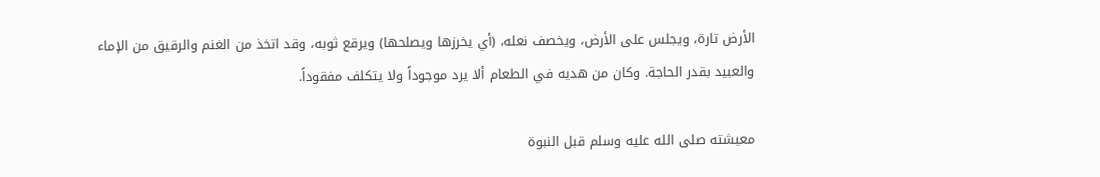الأرض تارة، ويجلس على الأرض، ويخصف نعله، (أي يخرزها ويصلحها) ويرقع ثوبه، وقد اتخذ من الغنم والرقيق من الإماء والعبيد بقدر الحاجة. وكان من هديه في الطعام ألا يرد موجوداً ولا يتكلف مفقوداً.

معيشته صلى الله عليه وسلم قبل النبوة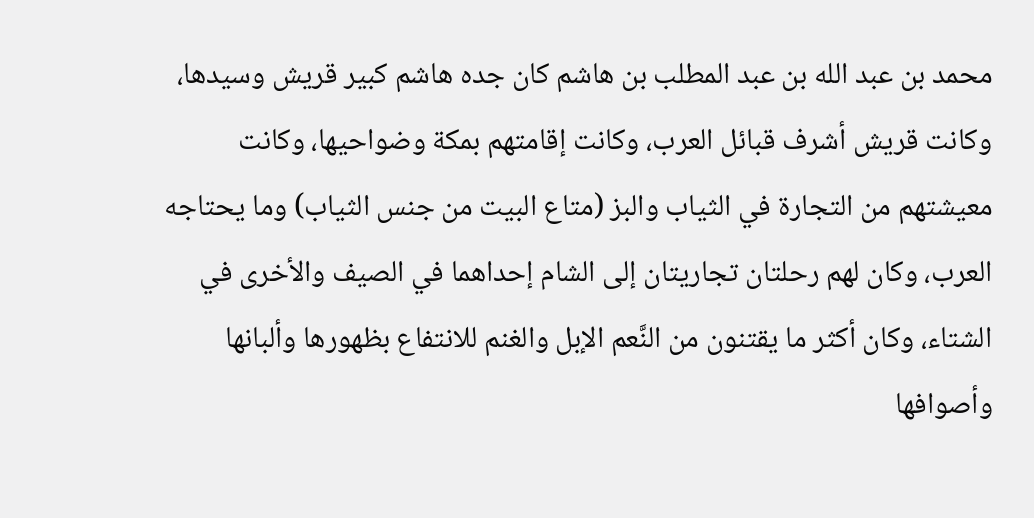محمد بن عبد الله بن عبد المطلب بن هاشم كان جده هاشم كبير قريش وسيدها، وكانت قريش أشرف قبائل العرب، وكانت إقامتهم بمكة وضواحيها، وكانت معيشتهم من التجارة في الثياب والبز (متاع البيت من جنس الثياب) وما يحتاجه العرب، وكان لهم رحلتان تجاريتان إلى الشام إحداهما في الصيف والأخرى في الشتاء، وكان أكثر ما يقتنون من النَّعم الإبل والغنم للانتفاع بظهورها وألبانها وأصوافها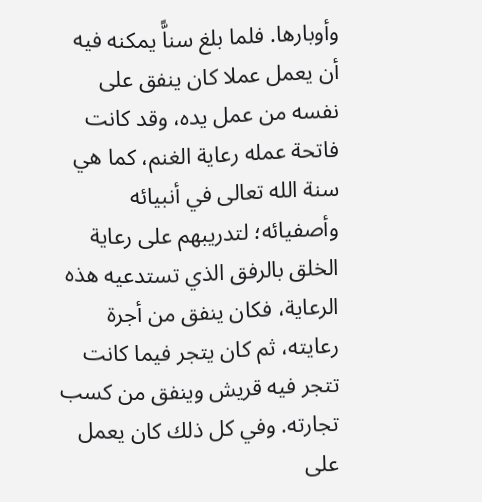وأوبارها. فلما بلغ سناًّ يمكنه فيه أن يعمل عملا كان ينفق على نفسه من عمل يده، وقد كانت فاتحة عمله رعاية الغنم، كما هي سنة الله تعالى في أنبيائه وأصفيائه؛ لتدريبهم على رعاية الخلق بالرفق الذي تستدعيه هذه الرعاية، فكان ينفق من أجرة رعايته، ثم كان يتجر فيما كانت تتجر فيه قريش وينفق من كسب تجارته. وفي كل ذلك كان يعمل على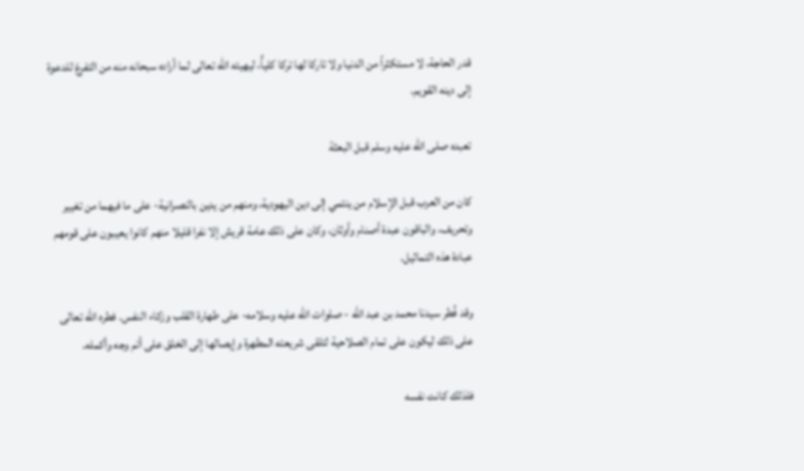قدر الحاجة، لا مستكثراً من الدنيا ولا تاركا لها تركا كلياًّ، ليهيئه الله تعالى لما أراده سبحانه منه من التفرغ للدعوة إلى دينه القويم.

تعبده صلى الله عليه وسلم قبل البعثة

كان من العرب قبل الإسلام من ينتمي إلى دين اليهودية، ومنهم من يدين بالنصرانية- على ما فيهما من تغيير وتحريف، والباقون عبدة أصنام وأوثان، وكان على ذلك عامة قريش إلا نفرا قليلا منهم كانوا يعيبون على قومهم عبادة هذه التماثيل.

وقد فُطر سيدنا محمد بن عبد الله - صلوات الله عليه وسلامه- على طهارة القلب وزكاء النفس. فطره الله تعالى على ذلك ليكون على تمام الصلاحية لتلقى شريعته المطهرة وإيصالها إلى الخلق على أتم وجه وأكمله.

فلذلك كانت نفسه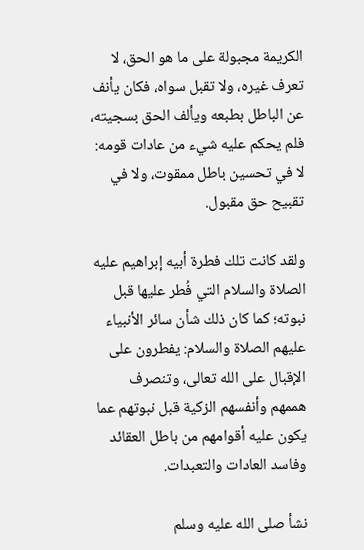الكريمة مجبولة على ما هو الحق، لا تعرف غيره، ولا تقبل سواه، فكان يأنف عن الباطل بطبعه ويألف الحق بسجيته، فلم يحكم عليه شيء من عادات قومه: لا في تحسين باطل ممقوت، ولا في تقبيح حق مقبول.

ولقد كانت تلك فطرة أبيه إبراهيم عليه الصلاة والسلام التي فُطر عليها قبل نبوته؛ كما كان ذلك شأن سائر الأنبياء عليهم الصلاة والسلام: يفطرون على الإقبال على الله تعالى، وتنصرف هممهم وأنفسهم الزكية قبل نبوتهم عما يكون عليه أقوامهم من باطل العقائد وفاسد العادات والتعبدات.

نشأ صلى الله عليه وسلم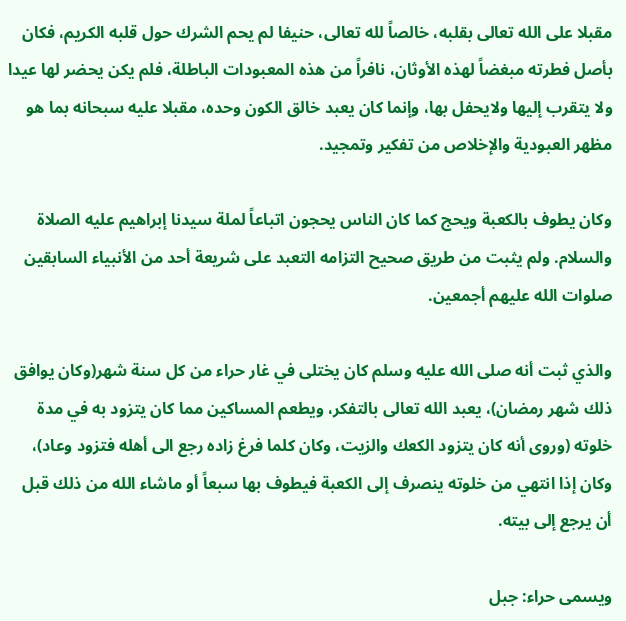مقبلا على الله تعالى بقلبه، خالصاً لله تعالى، حنيفا لم يحم الشرك حول قلبه الكريم، فكان بأصل فطرته مبغضاً لهذه الأوثان، نافراً من هذه المعبودات الباطلة، فلم يكن يحضر لها عيدا ولا يتقرب إليها ولايحفل بها، وإنما كان يعبد خالق الكون وحده، مقبلا عليه سبحانه بما هو مظهر العبودية والإخلاص من تفكير وتمجيد.

وكان يطوف بالكعبة ويحج كما كان الناس يحجون اتباعاً لملة سيدنا إبراهيم عليه الصلاة والسلام. ولم يثبت من طريق صحيح التزامه التعبد على شريعة أحد من الأنبياء السابقين صلوات الله عليهم أجمعين.

والذي ثبت أنه صلى الله عليه وسلم كان يختلى في غار حراء من كل سنة شهر(وكان يوافق ذلك شهر رمضان)، يعبد الله تعالى بالتفكر، ويطعم المساكين مما كان يتزود به في مدة خلوته (وروى أنه كان يتزود الكعك والزيت، وكان كلما فرغ زاده رجع الى أهله فتزود وعاد)، وكان إذا انتهي من خلوته ينصرف إلى الكعبة فيطوف بها سبعاً أو ماشاء الله من ذلك قبل أن يرجع إلى بيته.

ويسمى حراء: جبل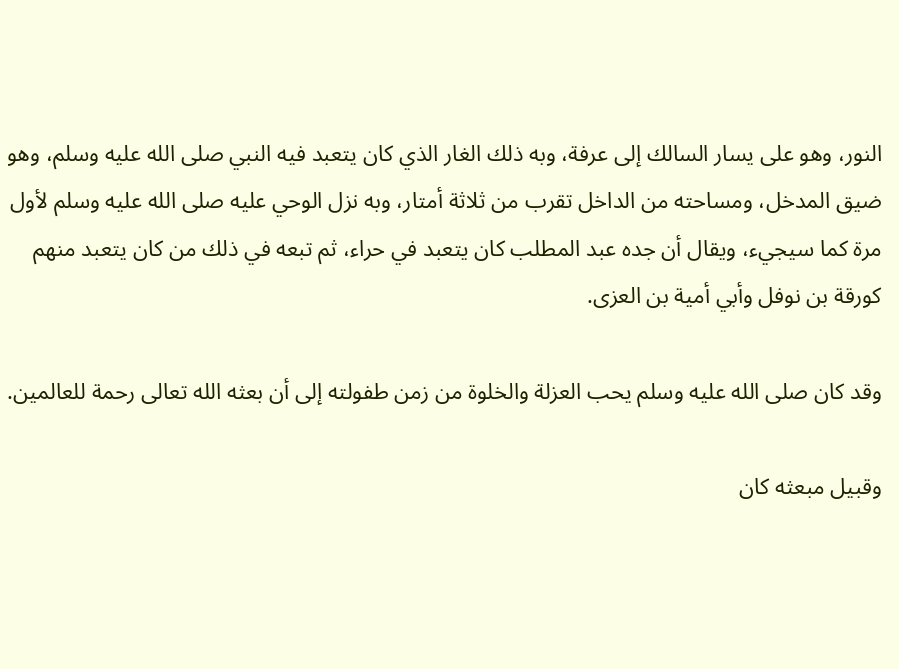النور، وهو على يسار السالك إلى عرفة، وبه ذلك الغار الذي كان يتعبد فيه النبي صلى الله عليه وسلم، وهو ضيق المدخل، ومساحته من الداخل تقرب من ثلاثة أمتار، وبه نزل الوحي عليه صلى الله عليه وسلم لأول مرة كما سيجيء، ويقال أن جده عبد المطلب كان يتعبد في حراء، ثم تبعه في ذلك من كان يتعبد منهم كورقة بن نوفل وأبي أمية بن العزى.

وقد كان صلى الله عليه وسلم يحب العزلة والخلوة من زمن طفولته إلى أن بعثه الله تعالى رحمة للعالمين.

وقبيل مبعثه كان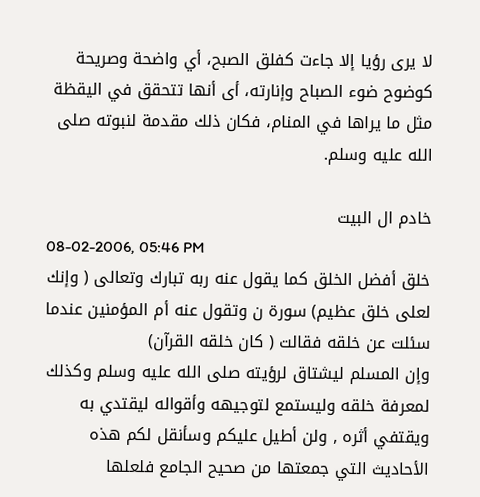لا يرى رؤيا إلا جاءت كفلق الصبح، أي واضحة وصريحة كوضوح ضوء الصباح وإنارته، أى أنها تتحقق في اليقظة مثل ما يراها في المنام، فكان ذلك مقدمة لنبوته صلى الله عليه وسلم.

خادم ال البيت
08-02-2006, 05:46 PM
خلق أفضل الخلق كما يقول عنه ربه تبارك وتعالى ( وإنك لعلى خلق عظيم) سورة ن وتقول عنه أم المؤمنين عندما سئلت عن خلقه فقالت ( كان خلقه القرآن)
وإن المسلم ليشتاق لرؤيته صلى الله عليه وسلم وكذلك لمعرفة خلقه وليستمع لتوجيهه وأقواله ليقتدي به ويقتفي أثره , ولن أطيل عليكم وسأنقل لكم هذه الأحاديث التي جمعتها من صحيح الجامع فلعلها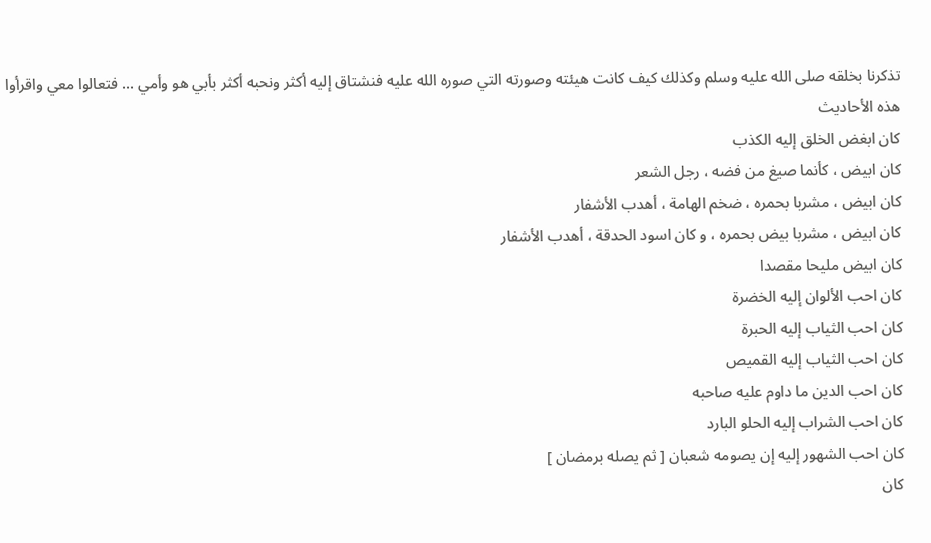تذكرنا بخلقه صلى الله عليه وسلم وكذلك كيف كانت هيئته وصورته التي صوره الله عليه فنشتاق إليه أكثر ونحبه أكثر بأبي هو وأمي ... فتعالوا معي واقرأوا هذه الأحاديث
كان ابغض الخلق إليه الكذب
كان ابيض ، كأنما صيغ من فضه ، رجل الشعر
كان ابيض ، مشربا بحمره ، ضخم الهامة ، أهدب الأشفار
كان ابيض ، مشربا بيض بحمره ، و كان اسود الحدقة ، أهدب الأشفار
كان ابيض مليحا مقصدا
كان احب الألوان إليه الخضرة
كان احب الثياب إليه الحبرة
كان احب الثياب إليه القميص
كان احب الدين ما داوم عليه صاحبه
كان احب الشراب إليه الحلو البارد
كان احب الشهور إليه إن يصومه شعبان [ ثم يصله برمضان ]
كان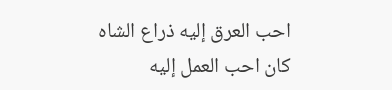احب العرق إليه ذراع الشاه
كان احب العمل إليه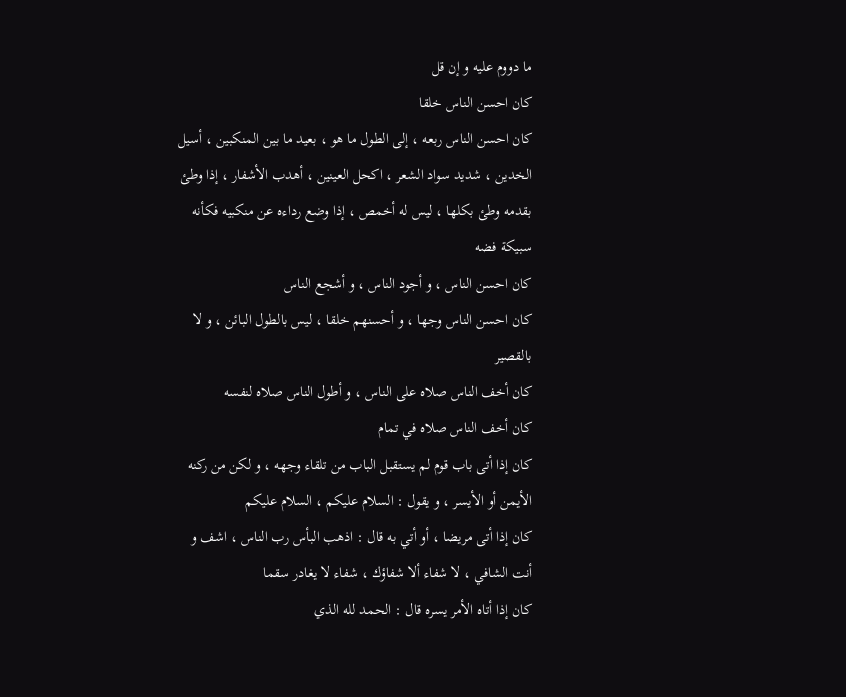ما دووم عليه و إن قل
كان احسن الناس خلقا
كان احسن الناس ربعه ، إلى الطول ما هو ، بعيد ما بين المنكبين ، أسيل الخدين ، شديد سواد الشعر ، اكحل العينين ، أهدب الأشفار ، إذا وطئ بقدمه وطئ بكلها ، ليس له أخمص ، إذا وضع رداءه عن منكبيه فكأنه سبيكة فضه
كان احسن الناس ، و أجود الناس ، و أشجع الناس
كان احسن الناس وجها ، و أحسنهم خلقا ، ليس بالطول البائن ، و لا بالقصير
كان أخف الناس صلاه على الناس ، و أطول الناس صلاه لنفسه
كان أخف الناس صلاه في تمام
كان إذا أتى باب قوم لم يستقبل الباب من تلقاء وجهه ، و لكن من ركنه الأيمن أو الأيسر ، و يقول : السلام عليكم ، السلام عليكم
كان إذا أتى مريضا ، أو أتي به قال : اذهب البأس رب الناس ، اشف و أنت الشافي ، لا شفاء ألا شفاؤك ، شفاء لا يغادر سقما
كان إذا أتاه الأمر يسره قال : الحمد لله الذي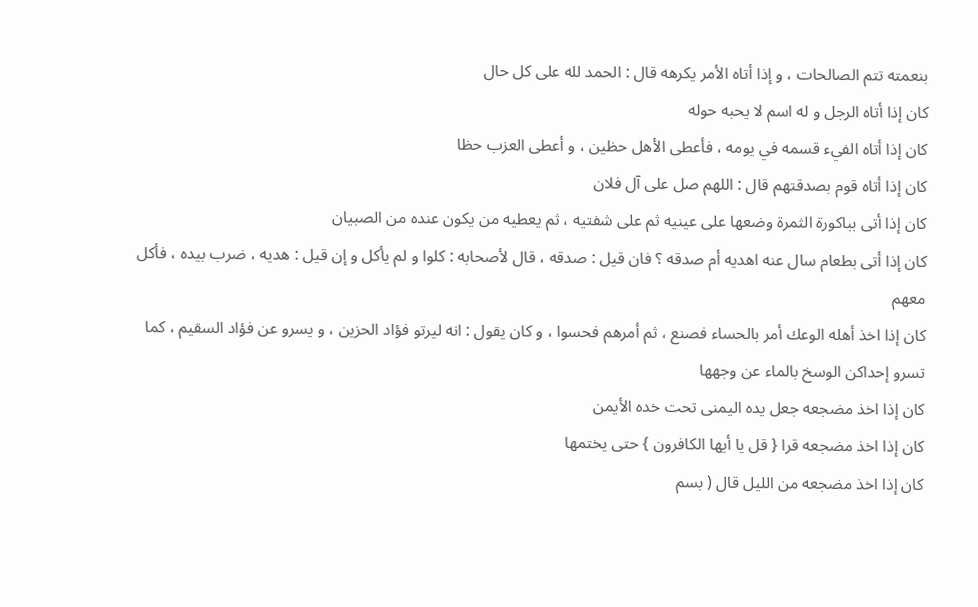بنعمته تتم الصالحات ، و إذا أتاه الأمر يكرهه قال : الحمد لله على كل حال
كان إذا أتاه الرجل و له اسم لا يحبه حوله
كان إذا أتاه الفيء قسمه في يومه ، فأعطى الأهل حظين ، و أعطى العزب حظا
كان إذا أتاه قوم بصدقتهم قال : اللهم صل على آل فلان
كان إذا أتى بباكورة الثمرة وضعها على عينيه ثم على شفتيه ، ثم يعطيه من يكون عنده من الصبيان
كان إذا أتى بطعام سال عنه اهديه أم صدقه ؟ فان قيل : صدقه ، قال لأصحابه : كلوا و لم يأكل و إن قيل : هديه ، ضرب بيده ، فأكل معهم
كان إذا اخذ أهله الوعك أمر بالحساء فصنع ، ثم أمرهم فحسوا ، و كان يقول : انه ليرتو فؤاد الحزين ، و يسرو عن فؤاد السقيم ، كما تسرو إحداكن الوسخ بالماء عن وجهها
كان إذا اخذ مضجعه جعل يده اليمنى تحت خده الأيمن
كان إذا اخذ مضجعه قرا { قل يا أيها الكافرون } حتى يختمها
كان إذا اخذ مضجعه من الليل قال ( بسم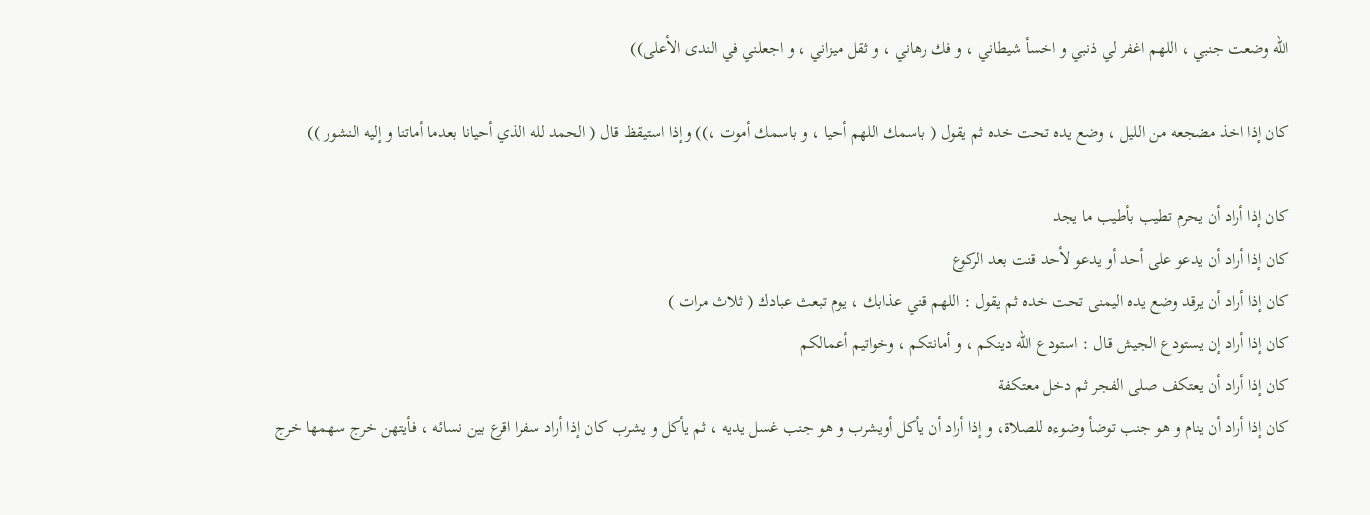الله وضعت جنبي ، اللهم اغفر لي ذنبي و اخسأ شيطاني ، و فك رهاني ، و ثقل ميزاني ، و اجعلني في الندى الأعلى))

كان إذا اخذ مضجعه من الليل ، وضع يده تحت خده ثم يقول ( باسمك اللهم أحيا ، و باسمك أموت ،)) وإذا استيقظ قال ( الحمد لله الذي أحيانا بعدما أماتنا و إليه النشور ))

كان إذا أراد أن يحرم تطيب بأطيب ما يجد
كان إذا أراد أن يدعو على أحد أو يدعو لأحد قنت بعد الركوع
كان إذا أراد أن يرقد وضع يده اليمنى تحت خده ثم يقول : اللهم قني عذابك ، يوم تبعث عبادك ( ثلاث مرات )
كان إذا أراد إن يستودع الجيش قال : استودع الله دينكم ، و أمانتكم ، وخواتيم أعمالكم
كان إذا أراد أن يعتكف صلى الفجر ثم دخل معتكفة
كان إذا أراد أن ينام و هو جنب توضأ وضوءه للصلاة، و إذا أراد أن يأكل أويشرب و هو جنب غسل يديه ، ثم يأكل و يشرب كان إذا أراد سفرا اقرع بين نسائه ، فأيتهن خرج سهمها خرج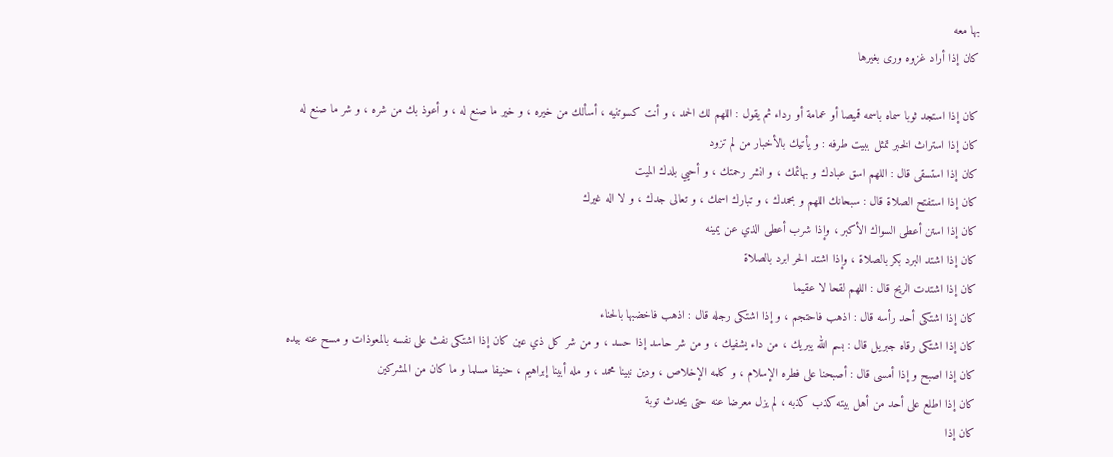بها معه
كان إذا أراد غزوه ورى بغيرها

كان إذا استجد ثوبا سماه باسمه قميصا أو عمامة أو رداء ثم يقول : اللهم لك الحمد ، و أنت كسوتنيه ، أسألك من خيره ، و خير ما صنع له ، و أعوذ بك من شره ، و شر ما صنع له
كان إذا استراث الخبر تمثل ببيت طرفه : و يأتيك بالأخبار من لم تزود
كان إذا استسقى قال : اللهم اسق عبادك و بهائمك ، و انشر رحمتك ، و أحيي بلدك الميت
كان إذا استفتح الصلاة قال : سبحانك اللهم و بحمدك ، و تبارك اسمك ، و تعالى جدك ، و لا اله غيرك
كان إذا استن أعطى السواك الأكبر ، وإذا شرب أعطى الذي عن يمينه
كان إذا اشتد البرد بكر بالصلاة ، وإذا اشتد الحر ابرد بالصلاة
كان إذا اشتدت الريح قال : اللهم لقحا لا عقيما
كان إذا اشتكى أحد رأسه قال : اذهب فاحتجم ، و إذا اشتكى رجله قال : اذهب فاخضبها بالحناء
كان إذا اشتكى رقاه جبريل قال : بسم الله يبريك ، من داء يشفيك ، و من شر حاسد إذا حسد ، و من شر كل ذي عين كان إذا اشتكى نفث على نفسه بالمعوذات و مسح عنه بيده
كان إذا اصبح و إذا أمسى قال : أصبحنا على فطره الإسلام ، و كلمه الإخلاص ، ودين نبينا محمد ، و مله أبينا إبراهيم ، حنيفا مسلما و ما كان من المشركين
كان إذا اطلع على أحد من أهل بيته كذب كذبه ، لم يزل معرضا عنه حتى يحدث توبة
كان إذا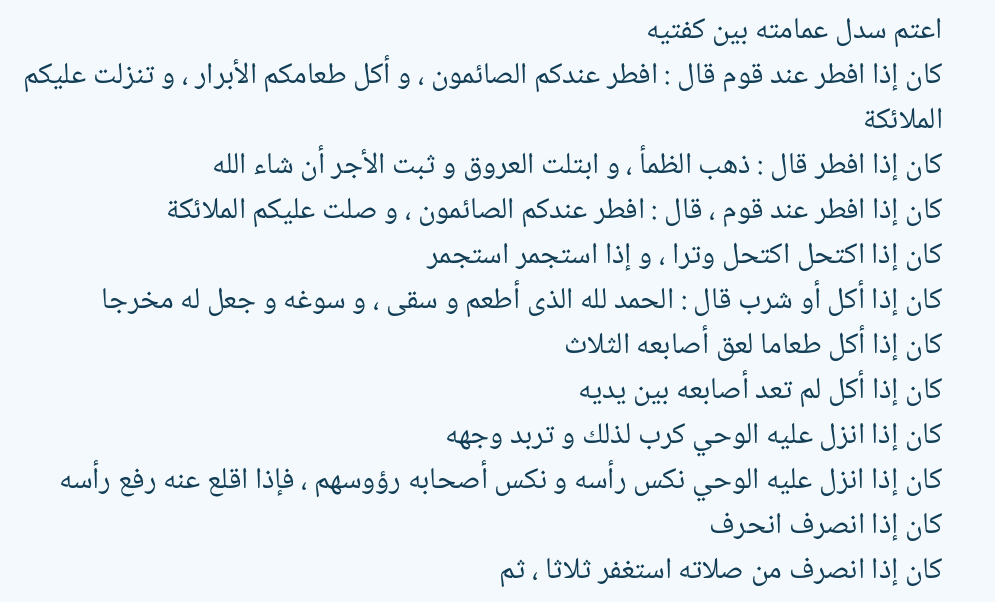اعتم سدل عمامته بين كفتيه
كان إذا افطر عند قوم قال : افطر عندكم الصائمون ، و أكل طعامكم الأبرار ، و تنزلت عليكم الملائكة
كان إذا افطر قال : ذهب الظمأ ، و ابتلت العروق و ثبت الأجر أن شاء الله
كان إذا افطر عند قوم ، قال : افطر عندكم الصائمون ، و صلت عليكم الملائكة
كان إذا اكتحل اكتحل وترا ، و إذا استجمر استجمر
كان إذا أكل أو شرب قال : الحمد لله الذى أطعم و سقى ، و سوغه و جعل له مخرجا
كان إذا أكل طعاما لعق أصابعه الثلاث
كان إذا أكل لم تعد أصابعه بين يديه
كان إذا انزل عليه الوحي كرب لذلك و تربد وجهه
كان إذا انزل عليه الوحي نكس رأسه و نكس أصحابه رؤوسهم ، فإذا اقلع عنه رفع رأسه
كان إذا انصرف انحرف
كان إذا انصرف من صلاته استغفر ثلاثا ، ثم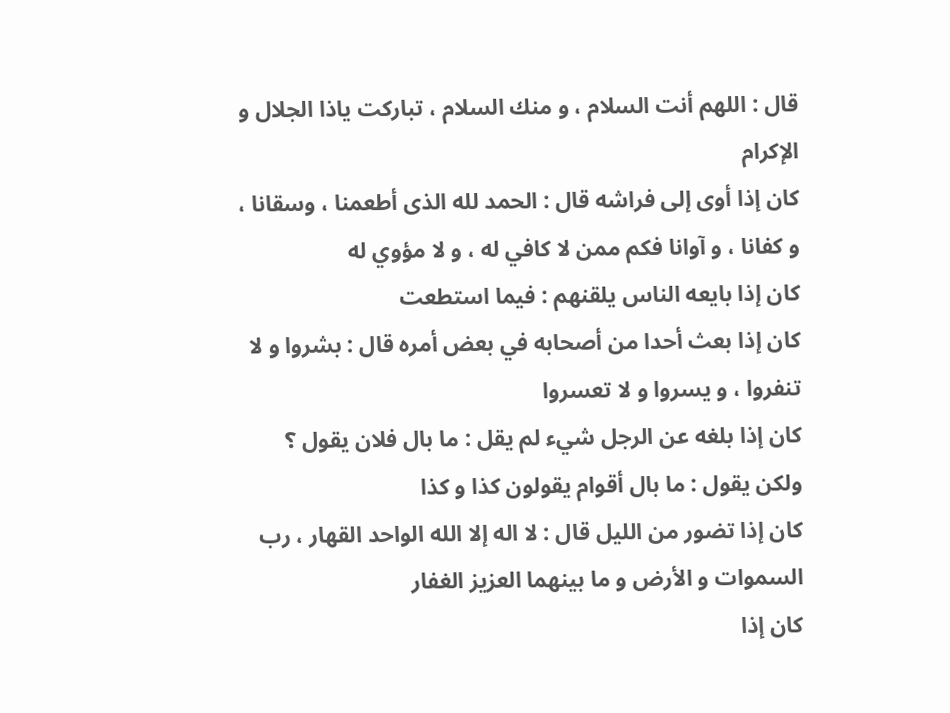قال : اللهم أنت السلام ، و منك السلام ، تباركت ياذا الجلال و الإكرام
كان إذا أوى إلى فراشه قال : الحمد لله الذى أطعمنا ، وسقانا ، و كفانا ، و آوانا فكم ممن لا كافي له ، و لا مؤوي له
كان إذا بايعه الناس يلقنهم : فيما استطعت
كان إذا بعث أحدا من أصحابه في بعض أمره قال : بشروا و لا تنفروا ، و يسروا و لا تعسروا
كان إذا بلغه عن الرجل شيء لم يقل : ما بال فلان يقول ؟ ولكن يقول : ما بال أقوام يقولون كذا و كذا
كان إذا تضور من الليل قال : لا اله إلا الله الواحد القهار ، رب السموات و الأرض و ما بينهما العزيز الغفار
كان إذا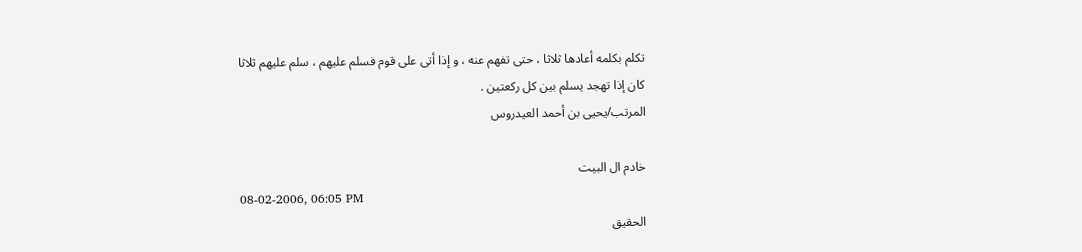تكلم بكلمه أعادها ثلاثا ، حتى تفهم عنه ، و إذا أتى على قوم فسلم عليهم ، سلم عليهم ثلاثا
كان إذا تهجد يسلم بين كل ركعتين .
المرتب/يحيى بن أحمد العيدروس

خادم ال البيت
08-02-2006, 06:05 PM
الحقيق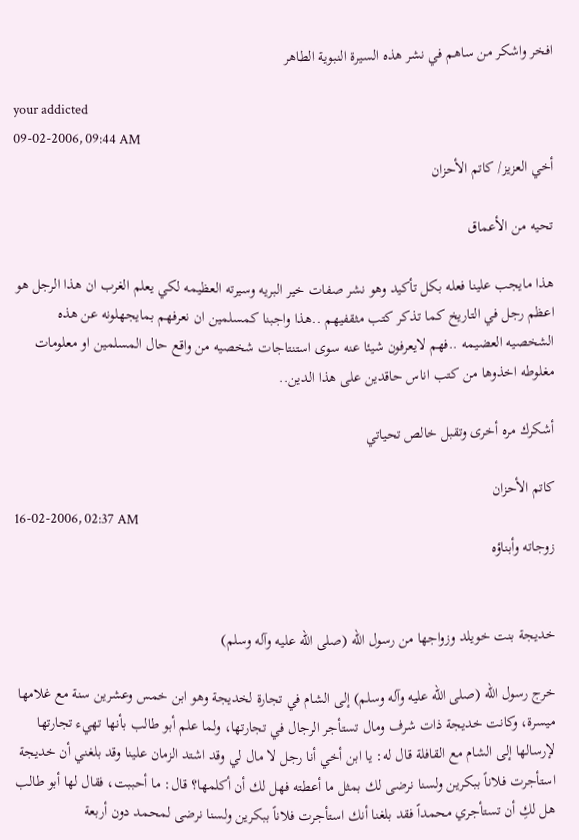افخر واشكر من ساهم في نشر هذه السيرة النبوية الطاهر

your addicted
09-02-2006, 09:44 AM
أخي العزيز/ كاتم الأحزان

تحيه من الأعماق

هذا مايجب علينا فعله بكل تأكيد وهو نشر صفات خير البريه وسيرته العظيمه لكي يعلم الغرب ان هذا الرجل هو اعظم رجل في التاريخ كما تذكر كتب مثقفيهم ..هذا واجبنا كمسلمين ان نعرفهم بمايجهلونه عن هذه الشخصيه العضيمه ..فهم لايعرفون شيئا عنه سوى استنتاجات شخصيه من واقع حال المسلمين او معلومات مغلوطه اخذوها من كتب اناس حاقدين على هذا الدين..

أشكرك مره أخرى وتقبل خالص تحياتي

كاتم الأحزان
16-02-2006, 02:37 AM
زوجاته وأبناؤه


خديجة بنت خويلد وزواجها من رسول الله (صلى الله عليه وآله وسلم)

خرج رسول الله (صلى الله عليه وآله وسلم) إلى الشام في تجارة لخديجة وهو ابن خمس وعشرين سنة مع غلامها ميسرة، وكانت خديجة ذات شرف ومال تستأجر الرجال في تجارتها، ولما علم أبو طالب بأنها تهيء تجارتها لإرسالها إلى الشام مع القافلة قال له: يا ابن أخي أنا رجل لا مال لي وقد اشتد الزمان علينا وقد بلغني أن خديجة استأجرت فلاناً ببكرين ولسنا نرضى لك بمثل ما أعطته فهل لك أن أكلمها؟ قال: ما أحببت، فقال لها أبو طالب هل لكِ أن تستأجري محمداً فقد بلغنا أنك استأجرت فلاناً ببكرين ولسنا نرضى لمحمد دون أربعة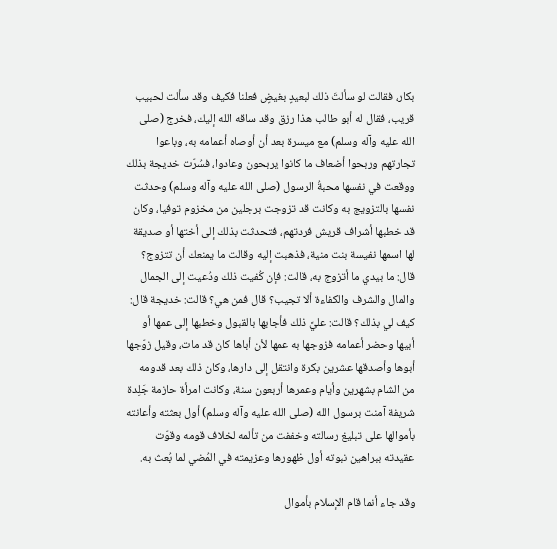بكار، فقالت لو سألتَ ذلك لبعيدٍ بغيضٍ فعلنا فكيف وقد سألت لحبيب قريب، فقال له أبو طالب هذا رزق وقد ساقه الله إليك، فخرج (صلى الله عليه وآله وسلم) مع ميسرة بعد أن أوصاه أعمامه به، وباعوا تجارتهم وربحوا أضعاف ما كانوا يربحون وعادوا، فسُرّت خديجة بذلك ووقعت في نفسها محبةُ الرسول (صلى الله عليه وآله وسلم) وحدثت نفسها بالتزويج به وكانت قد تزوجت برجلين من مخزوم توفيا، وكان قد خطبها أشراف قريش فردتهم، فتحدثت بذلك إلى أختها أو صديقة لها اسمها نفيسة بنت منية، فذهبت إليه وقالت ما يمنعك أن تتزوج؟ قال: ما بيدي ما أتزوج به، قالت: فإن كُفيت ذلك ودُعيت إلى الجمال والمال والشرف والكفاءة ألا تجيب؟ قال فمن هي؟ قالت: خديجة قال: كيف لي بذلك؟ قالت: عليَّ ذلك فأجابها بالقبول وخطبها إلى عمها أو أبيها وحضر أعمامه فزوجها به عمها لأن أباها كان قد مات، وقيل زوّجها أبوها وأصدقها عشرين بكرة وانتقل إلى دارها، وكان ذلك بعد قدومه من الشام بشهرين وأيام وعمرها أربعون سنة، وكانت امرأة حازمة جَلِدة شريفة آمنت برسول الله (صلى الله عليه وآله وسلم) أول بعثته وأعانته بأموالها على تبليغ رسالته وخففت من تألمه لخلاف قومه وقوّت عقيدته ببراهين نبوته أول ظهورها وعزيمته في المُضي لما بُعث به.

وقد جاء أنما قام الإسلام بأموال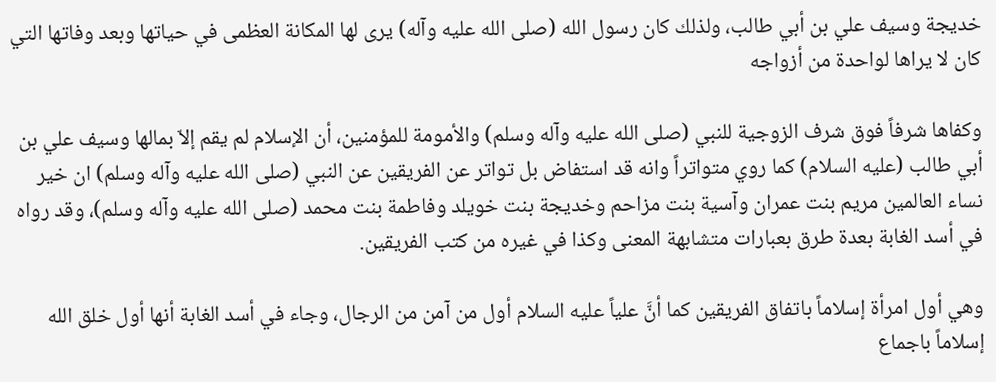خديجة وسيف علي بن أبي طالب، ولذلك كان رسول الله (صلى الله عليه وآله) يرى لها المكانة العظمى في حياتها وبعد وفاتها التي كان لا يراها لواحدة من أزواجه

وكفاها شرفاً فوق شرف الزوجية للنبي (صلى الله عليه وآله وسلم) والأمومة للمؤمنين، أن الإسلام لم يقم إلاّ بمالها وسيف علي بن أبي طالب (عليه السلام) كما روي متواتراً وانه قد استفاض بل تواتر عن الفريقين عن النبي (صلى الله عليه وآله وسلم) ان خير نساء العالمين مريم بنت عمران وآسية بنت مزاحم وخديجة بنت خويلد وفاطمة بنت محمد (صلى الله عليه وآله وسلم)، وقد رواه في أسد الغابة بعدة طرق بعبارات متشابهة المعنى وكذا في غيره من كتب الفريقين.

وهي أول امرأة إسلاماً باتفاق الفريقين كما أنَّ علياً عليه السلام أول من آمن من الرجال، وجاء في أسد الغابة أنها أول خلق الله إسلاماً باجماع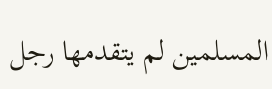المسلمين لم يتقدمها رجل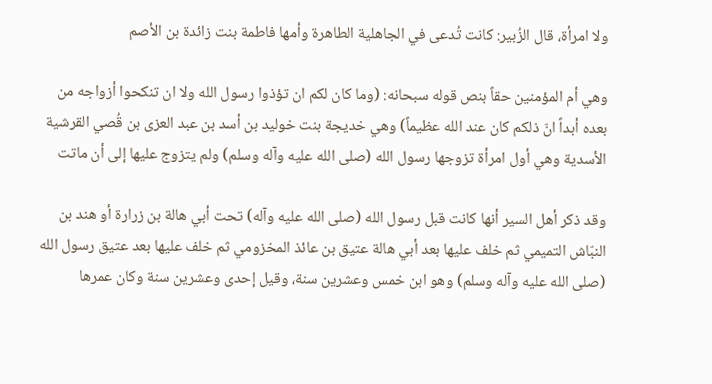ولا امرأة، قال الزُبير: كانت تُدعى في الجاهلية الطاهرة وأمها فاطمة بنت زائدة بن الأصم

وهي أم المؤمنين حقاً بنص قوله سبحانه: (وما كان لكم ان تؤذوا رسول الله ولا ان تنكحوا أزواجه من بعده أبداً انّ ذلكم كان عند الله عظيماً) وهي خديجة بنت خوليد بن أسد بن عبد العزى بن قُصي القرشية الأسدية وهي أول امرأة تزوجها رسول الله (صلى الله عليه وآله وسلم) ولم يتزوج عليها إلى أن ماتت

وقد ذكر أهل السير أنها كانت قبل رسول الله (صلى الله عليه وآله) تحت أبي هالة بن زرارة أو هند بن النبّاش التميمي ثم خلف عليها بعد أبي هالة عتيق بن عائذ المخزومي ثم خلف عليها بعد عتيق رسول الله (صلى الله عليه وآله وسلم) وهو ابن خمس وعشرين سنة، وقيل إحدى وعشرين سنة وكان عمرها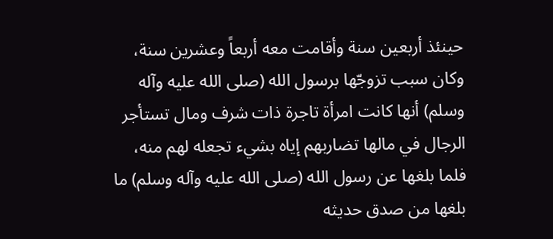حينئذ أربعين سنة وأقامت معه أربعاً وعشرين سنة، وكان سبب تزوجّها برسول الله (صلى الله عليه وآله وسلم) أنها كانت امرأة تاجرة ذات شرف ومال تستأجر الرجال في مالها تضاربهم إياه بشيء تجعله لهم منه، فلما بلغها عن رسول الله (صلى الله عليه وآله وسلم) ما بلغها من صدق حديثه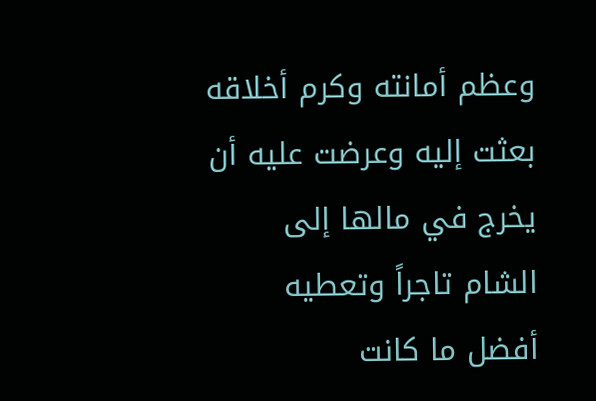وعظم أمانته وكرم أخلاقه بعثت إليه وعرضت عليه أن يخرج في مالها إلى الشام تاجراً وتعطيه أفضل ما كانت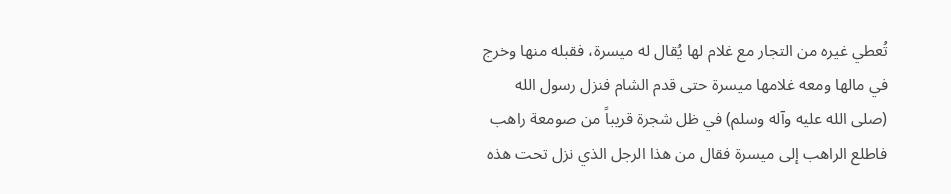تُعطي غيره من التجار مع غلام لها يُقال له ميسرة، فقبله منها وخرج في مالها ومعه غلامها ميسرة حتى قدم الشام فنزل رسول الله (صلى الله عليه وآله وسلم) في ظل شجرة قريباً من صومعة راهب فاطلع الراهب إلى ميسرة فقال من هذا الرجل الذي نزل تحت هذه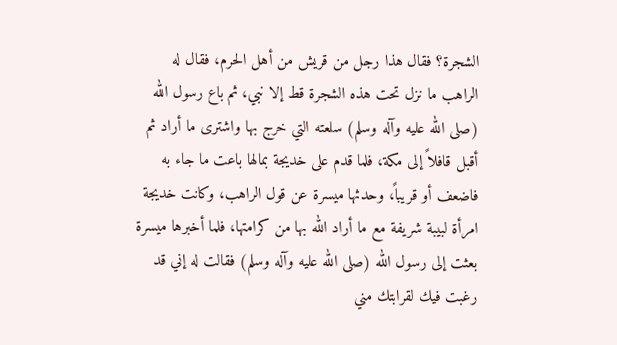الشجرة؟ فقال هذا رجل من قريش من أهل الحرم، فقال له الراهب ما نزل تحت هذه الشجرة قط إلا نبي، ثم باع رسول الله (صلى الله عليه وآله وسلم) سلعته التي خرج بها واشترى ما أراد ثم أقبل قافلاً إلى مكة، فلما قدم على خديجة بمالها باعت ما جاء به فاضعف أو قريباً، وحدثها ميسرة عن قول الراهب، وكانت خديجة امرأة لبيبة شريفة مع ما أراد الله بها من كرامتها، فلما أخبرها ميسرة بعثت إلى رسول الله (صلى الله عليه وآله وسلم) فقالت له إني قد رغبت فيك لقرابتك مني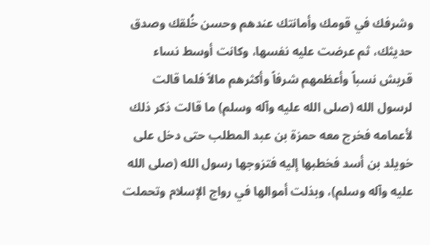وشرفك في قومك وأمانتك عندهم وحسن خُلقك وصدق حديثك، ثم عرضت عليه نفسها، وكانت أوسط نساء قريش نسباً وأعظمهم شرفاً وأكثرهم مالاً فلما قالت لرسول الله (صلى الله عليه وآله وسلم) ما قالت ذكر ذلك لأعمامه فخرج معه حمزة بن عبد المطلب حتى دخل على خويلد بن أسد فخطبها إليه فتزوجها رسول الله (صلى الله عليه وآله وسلم)، وبذلت أموالها في رواج الإسلام وتحملت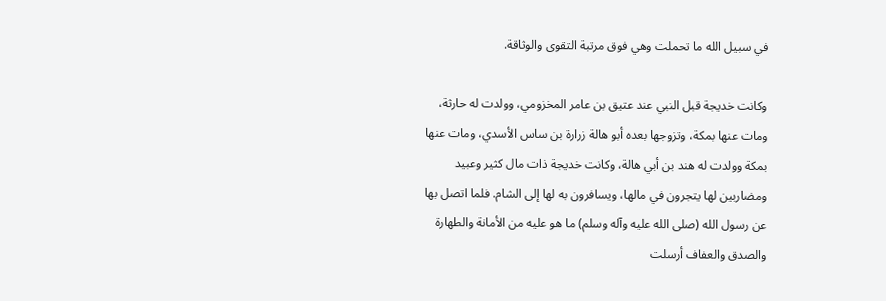في سبيل الله ما تحملت وهي فوق مرتبة التقوى والوثاقة.

وكانت خديجة قبل النبي عند عتيق بن عامر المخزومي، وولدت له حارثة، ومات عنها بمكة، وتزوجها بعده أبو هالة زرارة بن ساس الأسدي، ومات عنها بمكة وولدت له هند بن أبي هالة، وكانت خديجة ذات مال كثير وعبيد ومضاربين لها يتجرون في مالها، ويسافرون به لها إلى الشام. فلما اتصل بها عن رسول الله (صلى الله عليه وآله وسلم) ما هو عليه من الأمانة والطهارة والصدق والعفاف أرسلت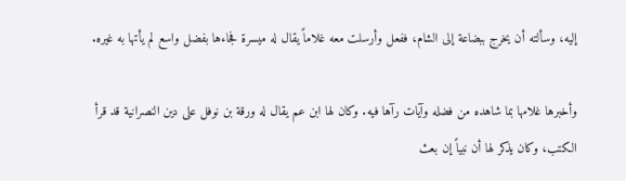إليه، وسألته أن يخرج ببضاعة إلى الشام، ففعل وأرسلت معه غلاماً يقال له ميسرة فجاءها بفضل واسع لم يأتها به غيره.

وأخبرها غلامها بما شاهده من فضله وآيات رآها فيه. وكان لها ابن عم يقال له ورقة بن نوفل على دين النصرانية قد قرأ الكتب، وكان يذكر لها أن نبياً إن بعث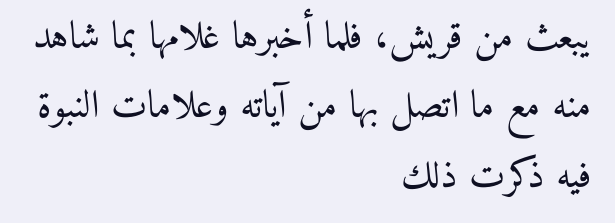يبعث من قريش، فلما أخبرها غلامها بما شاهد منه مع ما اتصل بها من آياته وعلامات النبوة فيه ذكرت ذلك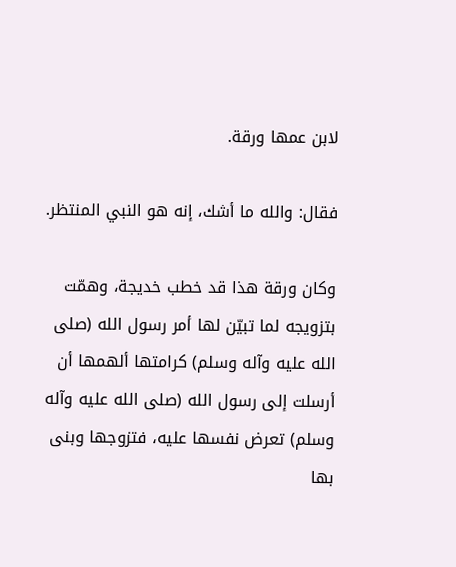لابن عمها ورقة.

فقال: والله ما أشك، إنه هو النبي المنتظر.

وكان ورقة هذا قد خطب خديجة، وهمّت بتزويجه لما تبيّن لها أمر رسول الله (صلى الله عليه وآله وسلم) كرامتها ألهمها أن أرسلت إلى رسول الله (صلى الله عليه وآله وسلم) تعرض نفسها عليه، فتزوجها وبنى بها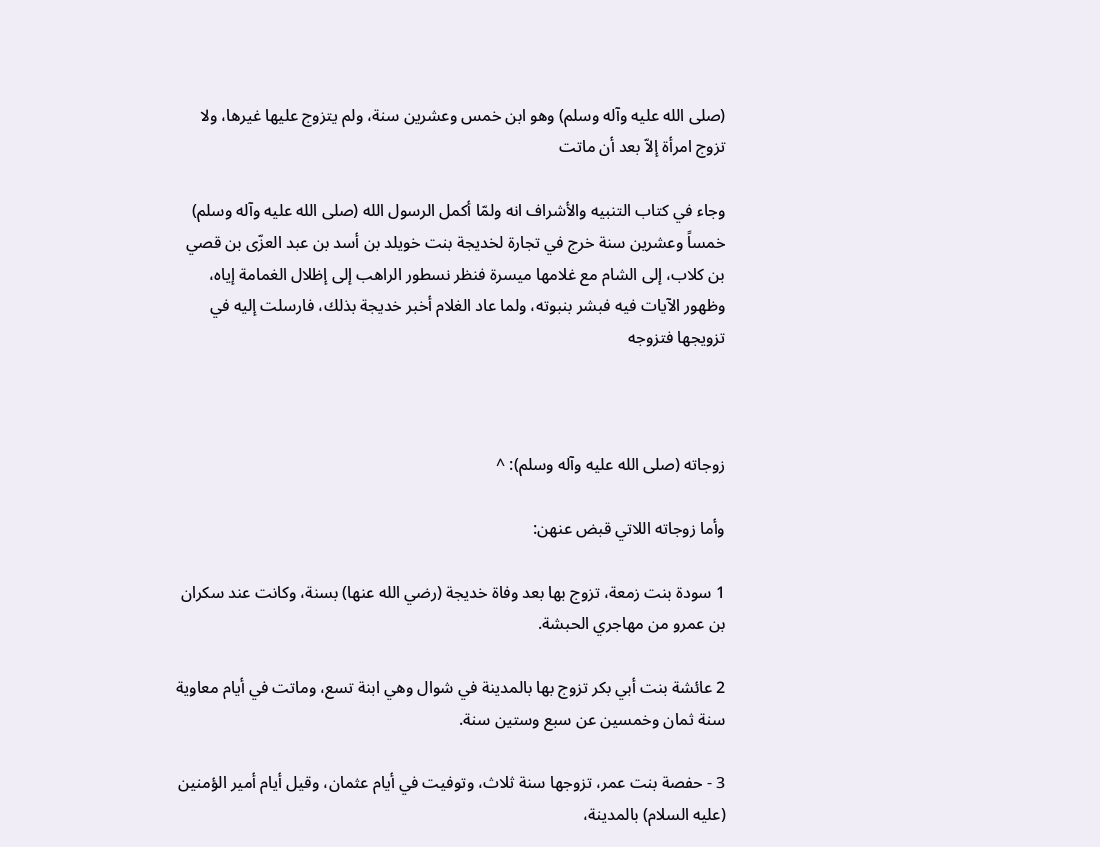(صلى الله عليه وآله وسلم) وهو ابن خمس وعشرين سنة، ولم يتزوج عليها غيرها، ولا تزوج امرأة إلاّ بعد أن ماتت

وجاء في كتاب التنبيه والأشراف انه ولمّا أكمل الرسول الله (صلى الله عليه وآله وسلم) خمساً وعشرين سنة خرج في تجارة لخديجة بنت خويلد بن أسد بن عبد العزّى بن قصي بن كلاب، إلى الشام مع غلامها ميسرة فنظر نسطور الراهب إلى إظلال الغمامة إياه، وظهور الآيات فيه فبشر بنبوته، ولما عاد الغلام أخبر خديجة بذلك، فارسلت إليه في تزويجها فتزوجه



زوجاته (صلى الله عليه وآله وسلم): ^

وأما زوجاته اللاتي قبض عنهن:

1 سودة بنت زمعة، تزوج بها بعد وفاة خديجة (رضي الله عنها) بسنة، وكانت عند سكران بن عمرو من مهاجري الحبشة.

2 عائشة بنت أبي بكر تزوج بها بالمدينة في شوال وهي ابنة تسع، وماتت في أيام معاوية سنة ثمان وخمسين عن سبع وستين سنة.

3 - حفصة بنت عمر، تزوجها سنة ثلاث، وتوفيت في أيام عثمان، وقيل أيام أمير الؤمنين (عليه السلام) بالمدينة،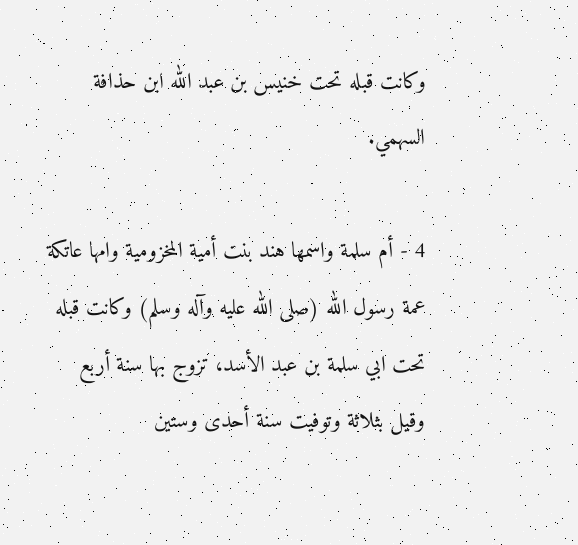وكانت قبله تحت خنيس بن عبد الله ابن حذافة السهمي.

4 - أم سلمة واسمها هند بنت أمية المخزومية وامها عاتكة عمة رسول الله (صلى الله عليه وآله وسلم) وكانت قبله تحت ابي سلمة بن عبد الأسد، تزوج بها سنة أربع وقيل بثلاثة وتوفيت سنة أحدى وستين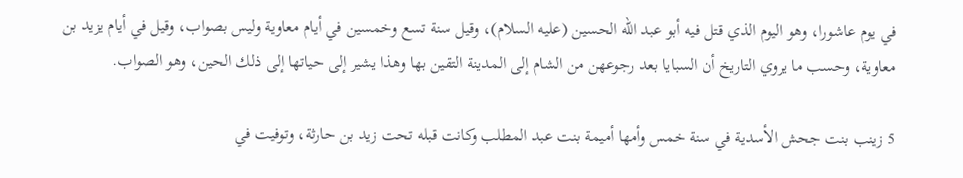في يوم عاشورا، وهو اليوم الذي قتل فيه أبو عبد الله الحسين (عليه السلام)، وقيل سنة تسع وخمسين في أيام معاوية وليس بصواب، وقيل في أيام يزيد بن معاوية، وحسب ما يروي التاريخ أن السبايا بعد رجوعهن من الشام إلى المدينة التقين بها وهذا يشير إلى حياتها إلى ذلك الحين، وهو الصواب.

5 زينب بنت جحش الأسدية في سنة خمس وأمها أميمة بنت عبد المطلب وكانت قبله تحت زيد بن حارثة، وتوفيت في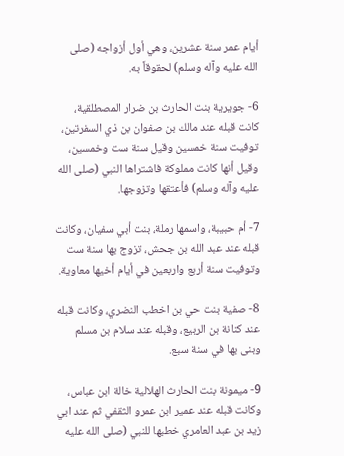أيام عمر سنة عشرين، وهي أول أزواجه (صلى الله عليه وآله وسلم) لحقوقاً به.

6- جويرية بنت الحارث بن ضرار المصطلقية، كانت قبله عند مالك بن صفوان بن ذي السفرتين، توفيت سنة خمسين وقيل سنة ست وخمسين، وقيل أنها كانت مملوكة فاشتراها النبي (صلى الله عليه وآله وسلم) فأعتقها وتزوجها.

7- أم حبيبة، واسمها رملة، بنت أبي سفيان، وكانت قبله عند عبد الله بن جحش، تزوج بها سنة ست وتوفيت سنة أربع واربعين في أيام أخيها معاوية.

8- صفية بنت حي بن اخطب النضري، وكانت قبله عند كنانة بن الربيع، وقبله عند سلام بن مسلم وبنى بها في سنة سبع.

9- ميمونة بنت الحارث الهلالية خالة ابن عباس، وكانت قبله عند عمير ابن عمرو الثقفي ثم عند ابي زيد بن عبد العامري خطبها للنبي (صلى الله عليه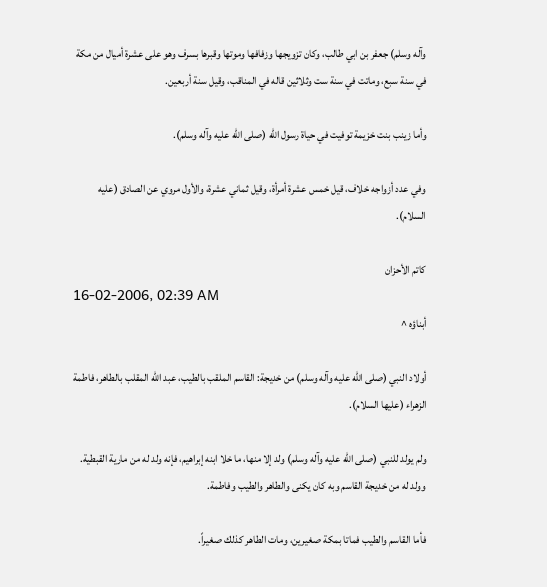وآله وسلم) جعفر بن ابي طالب، وكان تزويجها وزفافها وموتها وقبرها بسرف وهو على عشرة أميال من مكة في سنة سبع، وماتت في سنة ست وثلاثين قاله في المناقب، وقيل سنة أربعين.

وأما زينب بنت خزيمة توفيت في حياة رسول الله (صلى الله عليه وآله وسلم).

وفي عدد أزواجه خلاف، قيل خمس عشرة أمرأة، وقيل ثماني عشرة، والأول مروي عن الصادق (عليه السلام).

كاتم الأحزان
16-02-2006, 02:39 AM
أبناؤه ^

أولاد النبي (صلى الله عليه وآله وسلم) من خديجة: القاسم الملقب بالطيب، عبد الله المقلب بالطاهر، فاطمة الزهراء (عليها السلام).

ولم يولد للنبي (صلى الله عليه وآله وسلم) ولد إلا منها، ما خلا ابنه إبراهيم، فإنه ولد له من مارية القبطية. وولد له من خديجة القاسم وبه كان يكنى والطاهر والطيب وفاطمة.

فأما القاسم والطيب فماتا بمكة صغيرين، ومات الطاهر كذلك صغيراً.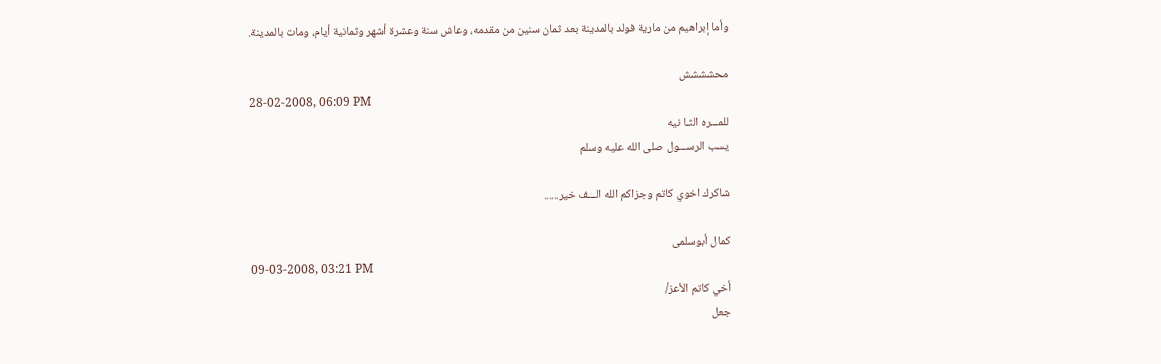وأما إبراهيم من مارية فولد بالمدينة بعد ثمان سنين من مقدمه، وعاش سنة وعشرة أشهر وثمانية أيام، ومات بالمدينة.

محشششش
28-02-2008, 06:09 PM
للمـــره الثـا نيه
يسب الرســـول صلى الله عليه وسلم

شاكرك اخوي كاتم وجزاكم الله الـــف خير......

كمال أبوسلمى
09-03-2008, 03:21 PM
أخي كاتم الأعز/
جعل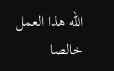الله هذا العمل خالصا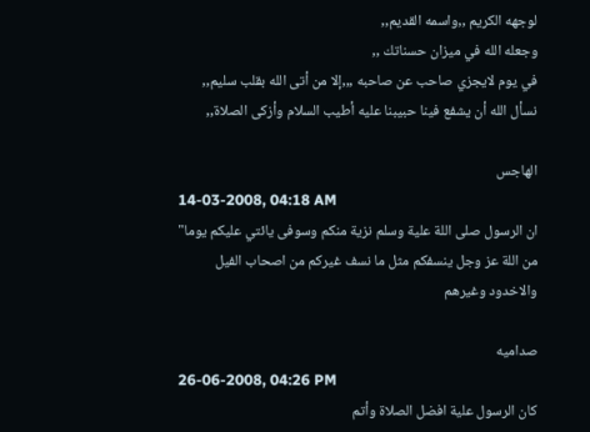لوجهه الكريم ,,واسمه القديم,,
وجعله الله في ميزان حسناتك ,,
في يوم لايجزي صاحب عن صاحبه ,,,إلا من أتى الله بقلب سليم,,
نسأل الله أن يشفع فينا حبيبنا عليه أطيب السلام وأزكى الصلاة,,

الهاجس
14-03-2008, 04:18 AM
ان الرسول صلى اللة علية وسلم نزية منكم وسوفى يائتي عليكم يوما" من اللة عز وجل ينسفكم مثل ما نسف غيركم من اصحاب الفيل والاخدود وغيرهم

صداميه
26-06-2008, 04:26 PM
كان الرسول علية افضل الصلاة وأتم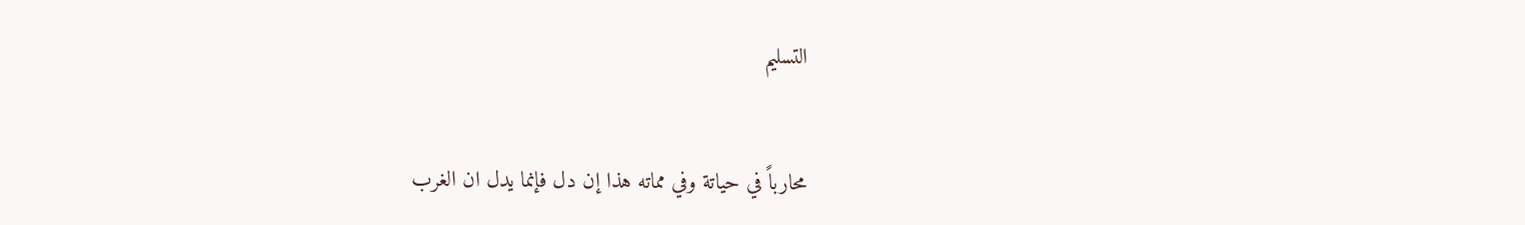التسليم


محارباً في حياتة وفي مماته هذا إن دل فإنما يدل ان الغرب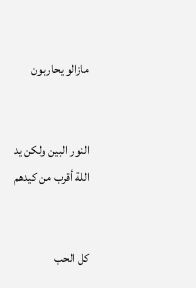مازالو يحاربون


النور البين ولكن يد اللة أقرب من كيدهم


كل الحب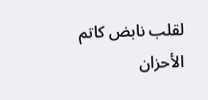لقلب نابض كاتم الأحزان